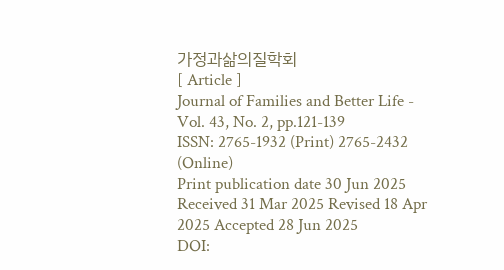가정과삶의질학회
[ Article ]
Journal of Families and Better Life - Vol. 43, No. 2, pp.121-139
ISSN: 2765-1932 (Print) 2765-2432 (Online)
Print publication date 30 Jun 2025
Received 31 Mar 2025 Revised 18 Apr 2025 Accepted 28 Jun 2025
DOI: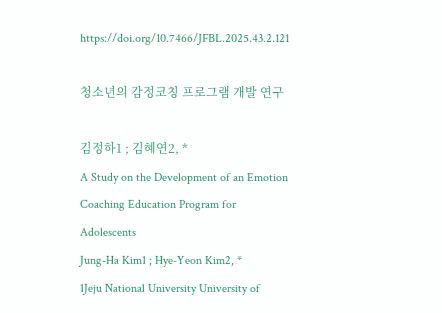https://doi.org/10.7466/JFBL.2025.43.2.121

청소년의 감정코칭 프로그램 개발 연구

김정하1 ; 김혜연2, *
A Study on the Development of an Emotion Coaching Education Program for Adolescents
Jung-Ha Kim1 ; Hye-Yeon Kim2, *
1Jeju National University University of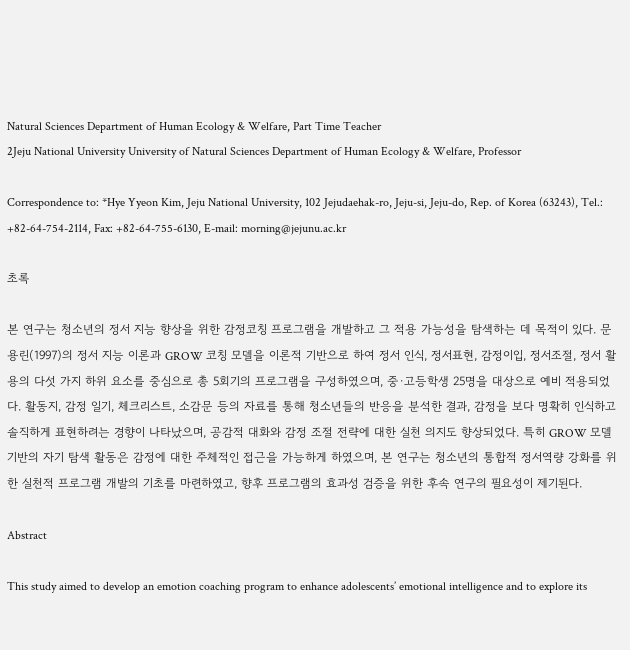Natural Sciences Department of Human Ecology & Welfare, Part Time Teacher
2Jeju National University University of Natural Sciences Department of Human Ecology & Welfare, Professor

Correspondence to: *Hye Yyeon Kim, Jeju National University, 102 Jejudaehak-ro, Jeju-si, Jeju-do, Rep. of Korea (63243), Tel.: +82-64-754-2114, Fax: +82-64-755-6130, E-mail: morning@jejunu.ac.kr

초록

본 연구는 청소년의 정서 지능 향상을 위한 감정코칭 프로그램을 개발하고 그 적용 가능성을 탐색하는 데 목적이 있다. 문용린(1997)의 정서 지능 이론과 GROW 코칭 모델을 이론적 기반으로 하여 정서 인식, 정서표현, 감정이입, 정서조절, 정서 활용의 다섯 가지 하위 요소를 중심으로 총 5회기의 프로그램을 구성하였으며, 중·고등학생 25명을 대상으로 예비 적용되었다. 활동지, 감정 일기, 체크리스트, 소감문 등의 자료를 통해 청소년들의 반응을 분석한 결과, 감정을 보다 명확히 인식하고 솔직하게 표현하려는 경향이 나타났으며, 공감적 대화와 감정 조절 전략에 대한 실천 의지도 향상되었다. 특히 GROW 모델 기반의 자기 탐색 활동은 감정에 대한 주체적인 접근을 가능하게 하였으며, 본 연구는 청소년의 통합적 정서역량 강화를 위한 실천적 프로그램 개발의 기초를 마련하였고, 향후 프로그램의 효과성 검증을 위한 후속 연구의 필요성이 제기된다.

Abstract

This study aimed to develop an emotion coaching program to enhance adolescents’ emotional intelligence and to explore its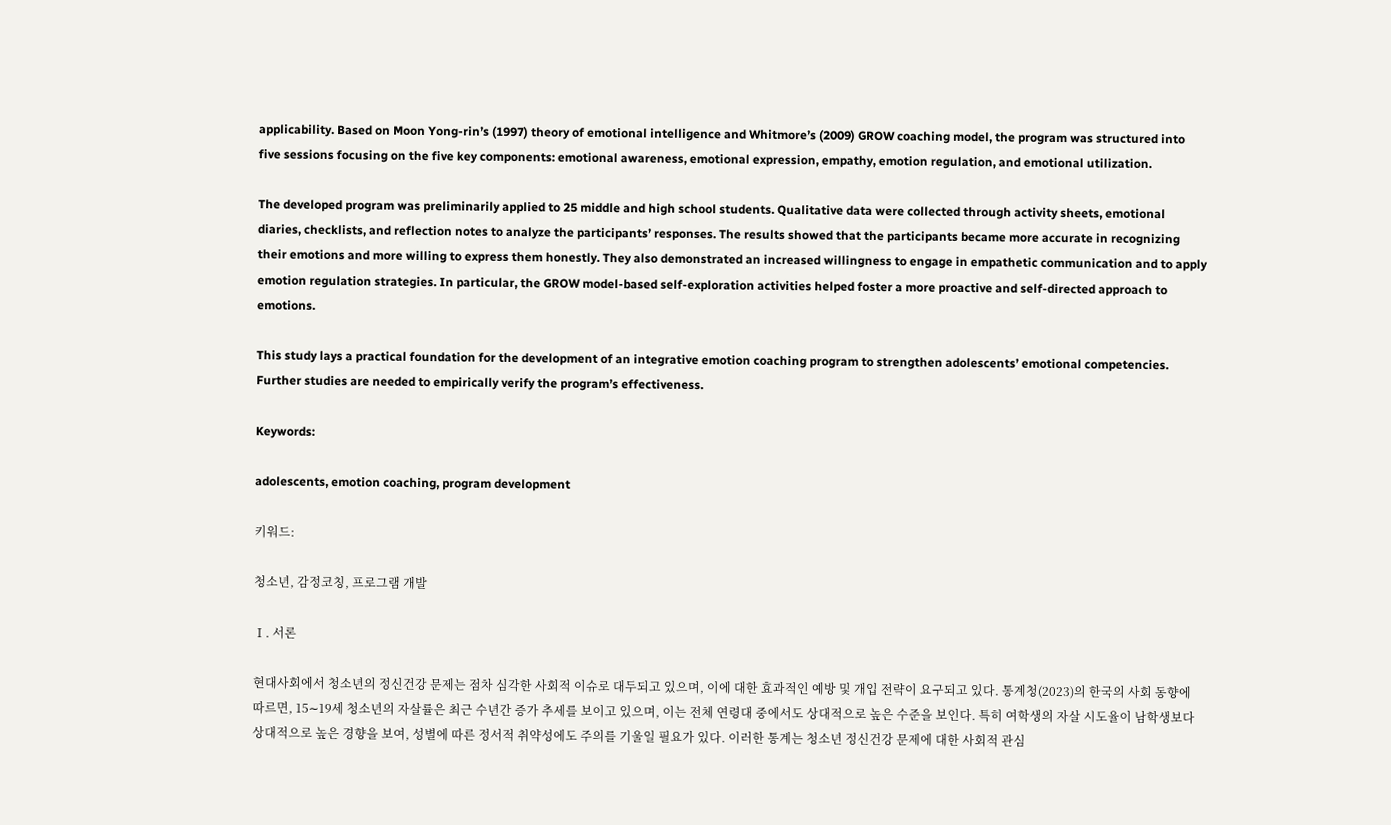applicability. Based on Moon Yong-rin’s (1997) theory of emotional intelligence and Whitmore’s (2009) GROW coaching model, the program was structured into five sessions focusing on the five key components: emotional awareness, emotional expression, empathy, emotion regulation, and emotional utilization.

The developed program was preliminarily applied to 25 middle and high school students. Qualitative data were collected through activity sheets, emotional diaries, checklists, and reflection notes to analyze the participants’ responses. The results showed that the participants became more accurate in recognizing their emotions and more willing to express them honestly. They also demonstrated an increased willingness to engage in empathetic communication and to apply emotion regulation strategies. In particular, the GROW model-based self-exploration activities helped foster a more proactive and self-directed approach to emotions.

This study lays a practical foundation for the development of an integrative emotion coaching program to strengthen adolescents’ emotional competencies. Further studies are needed to empirically verify the program’s effectiveness.

Keywords:

adolescents, emotion coaching, program development

키워드:

청소년, 감정코칭, 프로그램 개발

Ⅰ. 서론

현대사회에서 청소년의 정신건강 문제는 점차 심각한 사회적 이슈로 대두되고 있으며, 이에 대한 효과적인 예방 및 개입 전략이 요구되고 있다. 통계청(2023)의 한국의 사회 동향에 따르면, 15∼19세 청소년의 자살률은 최근 수년간 증가 추세를 보이고 있으며, 이는 전체 연령대 중에서도 상대적으로 높은 수준을 보인다. 특히 여학생의 자살 시도율이 남학생보다 상대적으로 높은 경향을 보여, 성별에 따른 정서적 취약성에도 주의를 기울일 필요가 있다. 이러한 통계는 청소년 정신건강 문제에 대한 사회적 관심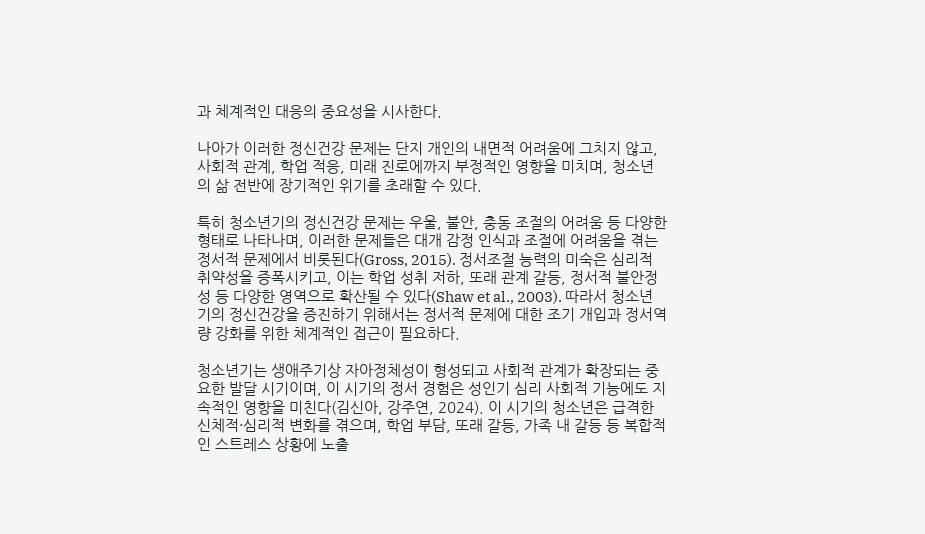과 체계적인 대응의 중요성을 시사한다.

나아가 이러한 정신건강 문제는 단지 개인의 내면적 어려움에 그치지 않고, 사회적 관계, 학업 적응, 미래 진로에까지 부정적인 영향을 미치며, 청소년의 삶 전반에 장기적인 위기를 초래할 수 있다.

특히 청소년기의 정신건강 문제는 우울, 불안, 충동 조절의 어려움 등 다양한 형태로 나타나며, 이러한 문제들은 대개 감정 인식과 조절에 어려움을 겪는 정서적 문제에서 비롯된다(Gross, 2015). 정서조절 능력의 미숙은 심리적 취약성을 증폭시키고, 이는 학업 성취 저하, 또래 관계 갈등, 정서적 불안정성 등 다양한 영역으로 확산될 수 있다(Shaw et al., 2003). 따라서 청소년기의 정신건강을 증진하기 위해서는 정서적 문제에 대한 조기 개입과 정서역량 강화를 위한 체계적인 접근이 필요하다.

청소년기는 생애주기상 자아정체성이 형성되고 사회적 관계가 확장되는 중요한 발달 시기이며, 이 시기의 정서 경험은 성인기 심리 사회적 기능에도 지속적인 영향을 미친다(김신아, 강주연, 2024). 이 시기의 청소년은 급격한 신체적·심리적 변화를 겪으며, 학업 부담, 또래 갈등, 가족 내 갈등 등 복합적인 스트레스 상황에 노출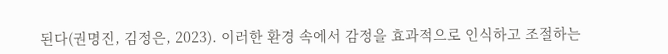된다(권명진, 김정은, 2023). 이러한 환경 속에서 감정을 효과적으로 인식하고 조절하는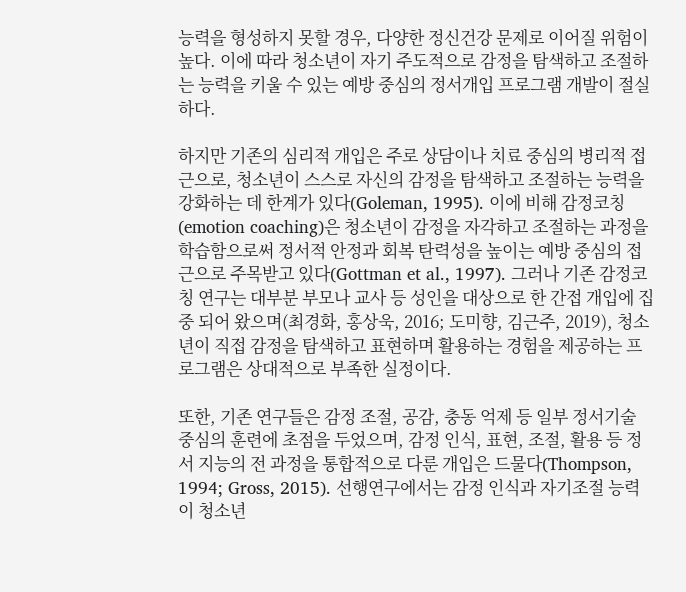능력을 형성하지 못할 경우, 다양한 정신건강 문제로 이어질 위험이 높다. 이에 따라 청소년이 자기 주도적으로 감정을 탐색하고 조절하는 능력을 키울 수 있는 예방 중심의 정서개입 프로그램 개발이 절실하다.

하지만 기존의 심리적 개입은 주로 상담이나 치료 중심의 병리적 접근으로, 청소년이 스스로 자신의 감정을 탐색하고 조절하는 능력을 강화하는 데 한계가 있다(Goleman, 1995). 이에 비해 감정코칭(emotion coaching)은 청소년이 감정을 자각하고 조절하는 과정을 학습함으로써 정서적 안정과 회복 탄력성을 높이는 예방 중심의 접근으로 주목받고 있다(Gottman et al., 1997). 그러나 기존 감정코칭 연구는 대부분 부모나 교사 등 성인을 대상으로 한 간접 개입에 집중 되어 왔으며(최경화, 홍상욱, 2016; 도미향, 김근주, 2019), 청소년이 직접 감정을 탐색하고 표현하며 활용하는 경험을 제공하는 프로그램은 상대적으로 부족한 실정이다.

또한, 기존 연구들은 감정 조절, 공감, 충동 억제 등 일부 정서기술 중심의 훈련에 초점을 두었으며, 감정 인식, 표현, 조절, 활용 등 정서 지능의 전 과정을 통합적으로 다룬 개입은 드물다(Thompson, 1994; Gross, 2015). 선행연구에서는 감정 인식과 자기조절 능력이 청소년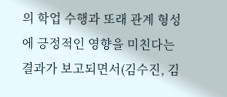의 학업 수행과 또래 관계 형성에 긍정적인 영향을 미친다는 결과가 보고되면서(김수진, 김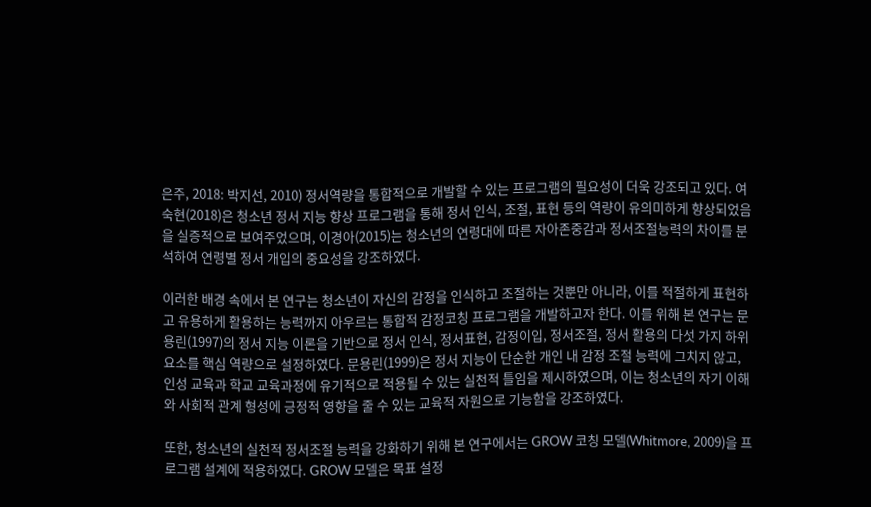은주, 2018: 박지선, 2010) 정서역량을 통합적으로 개발할 수 있는 프로그램의 필요성이 더욱 강조되고 있다. 여숙현(2018)은 청소년 정서 지능 향상 프로그램을 통해 정서 인식, 조절, 표현 등의 역량이 유의미하게 향상되었음을 실증적으로 보여주었으며, 이경아(2015)는 청소년의 연령대에 따른 자아존중감과 정서조절능력의 차이를 분석하여 연령별 정서 개입의 중요성을 강조하였다.

이러한 배경 속에서 본 연구는 청소년이 자신의 감정을 인식하고 조절하는 것뿐만 아니라, 이를 적절하게 표현하고 유용하게 활용하는 능력까지 아우르는 통합적 감정코칭 프로그램을 개발하고자 한다. 이를 위해 본 연구는 문용린(1997)의 정서 지능 이론을 기반으로 정서 인식, 정서표현, 감정이입, 정서조절, 정서 활용의 다섯 가지 하위 요소를 핵심 역량으로 설정하였다. 문용린(1999)은 정서 지능이 단순한 개인 내 감정 조절 능력에 그치지 않고, 인성 교육과 학교 교육과정에 유기적으로 적용될 수 있는 실천적 틀임을 제시하였으며, 이는 청소년의 자기 이해와 사회적 관계 형성에 긍정적 영향을 줄 수 있는 교육적 자원으로 기능함을 강조하였다.

또한, 청소년의 실천적 정서조절 능력을 강화하기 위해 본 연구에서는 GROW 코칭 모델(Whitmore, 2009)을 프로그램 설계에 적용하였다. GROW 모델은 목표 설정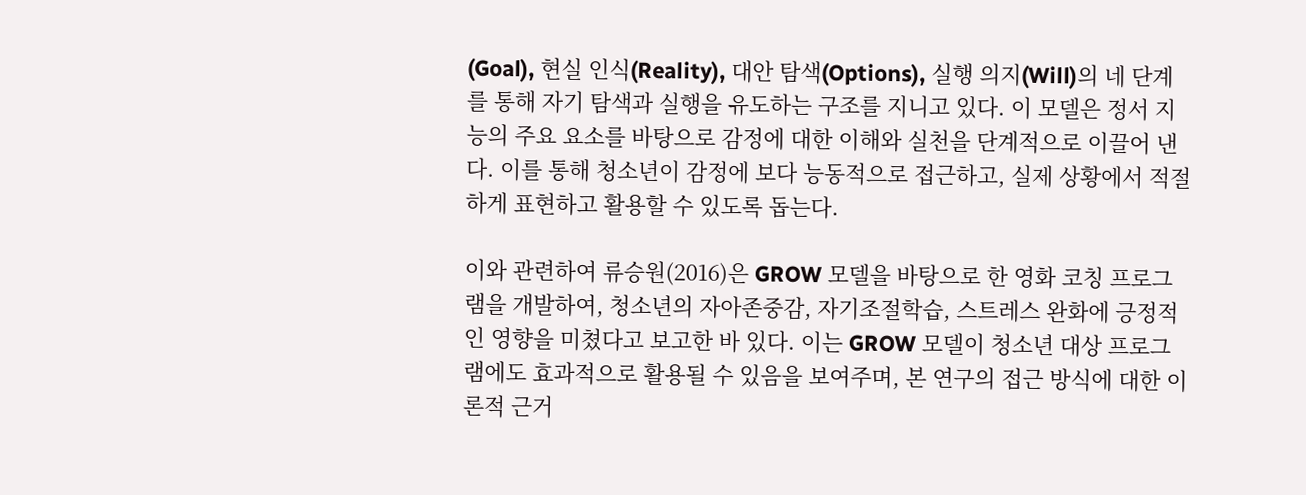(Goal), 현실 인식(Reality), 대안 탐색(Options), 실행 의지(Will)의 네 단계를 통해 자기 탐색과 실행을 유도하는 구조를 지니고 있다. 이 모델은 정서 지능의 주요 요소를 바탕으로 감정에 대한 이해와 실천을 단계적으로 이끌어 낸다. 이를 통해 청소년이 감정에 보다 능동적으로 접근하고, 실제 상황에서 적절하게 표현하고 활용할 수 있도록 돕는다.

이와 관련하여 류승원(2016)은 GROW 모델을 바탕으로 한 영화 코칭 프로그램을 개발하여, 청소년의 자아존중감, 자기조절학습, 스트레스 완화에 긍정적인 영향을 미쳤다고 보고한 바 있다. 이는 GROW 모델이 청소년 대상 프로그램에도 효과적으로 활용될 수 있음을 보여주며, 본 연구의 접근 방식에 대한 이론적 근거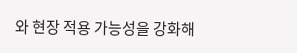와 현장 적용 가능성을 강화해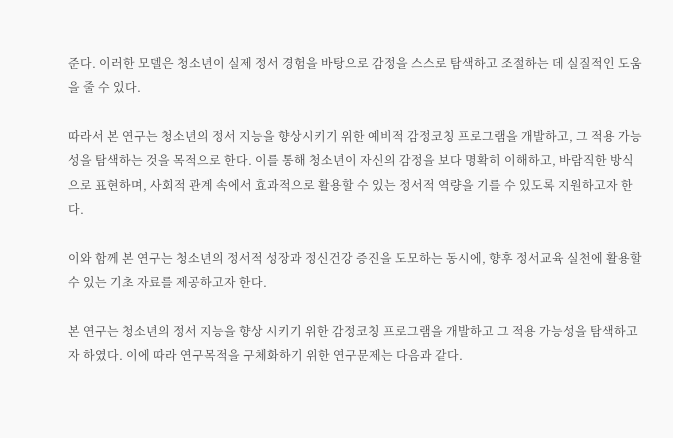준다. 이러한 모델은 청소년이 실제 정서 경험을 바탕으로 감정을 스스로 탐색하고 조절하는 데 실질적인 도움을 줄 수 있다.

따라서 본 연구는 청소년의 정서 지능을 향상시키기 위한 예비적 감정코칭 프로그램을 개발하고, 그 적용 가능성을 탐색하는 것을 목적으로 한다. 이를 통해 청소년이 자신의 감정을 보다 명확히 이해하고, 바람직한 방식으로 표현하며, 사회적 관계 속에서 효과적으로 활용할 수 있는 정서적 역량을 기를 수 있도록 지원하고자 한다.

이와 함께 본 연구는 청소년의 정서적 성장과 정신건강 증진을 도모하는 동시에, 향후 정서교육 실천에 활용할 수 있는 기초 자료를 제공하고자 한다.

본 연구는 청소년의 정서 지능을 향상 시키기 위한 감정코칭 프로그램을 개발하고 그 적용 가능성을 탐색하고자 하였다. 이에 따라 연구목적을 구체화하기 위한 연구문제는 다음과 같다.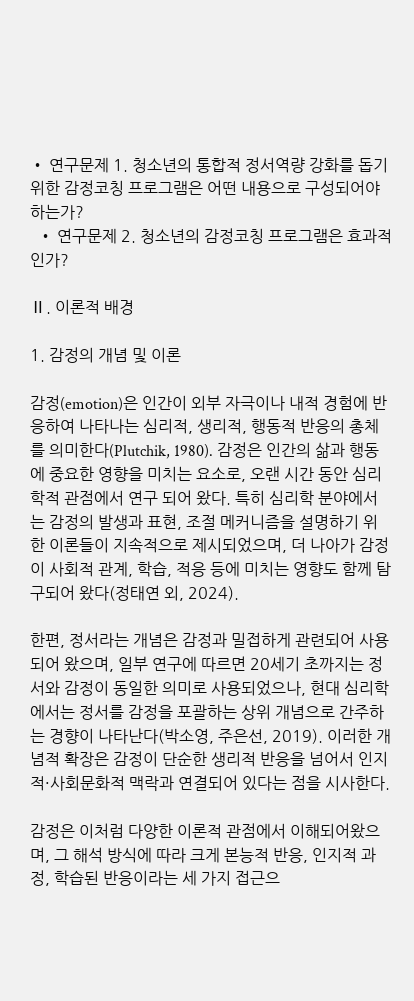• 연구문제 1. 청소년의 통합적 정서역량 강화를 돕기 위한 감정코칭 프로그램은 어떤 내용으로 구성되어야 하는가?
  • 연구문제 2. 청소년의 감정코칭 프로그램은 효과적인가?

Ⅱ. 이론적 배경

1. 감정의 개념 및 이론

감정(emotion)은 인간이 외부 자극이나 내적 경험에 반응하여 나타나는 심리적, 생리적, 행동적 반응의 총체를 의미한다(Plutchik, 1980). 감정은 인간의 삶과 행동에 중요한 영향을 미치는 요소로, 오랜 시간 동안 심리학적 관점에서 연구 되어 왔다. 특히 심리학 분야에서는 감정의 발생과 표현, 조절 메커니즘을 설명하기 위한 이론들이 지속적으로 제시되었으며, 더 나아가 감정이 사회적 관계, 학습, 적응 등에 미치는 영향도 함께 탐구되어 왔다(정태연 외, 2024).

한편, 정서라는 개념은 감정과 밀접하게 관련되어 사용되어 왔으며, 일부 연구에 따르면 20세기 초까지는 정서와 감정이 동일한 의미로 사용되었으나, 현대 심리학에서는 정서를 감정을 포괄하는 상위 개념으로 간주하는 경향이 나타난다(박소영, 주은선, 2019). 이러한 개념적 확장은 감정이 단순한 생리적 반응을 넘어서 인지적·사회문화적 맥락과 연결되어 있다는 점을 시사한다.

감정은 이처럼 다양한 이론적 관점에서 이해되어왔으며, 그 해석 방식에 따라 크게 본능적 반응, 인지적 과정, 학습된 반응이라는 세 가지 접근으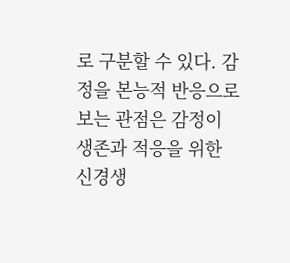로 구분할 수 있다. 감정을 본능적 반응으로 보는 관점은 감정이 생존과 적응을 위한 신경생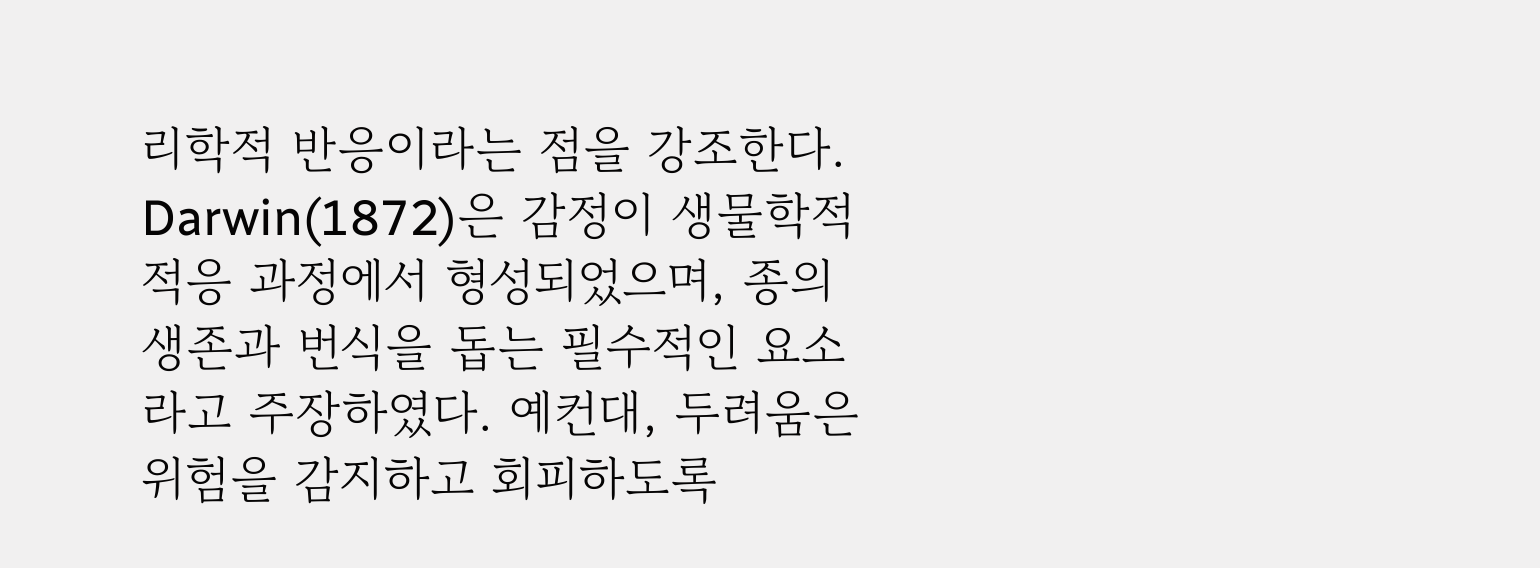리학적 반응이라는 점을 강조한다. Darwin(1872)은 감정이 생물학적 적응 과정에서 형성되었으며, 종의 생존과 번식을 돕는 필수적인 요소라고 주장하였다. 예컨대, 두려움은 위험을 감지하고 회피하도록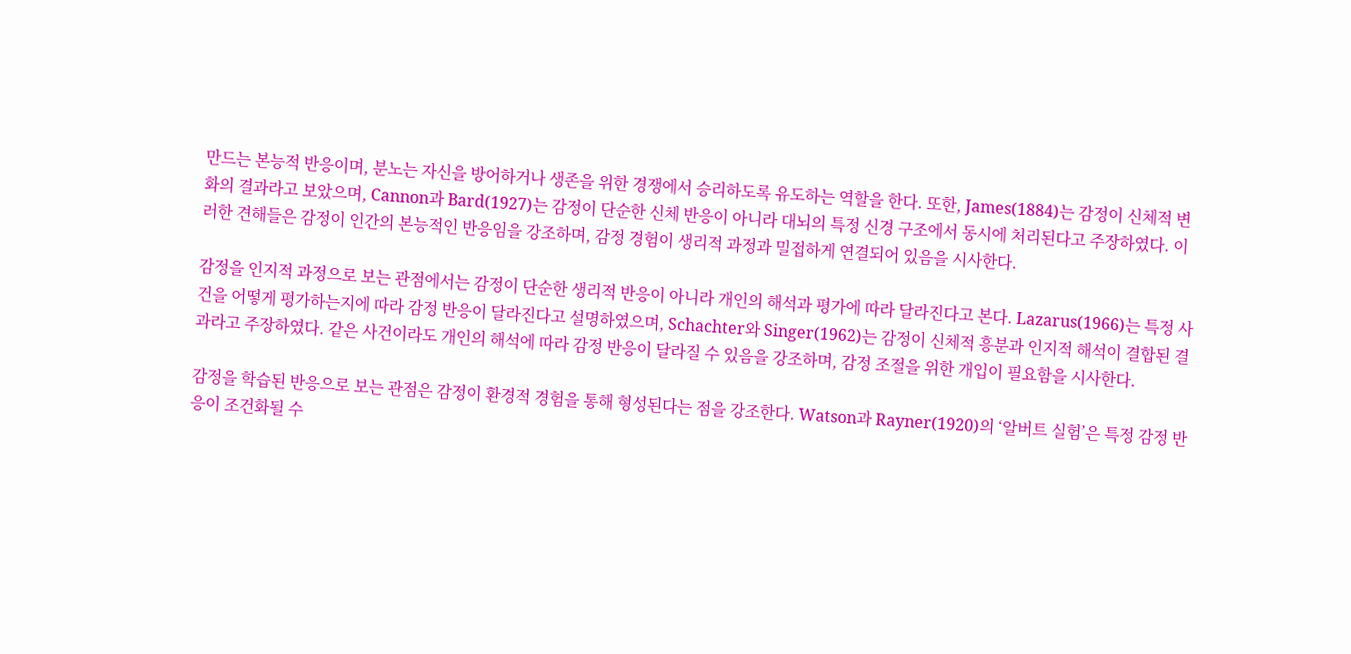만드는 본능적 반응이며, 분노는 자신을 방어하거나 생존을 위한 경쟁에서 승리하도록 유도하는 역할을 한다. 또한, James(1884)는 감정이 신체적 변화의 결과라고 보았으며, Cannon과 Bard(1927)는 감정이 단순한 신체 반응이 아니라 대뇌의 특정 신경 구조에서 동시에 처리된다고 주장하였다. 이러한 견해들은 감정이 인간의 본능적인 반응임을 강조하며, 감정 경험이 생리적 과정과 밀접하게 연결되어 있음을 시사한다.

감정을 인지적 과정으로 보는 관점에서는 감정이 단순한 생리적 반응이 아니라 개인의 해석과 평가에 따라 달라진다고 본다. Lazarus(1966)는 특정 사건을 어떻게 평가하는지에 따라 감정 반응이 달라진다고 설명하였으며, Schachter와 Singer(1962)는 감정이 신체적 흥분과 인지적 해석이 결합된 결과라고 주장하였다. 같은 사건이라도 개인의 해석에 따라 감정 반응이 달라질 수 있음을 강조하며, 감정 조절을 위한 개입이 필요함을 시사한다.

감정을 학습된 반응으로 보는 관점은 감정이 환경적 경험을 통해 형성된다는 점을 강조한다. Watson과 Rayner(1920)의 ‘알버트 실험’은 특정 감정 반응이 조건화될 수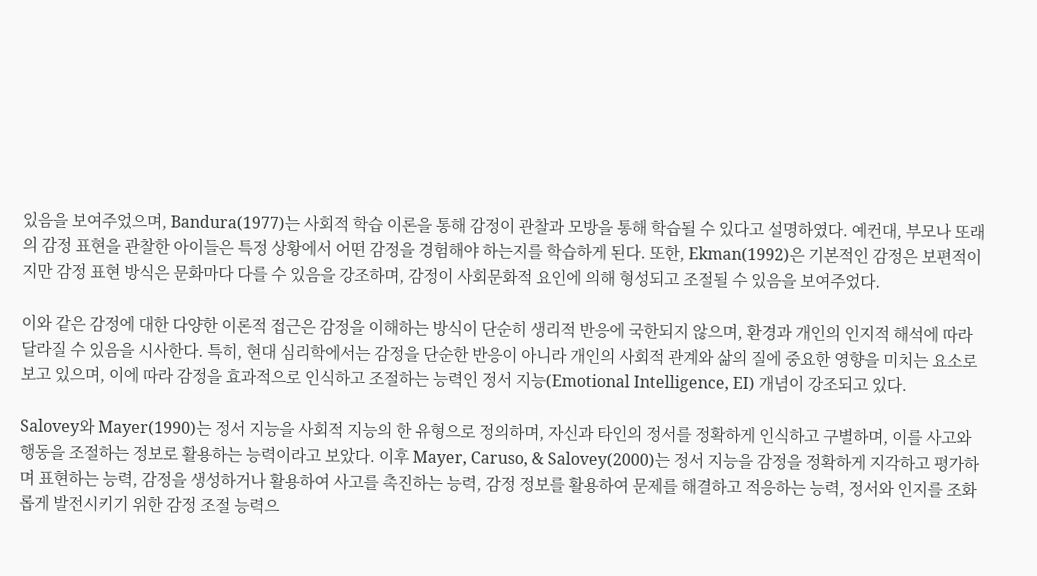있음을 보여주었으며, Bandura(1977)는 사회적 학습 이론을 통해 감정이 관찰과 모방을 통해 학습될 수 있다고 설명하였다. 예컨대, 부모나 또래의 감정 표현을 관찰한 아이들은 특정 상황에서 어떤 감정을 경험해야 하는지를 학습하게 된다. 또한, Ekman(1992)은 기본적인 감정은 보편적이지만 감정 표현 방식은 문화마다 다를 수 있음을 강조하며, 감정이 사회문화적 요인에 의해 형성되고 조절될 수 있음을 보여주었다.

이와 같은 감정에 대한 다양한 이론적 접근은 감정을 이해하는 방식이 단순히 생리적 반응에 국한되지 않으며, 환경과 개인의 인지적 해석에 따라 달라질 수 있음을 시사한다. 특히, 현대 심리학에서는 감정을 단순한 반응이 아니라 개인의 사회적 관계와 삶의 질에 중요한 영향을 미치는 요소로 보고 있으며, 이에 따라 감정을 효과적으로 인식하고 조절하는 능력인 정서 지능(Emotional Intelligence, EI) 개념이 강조되고 있다.

Salovey와 Mayer(1990)는 정서 지능을 사회적 지능의 한 유형으로 정의하며, 자신과 타인의 정서를 정확하게 인식하고 구별하며, 이를 사고와 행동을 조절하는 정보로 활용하는 능력이라고 보았다. 이후 Mayer, Caruso, & Salovey(2000)는 정서 지능을 감정을 정확하게 지각하고 평가하며 표현하는 능력, 감정을 생성하거나 활용하여 사고를 촉진하는 능력, 감정 정보를 활용하여 문제를 해결하고 적응하는 능력, 정서와 인지를 조화롭게 발전시키기 위한 감정 조절 능력으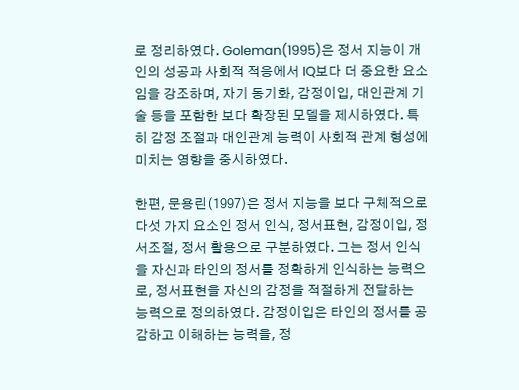로 정리하였다. Goleman(1995)은 정서 지능이 개인의 성공과 사회적 적응에서 IQ보다 더 중요한 요소임을 강조하며, 자기 동기화, 감정이입, 대인관계 기술 등을 포함한 보다 확장된 모델을 제시하였다. 특히 감정 조절과 대인관계 능력이 사회적 관계 형성에 미치는 영향을 중시하였다.

한편, 문용린(1997)은 정서 지능을 보다 구체적으로 다섯 가지 요소인 정서 인식, 정서표현, 감정이입, 정서조절, 정서 활용으로 구분하였다. 그는 정서 인식을 자신과 타인의 정서를 정확하게 인식하는 능력으로, 정서표현을 자신의 감정을 적절하게 전달하는 능력으로 정의하였다. 감정이입은 타인의 정서를 공감하고 이해하는 능력을, 정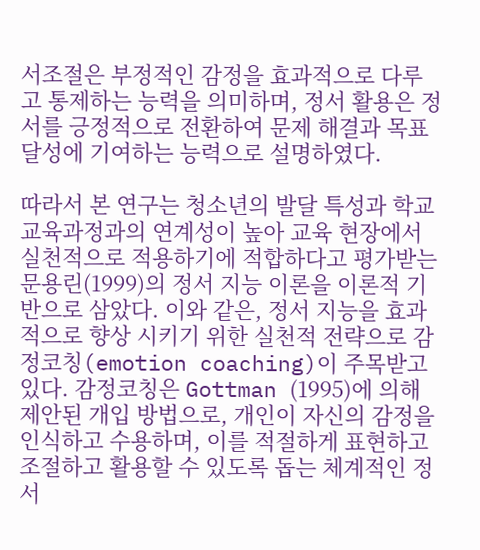서조절은 부정적인 감정을 효과적으로 다루고 통제하는 능력을 의미하며, 정서 활용은 정서를 긍정적으로 전환하여 문제 해결과 목표 달성에 기여하는 능력으로 설명하였다.

따라서 본 연구는 청소년의 발달 특성과 학교 교육과정과의 연계성이 높아 교육 현장에서 실천적으로 적용하기에 적합하다고 평가받는 문용린(1999)의 정서 지능 이론을 이론적 기반으로 삼았다. 이와 같은, 정서 지능을 효과적으로 향상 시키기 위한 실천적 전략으로 감정코칭(emotion coaching)이 주목받고 있다. 감정코칭은 Gottman (1995)에 의해 제안된 개입 방법으로, 개인이 자신의 감정을 인식하고 수용하며, 이를 적절하게 표현하고 조절하고 활용할 수 있도록 돕는 체계적인 정서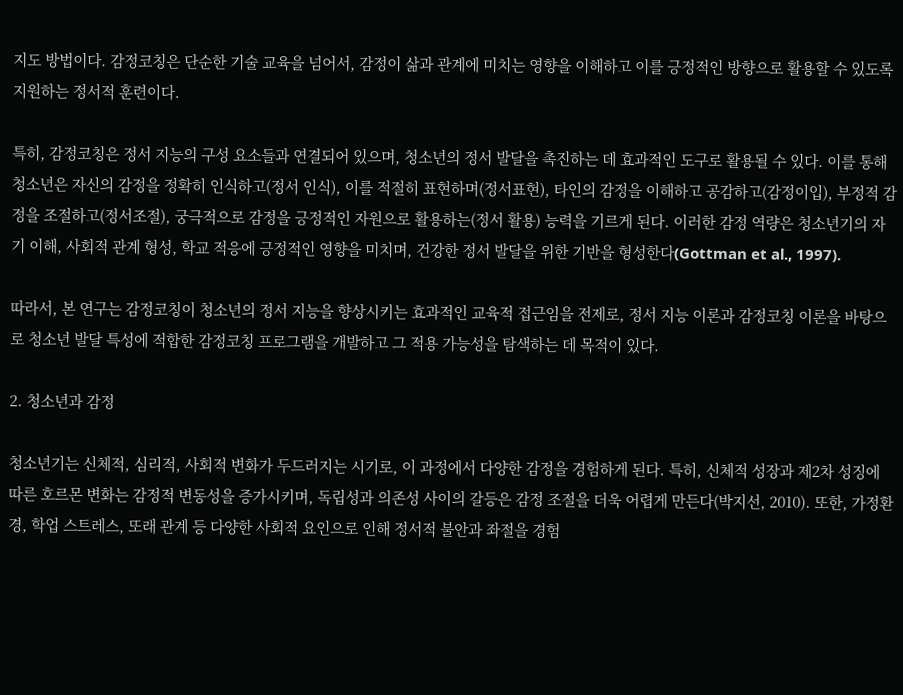지도 방법이다. 감정코칭은 단순한 기술 교육을 넘어서, 감정이 삶과 관계에 미치는 영향을 이해하고 이를 긍정적인 방향으로 활용할 수 있도록 지원하는 정서적 훈련이다.

특히, 감정코칭은 정서 지능의 구성 요소들과 연결되어 있으며, 청소년의 정서 발달을 촉진하는 데 효과적인 도구로 활용될 수 있다. 이를 통해 청소년은 자신의 감정을 정확히 인식하고(정서 인식), 이를 적절히 표현하며(정서표현), 타인의 감정을 이해하고 공감하고(감정이입), 부정적 감정을 조절하고(정서조절), 궁극적으로 감정을 긍정적인 자원으로 활용하는(정서 활용) 능력을 기르게 된다. 이러한 감정 역량은 청소년기의 자기 이해, 사회적 관계 형성, 학교 적응에 긍정적인 영향을 미치며, 건강한 정서 발달을 위한 기반을 형성한다(Gottman et al., 1997).

따라서, 본 연구는 감정코칭이 청소년의 정서 지능을 향상시키는 효과적인 교육적 접근임을 전제로, 정서 지능 이론과 감정코칭 이론을 바탕으로 청소년 발달 특성에 적합한 감정코칭 프로그램을 개발하고 그 적용 가능성을 탐색하는 데 목적이 있다.

2. 청소년과 감정

청소년기는 신체적, 심리적, 사회적 변화가 두드러지는 시기로, 이 과정에서 다양한 감정을 경험하게 된다. 특히, 신체적 성장과 제2차 성징에 따른 호르몬 변화는 감정적 변동성을 증가시키며, 독립성과 의존성 사이의 갈등은 감정 조절을 더욱 어렵게 만든다(박지선, 2010). 또한, 가정환경, 학업 스트레스, 또래 관계 등 다양한 사회적 요인으로 인해 정서적 불안과 좌절을 경험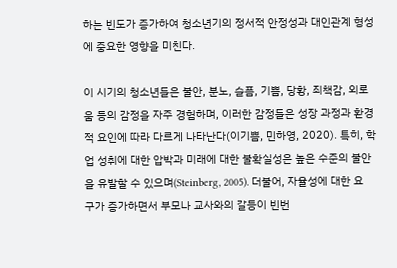하는 빈도가 증가하여 청소년기의 정서적 안정성과 대인관계 형성에 중요한 영향을 미친다.

이 시기의 청소년들은 불안, 분노, 슬픔, 기쁨, 당황, 죄책감, 외로움 등의 감정을 자주 경험하며, 이러한 감정들은 성장 과정과 환경적 요인에 따라 다르게 나타난다(이기쁨, 민하영, 2020). 특히, 학업 성취에 대한 압박과 미래에 대한 불확실성은 높은 수준의 불안을 유발할 수 있으며(Steinberg, 2005). 더불어, 자율성에 대한 요구가 증가하면서 부모나 교사와의 갈등이 빈번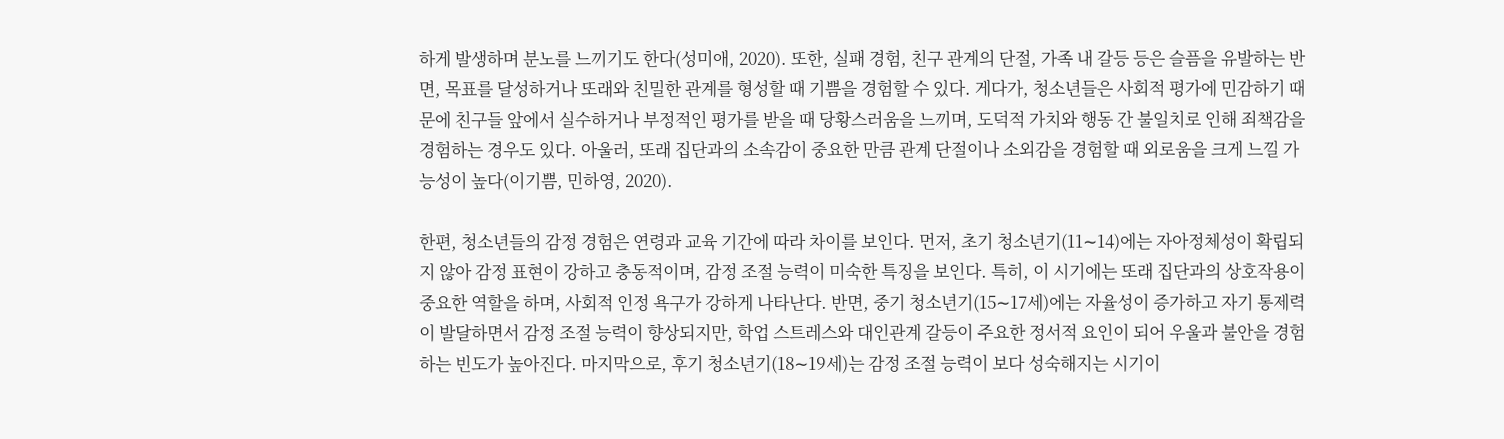하게 발생하며 분노를 느끼기도 한다(성미애, 2020). 또한, 실패 경험, 친구 관계의 단절, 가족 내 갈등 등은 슬픔을 유발하는 반면, 목표를 달성하거나 또래와 친밀한 관계를 형성할 때 기쁨을 경험할 수 있다. 게다가, 청소년들은 사회적 평가에 민감하기 때문에 친구들 앞에서 실수하거나 부정적인 평가를 받을 때 당황스러움을 느끼며, 도덕적 가치와 행동 간 불일치로 인해 죄책감을 경험하는 경우도 있다. 아울러, 또래 집단과의 소속감이 중요한 만큼 관계 단절이나 소외감을 경험할 때 외로움을 크게 느낄 가능성이 높다(이기쁨, 민하영, 2020).

한편, 청소년들의 감정 경험은 연령과 교육 기간에 따라 차이를 보인다. 먼저, 초기 청소년기(11∼14)에는 자아정체성이 확립되지 않아 감정 표현이 강하고 충동적이며, 감정 조절 능력이 미숙한 특징을 보인다. 특히, 이 시기에는 또래 집단과의 상호작용이 중요한 역할을 하며, 사회적 인정 욕구가 강하게 나타난다. 반면, 중기 청소년기(15∼17세)에는 자율성이 증가하고 자기 통제력이 발달하면서 감정 조절 능력이 향상되지만, 학업 스트레스와 대인관계 갈등이 주요한 정서적 요인이 되어 우울과 불안을 경험하는 빈도가 높아진다. 마지막으로, 후기 청소년기(18∼19세)는 감정 조절 능력이 보다 성숙해지는 시기이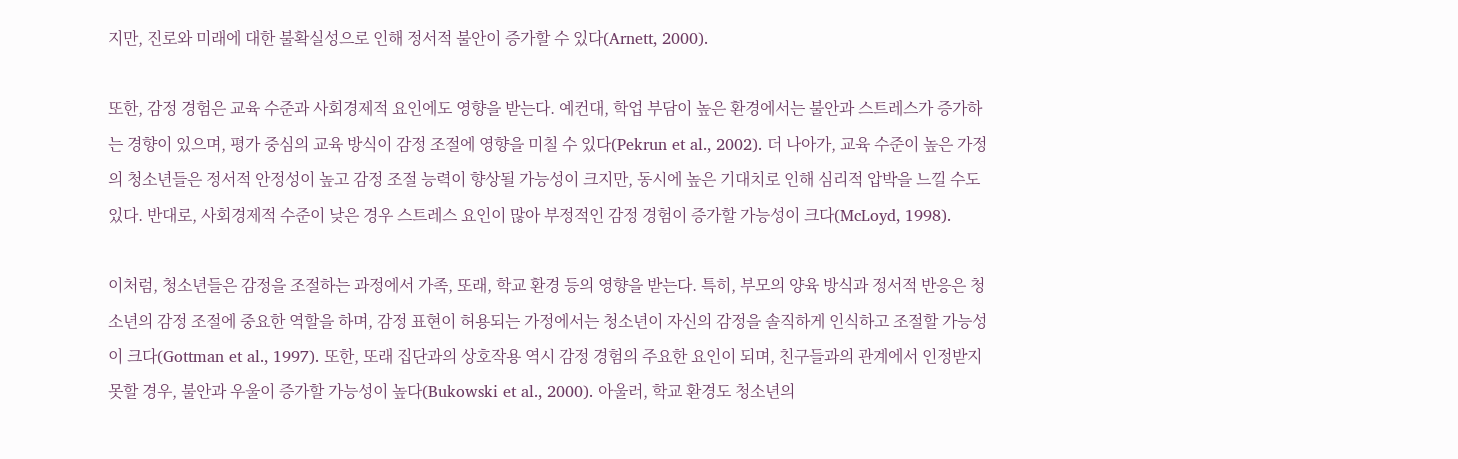지만, 진로와 미래에 대한 불확실성으로 인해 정서적 불안이 증가할 수 있다(Arnett, 2000).

또한, 감정 경험은 교육 수준과 사회경제적 요인에도 영향을 받는다. 예컨대, 학업 부담이 높은 환경에서는 불안과 스트레스가 증가하는 경향이 있으며, 평가 중심의 교육 방식이 감정 조절에 영향을 미칠 수 있다(Pekrun et al., 2002). 더 나아가, 교육 수준이 높은 가정의 청소년들은 정서적 안정성이 높고 감정 조절 능력이 향상될 가능성이 크지만, 동시에 높은 기대치로 인해 심리적 압박을 느낄 수도 있다. 반대로, 사회경제적 수준이 낮은 경우 스트레스 요인이 많아 부정적인 감정 경험이 증가할 가능성이 크다(McLoyd, 1998).

이처럼, 청소년들은 감정을 조절하는 과정에서 가족, 또래, 학교 환경 등의 영향을 받는다. 특히, 부모의 양육 방식과 정서적 반응은 청소년의 감정 조절에 중요한 역할을 하며, 감정 표현이 허용되는 가정에서는 청소년이 자신의 감정을 솔직하게 인식하고 조절할 가능성이 크다(Gottman et al., 1997). 또한, 또래 집단과의 상호작용 역시 감정 경험의 주요한 요인이 되며, 친구들과의 관계에서 인정받지 못할 경우, 불안과 우울이 증가할 가능성이 높다(Bukowski et al., 2000). 아울러, 학교 환경도 청소년의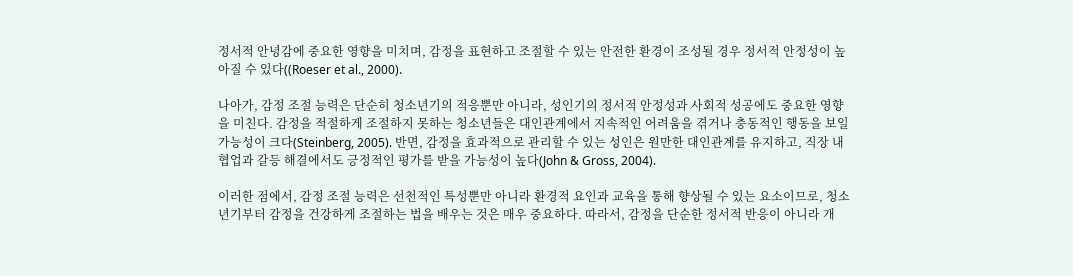정서적 안녕감에 중요한 영향을 미치며, 감정을 표현하고 조절할 수 있는 안전한 환경이 조성될 경우 정서적 안정성이 높아질 수 있다((Roeser et al., 2000).

나아가, 감정 조절 능력은 단순히 청소년기의 적응뿐만 아니라, 성인기의 정서적 안정성과 사회적 성공에도 중요한 영향을 미친다. 감정을 적절하게 조절하지 못하는 청소년들은 대인관계에서 지속적인 어려움을 겪거나 충동적인 행동을 보일 가능성이 크다(Steinberg, 2005). 반면, 감정을 효과적으로 관리할 수 있는 성인은 원만한 대인관계를 유지하고, 직장 내 협업과 갈등 해결에서도 긍정적인 평가를 받을 가능성이 높다(John & Gross, 2004).

이러한 점에서, 감정 조절 능력은 선천적인 특성뿐만 아니라 환경적 요인과 교육을 통해 향상될 수 있는 요소이므로, 청소년기부터 감정을 건강하게 조절하는 법을 배우는 것은 매우 중요하다. 따라서, 감정을 단순한 정서적 반응이 아니라 개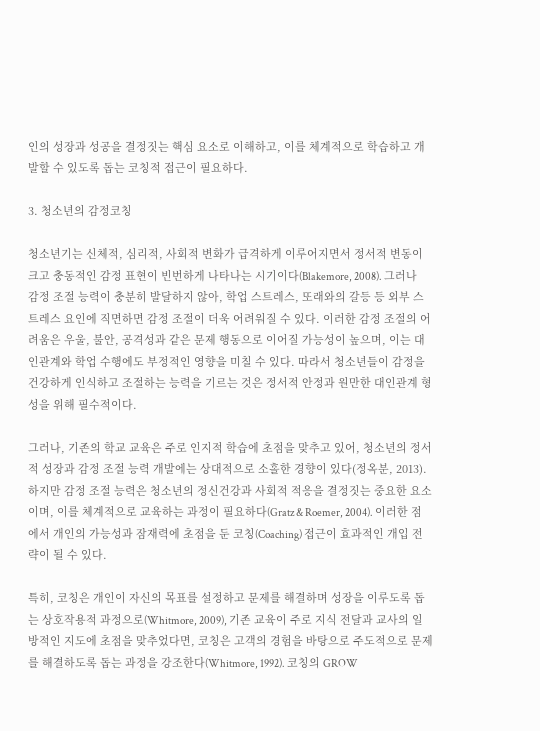인의 성장과 성공을 결정짓는 핵심 요소로 이해하고, 이를 체계적으로 학습하고 개발할 수 있도록 돕는 코칭적 접근이 필요하다.

3. 청소년의 감정코칭

청소년기는 신체적, 심리적, 사회적 변화가 급격하게 이루어지면서 정서적 변동이 크고 충동적인 감정 표현이 빈번하게 나타나는 시기이다(Blakemore, 2008). 그러나 감정 조절 능력이 충분히 발달하지 않아, 학업 스트레스, 또래와의 갈등 등 외부 스트레스 요인에 직면하면 감정 조절이 더욱 어려워질 수 있다. 이러한 감정 조절의 어려움은 우울, 불안, 공격성과 같은 문제 행동으로 이어질 가능성이 높으며, 이는 대인관계와 학업 수행에도 부정적인 영향을 미칠 수 있다. 따라서 청소년들이 감정을 건강하게 인식하고 조절하는 능력을 기르는 것은 정서적 안정과 원만한 대인관계 형성을 위해 필수적이다.

그러나, 기존의 학교 교육은 주로 인지적 학습에 초점을 맞추고 있어, 청소년의 정서적 성장과 감정 조절 능력 개발에는 상대적으로 소홀한 경향이 있다(정옥분, 2013). 하지만 감정 조절 능력은 청소년의 정신건강과 사회적 적응을 결정짓는 중요한 요소이며, 이를 체계적으로 교육하는 과정이 필요하다(Gratz & Roemer, 2004). 이러한 점에서 개인의 가능성과 잠재력에 초점을 둔 코칭(Coaching) 접근이 효과적인 개입 전략이 될 수 있다.

특히, 코칭은 개인이 자신의 목표를 설정하고 문제를 해결하며 성장을 이루도록 돕는 상호작용적 과정으로(Whitmore, 2009), 기존 교육이 주로 지식 전달과 교사의 일방적인 지도에 초점을 맞추었다면, 코칭은 고객의 경험을 바탕으로 주도적으로 문제를 해결하도록 돕는 과정을 강조한다(Whitmore, 1992). 코칭의 GROW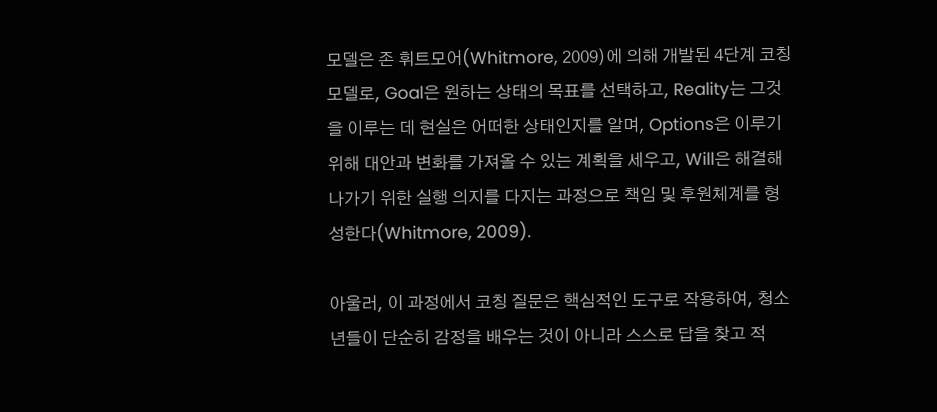모델은 존 휘트모어(Whitmore, 2009)에 의해 개발된 4단계 코칭 모델로, Goal은 원하는 상태의 목표를 선택하고, Reality는 그것을 이루는 데 현실은 어떠한 상태인지를 알며, Options은 이루기 위해 대안과 변화를 가져올 수 있는 계획을 세우고, Will은 해결해 나가기 위한 실행 의지를 다지는 과정으로 책임 및 후원체계를 형성한다(Whitmore, 2009).

아울러, 이 과정에서 코칭 질문은 핵심적인 도구로 작용하여, 청소년들이 단순히 감정을 배우는 것이 아니라 스스로 답을 찾고 적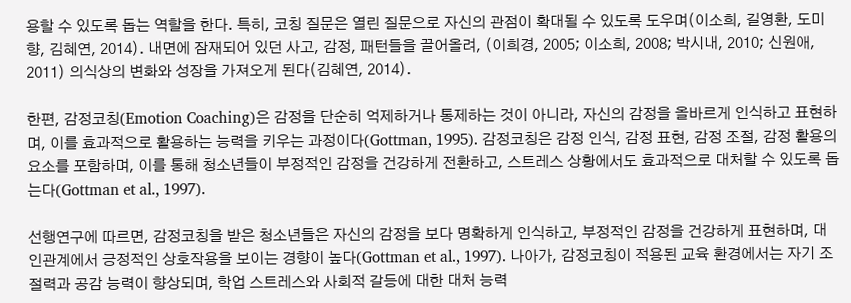용할 수 있도록 돕는 역할을 한다. 특히, 코칭 질문은 열린 질문으로 자신의 관점이 확대될 수 있도록 도우며(이소희, 길영환, 도미향, 김혜연, 2014). 내면에 잠재되어 있던 사고, 감정, 패턴들을 끌어올려, (이희경, 2005; 이소희, 2008; 박시내, 2010; 신원애, 2011) 의식상의 변화와 성장을 가져오게 된다(김혜연, 2014).

한편, 감정코칭(Emotion Coaching)은 감정을 단순히 억제하거나 통제하는 것이 아니라, 자신의 감정을 올바르게 인식하고 표현하며, 이를 효과적으로 활용하는 능력을 키우는 과정이다(Gottman, 1995). 감정코칭은 감정 인식, 감정 표현, 감정 조절, 감정 활용의 요소를 포함하며, 이를 통해 청소년들이 부정적인 감정을 건강하게 전환하고, 스트레스 상황에서도 효과적으로 대처할 수 있도록 돕는다(Gottman et al., 1997).

선행연구에 따르면, 감정코칭을 받은 청소년들은 자신의 감정을 보다 명확하게 인식하고, 부정적인 감정을 건강하게 표현하며, 대인관계에서 긍정적인 상호작용을 보이는 경향이 높다(Gottman et al., 1997). 나아가, 감정코칭이 적용된 교육 환경에서는 자기 조절력과 공감 능력이 향상되며, 학업 스트레스와 사회적 갈등에 대한 대처 능력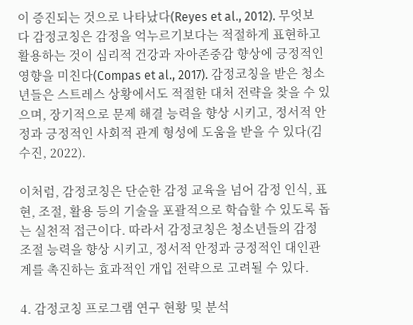이 증진되는 것으로 나타났다(Reyes et al., 2012). 무엇보다 감정코칭은 감정을 억누르기보다는 적절하게 표현하고 활용하는 것이 심리적 건강과 자아존중감 향상에 긍정적인 영향을 미친다(Compas et al., 2017). 감정코칭을 받은 청소년들은 스트레스 상황에서도 적절한 대처 전략을 찾을 수 있으며, 장기적으로 문제 해결 능력을 향상 시키고, 정서적 안정과 긍정적인 사회적 관계 형성에 도움을 받을 수 있다(김수진, 2022).

이처럼, 감정코칭은 단순한 감정 교육을 넘어 감정 인식, 표현, 조절, 활용 등의 기술을 포괄적으로 학습할 수 있도록 돕는 실천적 접근이다. 따라서 감정코칭은 청소년들의 감정 조절 능력을 향상 시키고, 정서적 안정과 긍정적인 대인관계를 촉진하는 효과적인 개입 전략으로 고려될 수 있다.

4. 감정코칭 프로그램 연구 현황 및 분석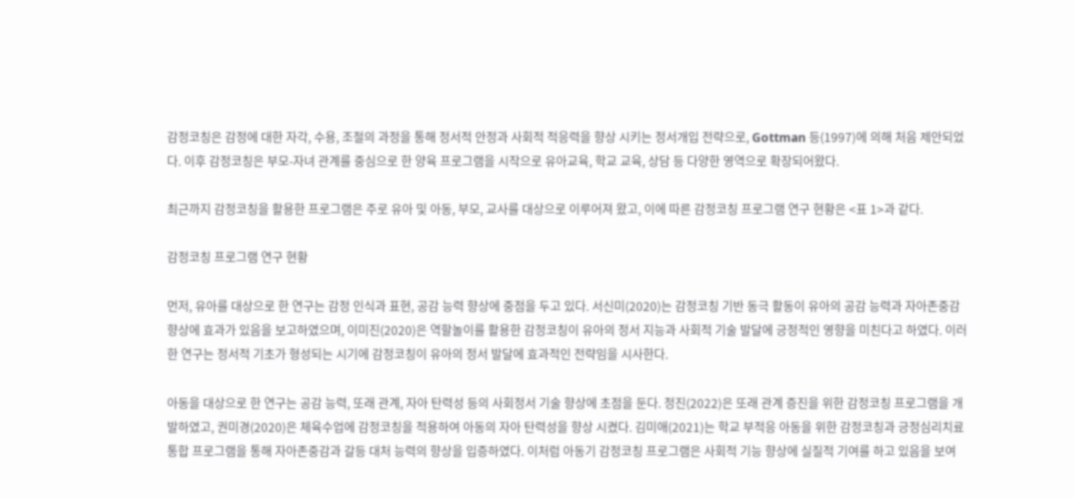감정코칭은 감정에 대한 자각, 수용, 조절의 과정을 통해 정서적 안정과 사회적 적응력을 향상 시키는 정서개입 전략으로, Gottman 등(1997)에 의해 처음 제안되었다. 이후 감정코칭은 부모-자녀 관계를 중심으로 한 양육 프로그램을 시작으로 유아교육, 학교 교육, 상담 등 다양한 영역으로 확장되어왔다.

최근까지 감정코칭을 활용한 프로그램은 주로 유아 및 아동, 부모, 교사를 대상으로 이루어져 왔고, 이에 따른 감정코칭 프로그램 연구 현황은 <표 1>과 같다.

감정코칭 프로그램 연구 현황

먼저, 유아를 대상으로 한 연구는 감정 인식과 표현, 공감 능력 향상에 중점을 두고 있다. 서신미(2020)는 감정코칭 기반 동극 활동이 유아의 공감 능력과 자아존중감 향상에 효과가 있음을 보고하였으며, 이미진(2020)은 역할놀이를 활용한 감정코칭이 유아의 정서 지능과 사회적 기술 발달에 긍정적인 영향을 미친다고 하였다. 이러한 연구는 정서적 기초가 형성되는 시기에 감정코칭이 유아의 정서 발달에 효과적인 전략임을 시사한다.

아동을 대상으로 한 연구는 공감 능력, 또래 관계, 자아 탄력성 등의 사회정서 기술 향상에 초점을 둔다. 정진(2022)은 또래 관계 증진을 위한 감정코칭 프로그램을 개발하였고, 권미경(2020)은 체육수업에 감정코칭을 적용하여 아동의 자아 탄력성을 향상 시켰다. 김미애(2021)는 학교 부적응 아동을 위한 감정코칭과 긍정심리치료 통합 프로그램을 통해 자아존중감과 갈등 대처 능력의 향상을 입증하였다. 이처럼 아동기 감정코칭 프로그램은 사회적 기능 향상에 실질적 기여를 하고 있음을 보여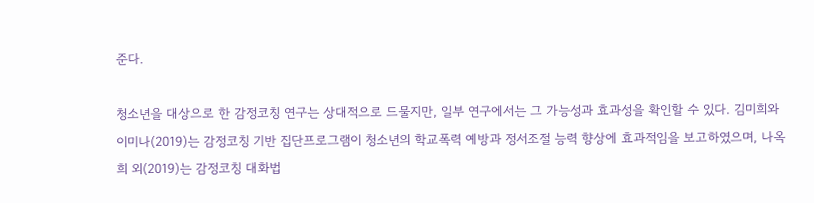준다.

청소년을 대상으로 한 감정코칭 연구는 상대적으로 드물지만, 일부 연구에서는 그 가능성과 효과성을 확인할 수 있다. 김미희와 이미나(2019)는 감정코칭 기반 집단프로그램이 청소년의 학교폭력 예방과 정서조절 능력 향상에 효과적임을 보고하였으며, 나옥희 외(2019)는 감정코칭 대화법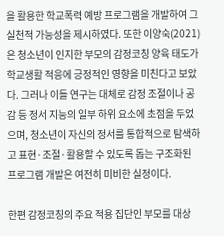을 활용한 학교폭력 예방 프로그램을 개발하여 그 실천적 가능성을 제시하였다. 또한 이양숙(2021)은 청소년이 인지한 부모의 감정코칭 양육 태도가 학교생활 적응에 긍정적인 영향을 미친다고 보았다. 그러나 이들 연구는 대체로 감정 조절이나 공감 등 정서 지능의 일부 하위 요소에 초점을 두었으며, 청소년이 자신의 정서를 통합적으로 탐색하고 표현·조절·활용할 수 있도록 돕는 구조화된 프로그램 개발은 여전히 미비한 실정이다.

한편 감정코칭의 주요 적용 집단인 부모를 대상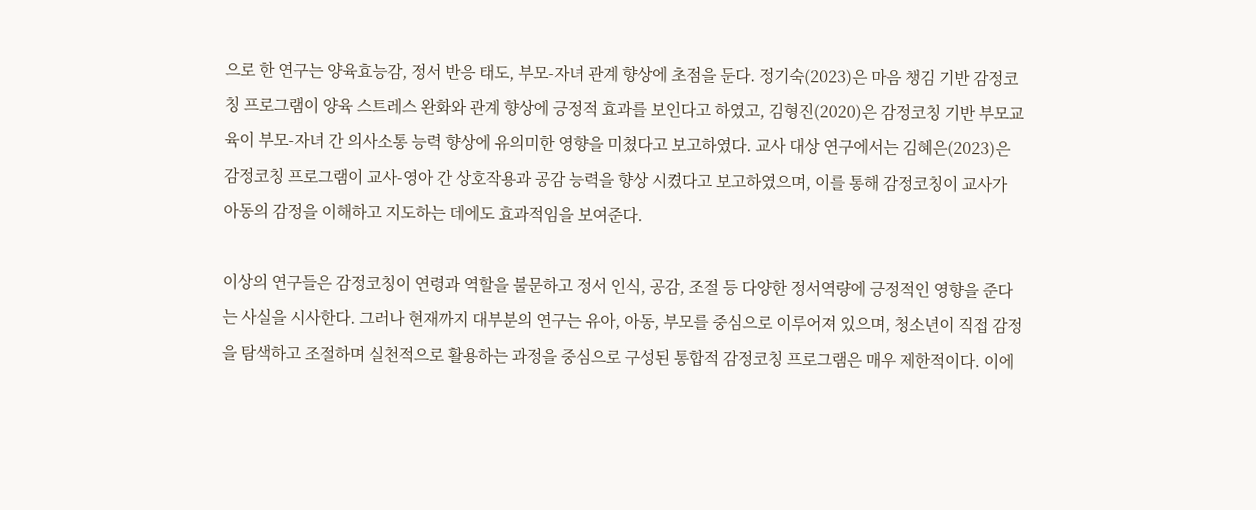으로 한 연구는 양육효능감, 정서 반응 태도, 부모-자녀 관계 향상에 초점을 둔다. 정기숙(2023)은 마음 챙김 기반 감정코칭 프로그램이 양육 스트레스 완화와 관계 향상에 긍정적 효과를 보인다고 하였고, 김형진(2020)은 감정코칭 기반 부모교육이 부모-자녀 간 의사소통 능력 향상에 유의미한 영향을 미쳤다고 보고하였다. 교사 대상 연구에서는 김혜은(2023)은 감정코칭 프로그램이 교사-영아 간 상호작용과 공감 능력을 향상 시켰다고 보고하였으며, 이를 통해 감정코칭이 교사가 아동의 감정을 이해하고 지도하는 데에도 효과적임을 보여준다.

이상의 연구들은 감정코칭이 연령과 역할을 불문하고 정서 인식, 공감, 조절 등 다양한 정서역량에 긍정적인 영향을 준다는 사실을 시사한다. 그러나 현재까지 대부분의 연구는 유아, 아동, 부모를 중심으로 이루어져 있으며, 청소년이 직접 감정을 탐색하고 조절하며 실천적으로 활용하는 과정을 중심으로 구성된 통합적 감정코칭 프로그램은 매우 제한적이다. 이에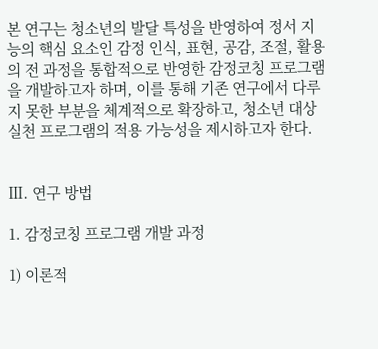본 연구는 청소년의 발달 특성을 반영하여 정서 지능의 핵심 요소인 감정 인식, 표현, 공감, 조절, 활용의 전 과정을 통합적으로 반영한 감정코칭 프로그램을 개발하고자 하며, 이를 통해 기존 연구에서 다루지 못한 부분을 체계적으로 확장하고, 청소년 대상 실천 프로그램의 적용 가능성을 제시하고자 한다.


Ⅲ. 연구 방법

1. 감정코칭 프로그램 개발 과정

1) 이론적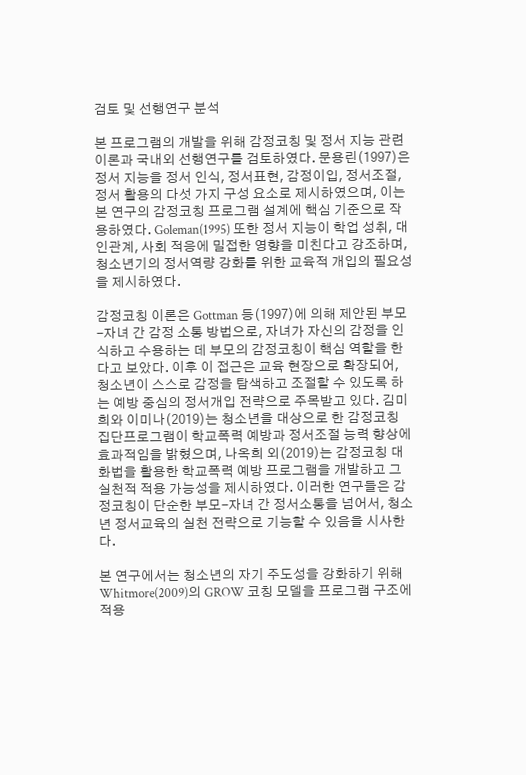검토 및 선행연구 분석

본 프로그램의 개발을 위해 감정코칭 및 정서 지능 관련 이론과 국내외 선행연구를 검토하였다. 문용린(1997)은 정서 지능을 정서 인식, 정서표현, 감정이입, 정서조절, 정서 활용의 다섯 가지 구성 요소로 제시하였으며, 이는 본 연구의 감정코칭 프로그램 설계에 핵심 기준으로 작용하였다. Goleman(1995) 또한 정서 지능이 학업 성취, 대인관계, 사회 적응에 밀접한 영향을 미친다고 강조하며, 청소년기의 정서역량 강화를 위한 교육적 개입의 필요성을 제시하였다.

감정코칭 이론은 Gottman 등(1997)에 의해 제안된 부모-자녀 간 감정 소통 방법으로, 자녀가 자신의 감정을 인식하고 수용하는 데 부모의 감정코칭이 핵심 역할을 한다고 보았다. 이후 이 접근은 교육 현장으로 확장되어, 청소년이 스스로 감정을 탐색하고 조절할 수 있도록 하는 예방 중심의 정서개입 전략으로 주목받고 있다. 김미희와 이미나(2019)는 청소년을 대상으로 한 감정코칭 집단프로그램이 학교폭력 예방과 정서조절 능력 향상에 효과적임을 밝혔으며, 나옥희 외(2019)는 감정코칭 대화법을 활용한 학교폭력 예방 프로그램을 개발하고 그 실천적 적용 가능성을 제시하였다. 이러한 연구들은 감정코칭이 단순한 부모-자녀 간 정서소통을 넘어서, 청소년 정서교육의 실천 전략으로 기능할 수 있음을 시사한다.

본 연구에서는 청소년의 자기 주도성을 강화하기 위해 Whitmore(2009)의 GROW 코칭 모델을 프로그램 구조에 적용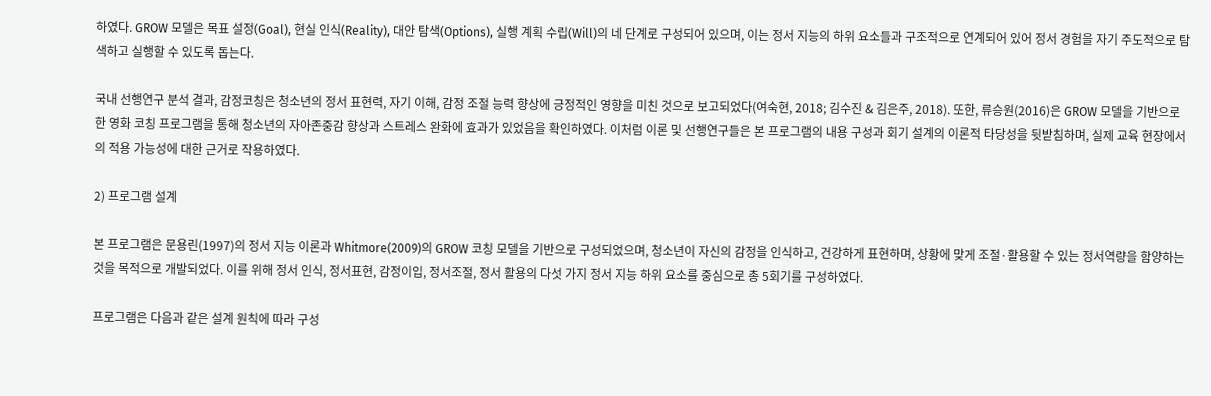하였다. GROW 모델은 목표 설정(Goal), 현실 인식(Reality), 대안 탐색(Options), 실행 계획 수립(Will)의 네 단계로 구성되어 있으며, 이는 정서 지능의 하위 요소들과 구조적으로 연계되어 있어 정서 경험을 자기 주도적으로 탐색하고 실행할 수 있도록 돕는다.

국내 선행연구 분석 결과, 감정코칭은 청소년의 정서 표현력, 자기 이해, 감정 조절 능력 향상에 긍정적인 영향을 미친 것으로 보고되었다(여숙현, 2018; 김수진 & 김은주, 2018). 또한, 류승원(2016)은 GROW 모델을 기반으로 한 영화 코칭 프로그램을 통해 청소년의 자아존중감 향상과 스트레스 완화에 효과가 있었음을 확인하였다. 이처럼 이론 및 선행연구들은 본 프로그램의 내용 구성과 회기 설계의 이론적 타당성을 뒷받침하며, 실제 교육 현장에서의 적용 가능성에 대한 근거로 작용하였다.

2) 프로그램 설계

본 프로그램은 문용린(1997)의 정서 지능 이론과 Whitmore(2009)의 GROW 코칭 모델을 기반으로 구성되었으며, 청소년이 자신의 감정을 인식하고, 건강하게 표현하며, 상황에 맞게 조절·활용할 수 있는 정서역량을 함양하는 것을 목적으로 개발되었다. 이를 위해 정서 인식, 정서표현, 감정이입, 정서조절, 정서 활용의 다섯 가지 정서 지능 하위 요소를 중심으로 총 5회기를 구성하였다.

프로그램은 다음과 같은 설계 원칙에 따라 구성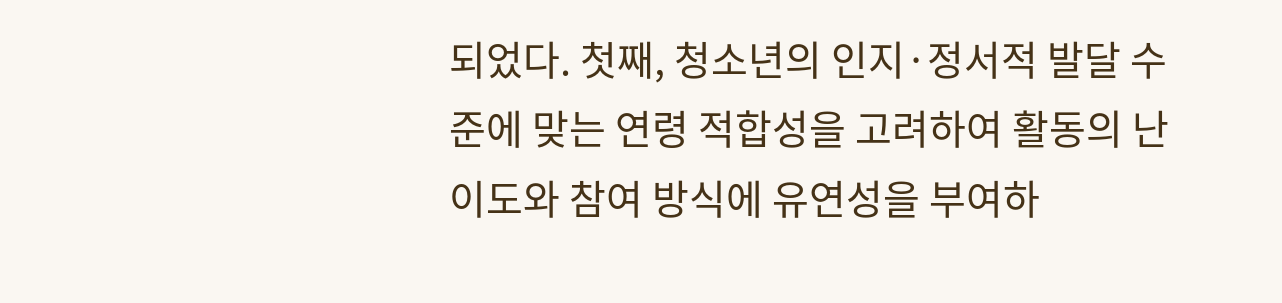되었다. 첫째, 청소년의 인지·정서적 발달 수준에 맞는 연령 적합성을 고려하여 활동의 난이도와 참여 방식에 유연성을 부여하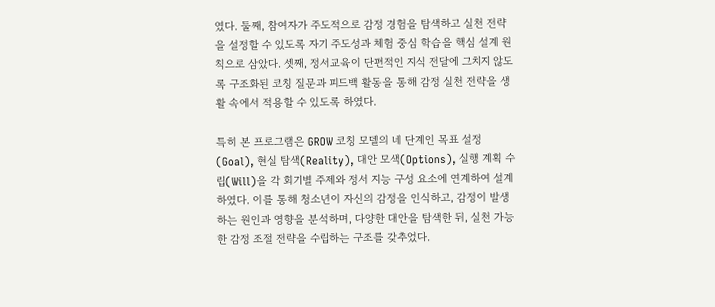였다. 둘째, 참여자가 주도적으로 감정 경험을 탐색하고 실천 전략을 설정할 수 있도록 자기 주도성과 체험 중심 학습을 핵심 설계 원칙으로 삼았다. 셋째, 정서교육이 단편적인 지식 전달에 그치지 않도록 구조화된 코칭 질문과 피드백 활동을 통해 감정 실천 전략을 생활 속에서 적용할 수 있도록 하였다.

특히 본 프로그램은 GROW 코칭 모델의 네 단계인 목표 설정(Goal), 현실 탐색(Reality), 대안 모색(Options), 실행 계획 수립(Will)을 각 회기별 주제와 정서 지능 구성 요소에 연계하여 설계하였다. 이를 통해 청소년이 자신의 감정을 인식하고, 감정이 발생하는 원인과 영향을 분석하며, 다양한 대안을 탐색한 뒤, 실천 가능한 감정 조절 전략을 수립하는 구조를 갖추었다.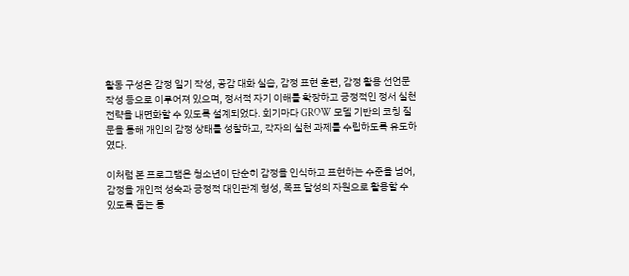활동 구성은 감정 일기 작성, 공감 대화 실습, 감정 표현 훈련, 감정 활용 선언문 작성 등으로 이루어져 있으며, 정서적 자기 이해를 확장하고 긍정적인 정서 실천 전략을 내면화할 수 있도록 설계되었다. 회기마다 GROW 모델 기반의 코칭 질문을 통해 개인의 감정 상태를 성찰하고, 각자의 실천 과제를 수립하도록 유도하였다.

이처럼 본 프로그램은 청소년이 단순히 감정을 인식하고 표현하는 수준을 넘어, 감정을 개인적 성숙과 긍정적 대인관계 형성, 목표 달성의 자원으로 활용할 수 있도록 돕는 통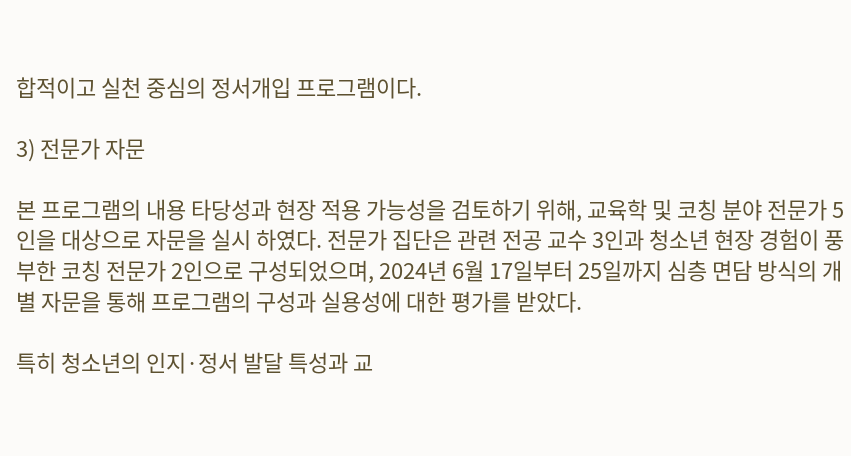합적이고 실천 중심의 정서개입 프로그램이다.

3) 전문가 자문

본 프로그램의 내용 타당성과 현장 적용 가능성을 검토하기 위해, 교육학 및 코칭 분야 전문가 5인을 대상으로 자문을 실시 하였다. 전문가 집단은 관련 전공 교수 3인과 청소년 현장 경험이 풍부한 코칭 전문가 2인으로 구성되었으며, 2024년 6월 17일부터 25일까지 심층 면담 방식의 개별 자문을 통해 프로그램의 구성과 실용성에 대한 평가를 받았다.

특히 청소년의 인지·정서 발달 특성과 교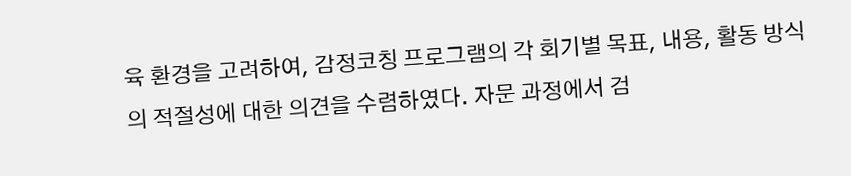육 환경을 고려하여, 감정코칭 프로그램의 각 회기별 목표, 내용, 활동 방식의 적절성에 대한 의견을 수렴하였다. 자문 과정에서 검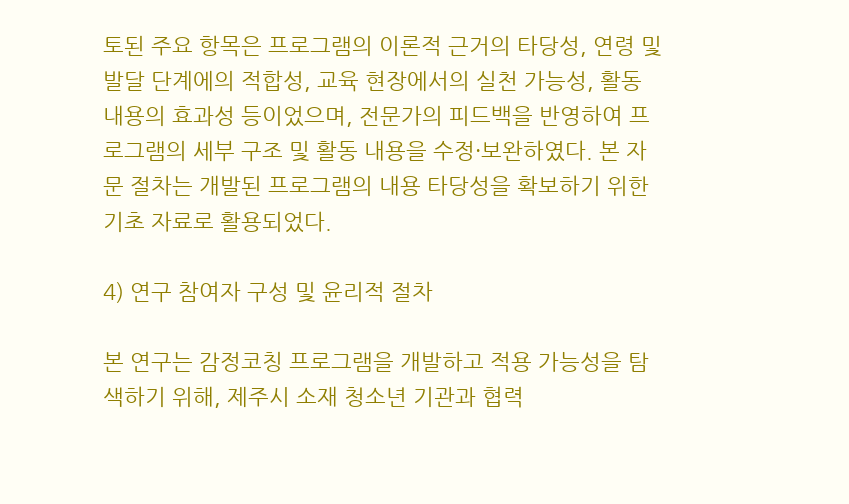토된 주요 항목은 프로그램의 이론적 근거의 타당성, 연령 및 발달 단계에의 적합성, 교육 현장에서의 실천 가능성, 활동 내용의 효과성 등이었으며, 전문가의 피드백을 반영하여 프로그램의 세부 구조 및 활동 내용을 수정·보완하였다. 본 자문 절차는 개발된 프로그램의 내용 타당성을 확보하기 위한 기초 자료로 활용되었다.

4) 연구 참여자 구성 및 윤리적 절차

본 연구는 감정코칭 프로그램을 개발하고 적용 가능성을 탐색하기 위해, 제주시 소재 청소년 기관과 협력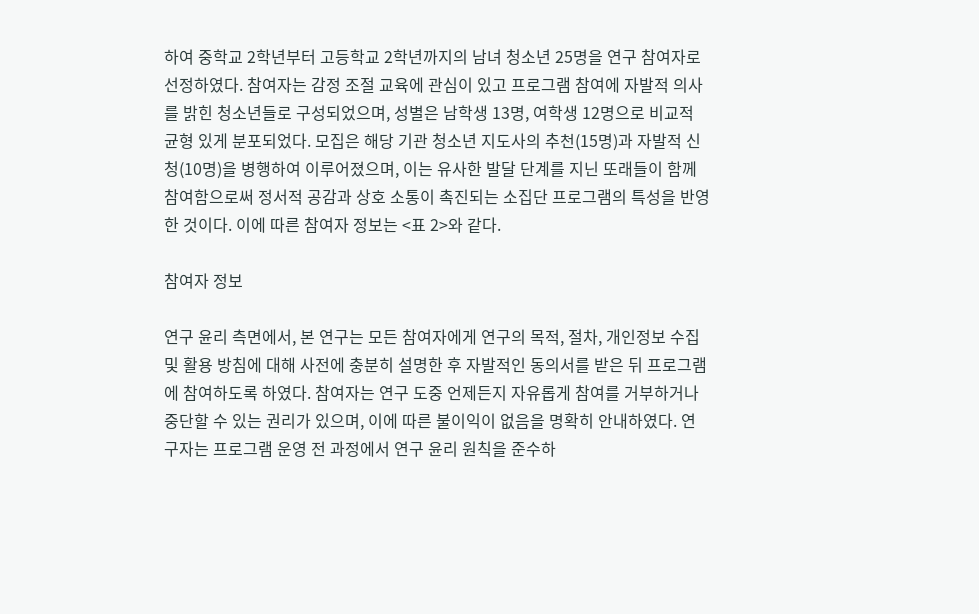하여 중학교 2학년부터 고등학교 2학년까지의 남녀 청소년 25명을 연구 참여자로 선정하였다. 참여자는 감정 조절 교육에 관심이 있고 프로그램 참여에 자발적 의사를 밝힌 청소년들로 구성되었으며, 성별은 남학생 13명, 여학생 12명으로 비교적 균형 있게 분포되었다. 모집은 해당 기관 청소년 지도사의 추천(15명)과 자발적 신청(10명)을 병행하여 이루어졌으며, 이는 유사한 발달 단계를 지닌 또래들이 함께 참여함으로써 정서적 공감과 상호 소통이 촉진되는 소집단 프로그램의 특성을 반영한 것이다. 이에 따른 참여자 정보는 <표 2>와 같다.

참여자 정보

연구 윤리 측면에서, 본 연구는 모든 참여자에게 연구의 목적, 절차, 개인정보 수집 및 활용 방침에 대해 사전에 충분히 설명한 후 자발적인 동의서를 받은 뒤 프로그램에 참여하도록 하였다. 참여자는 연구 도중 언제든지 자유롭게 참여를 거부하거나 중단할 수 있는 권리가 있으며, 이에 따른 불이익이 없음을 명확히 안내하였다. 연구자는 프로그램 운영 전 과정에서 연구 윤리 원칙을 준수하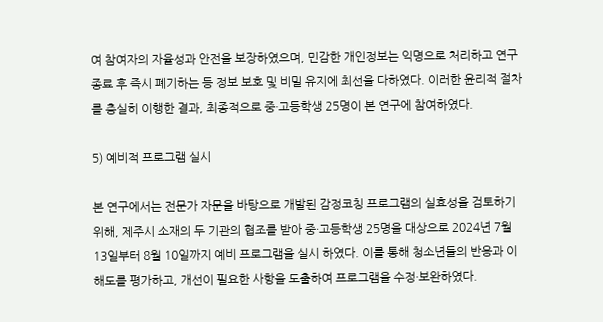여 참여자의 자율성과 안전을 보장하였으며, 민감한 개인정보는 익명으로 처리하고 연구 종료 후 즉시 폐기하는 등 정보 보호 및 비밀 유지에 최선을 다하였다. 이러한 윤리적 절차를 충실히 이행한 결과, 최종적으로 중·고등학생 25명이 본 연구에 참여하였다.

5) 예비적 프로그램 실시

본 연구에서는 전문가 자문을 바탕으로 개발된 감정코칭 프로그램의 실효성을 검토하기 위해, 제주시 소재의 두 기관의 협조를 받아 중·고등학생 25명을 대상으로 2024년 7월 13일부터 8월 10일까지 예비 프로그램을 실시 하였다. 이를 통해 청소년들의 반응과 이해도를 평가하고, 개선이 필요한 사항을 도출하여 프로그램을 수정·보완하였다.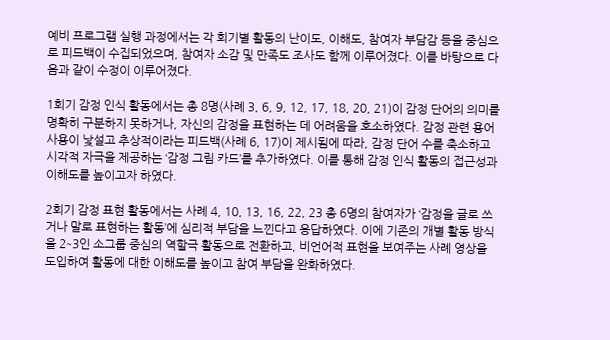예비 프로그램 실행 과정에서는 각 회기별 활동의 난이도, 이해도, 참여자 부담감 등을 중심으로 피드백이 수집되었으며, 참여자 소감 및 만족도 조사도 함께 이루어졌다. 이를 바탕으로 다음과 같이 수정이 이루어졌다.

1회기 감정 인식 활동에서는 총 8명(사례 3, 6, 9, 12, 17, 18, 20, 21)이 감정 단어의 의미를 명확히 구분하지 못하거나, 자신의 감정을 표현하는 데 어려움을 호소하였다. 감정 관련 용어 사용이 낯설고 추상적이라는 피드백(사례 6, 17)이 제시됨에 따라, 감정 단어 수를 축소하고 시각적 자극을 제공하는 ‘감정 그림 카드’를 추가하였다. 이를 통해 감정 인식 활동의 접근성과 이해도를 높이고자 하였다.

2회기 감정 표현 활동에서는 사례 4, 10, 13, 16, 22, 23 총 6명의 참여자가 ‘감정을 글로 쓰거나 말로 표현하는 활동’에 심리적 부담을 느낀다고 응답하였다. 이에 기존의 개별 활동 방식을 2∼3인 소그룹 중심의 역할극 활동으로 전환하고, 비언어적 표현을 보여주는 사례 영상을 도입하여 활동에 대한 이해도를 높이고 참여 부담을 완화하였다.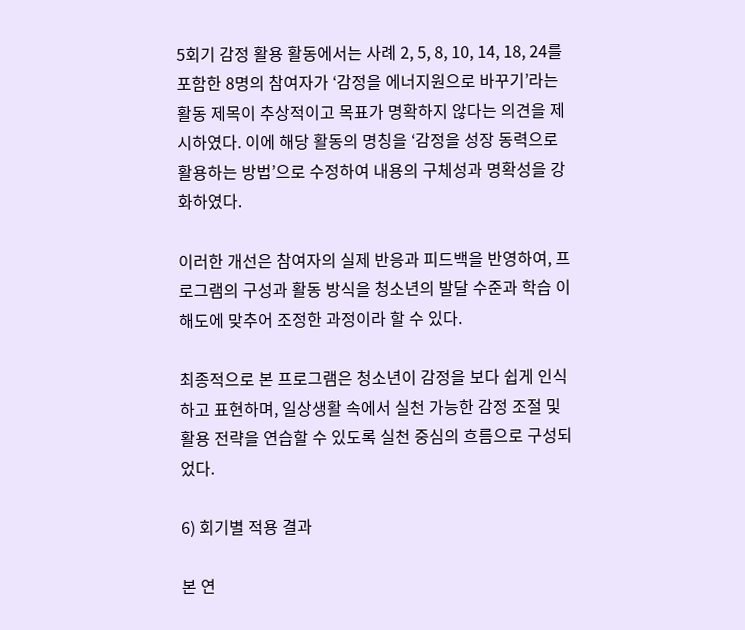5회기 감정 활용 활동에서는 사례 2, 5, 8, 10, 14, 18, 24를 포함한 8명의 참여자가 ‘감정을 에너지원으로 바꾸기’라는 활동 제목이 추상적이고 목표가 명확하지 않다는 의견을 제시하였다. 이에 해당 활동의 명칭을 ‘감정을 성장 동력으로 활용하는 방법’으로 수정하여 내용의 구체성과 명확성을 강화하였다.

이러한 개선은 참여자의 실제 반응과 피드백을 반영하여, 프로그램의 구성과 활동 방식을 청소년의 발달 수준과 학습 이해도에 맞추어 조정한 과정이라 할 수 있다.

최종적으로 본 프로그램은 청소년이 감정을 보다 쉽게 인식하고 표현하며, 일상생활 속에서 실천 가능한 감정 조절 및 활용 전략을 연습할 수 있도록 실천 중심의 흐름으로 구성되었다.

6) 회기별 적용 결과

본 연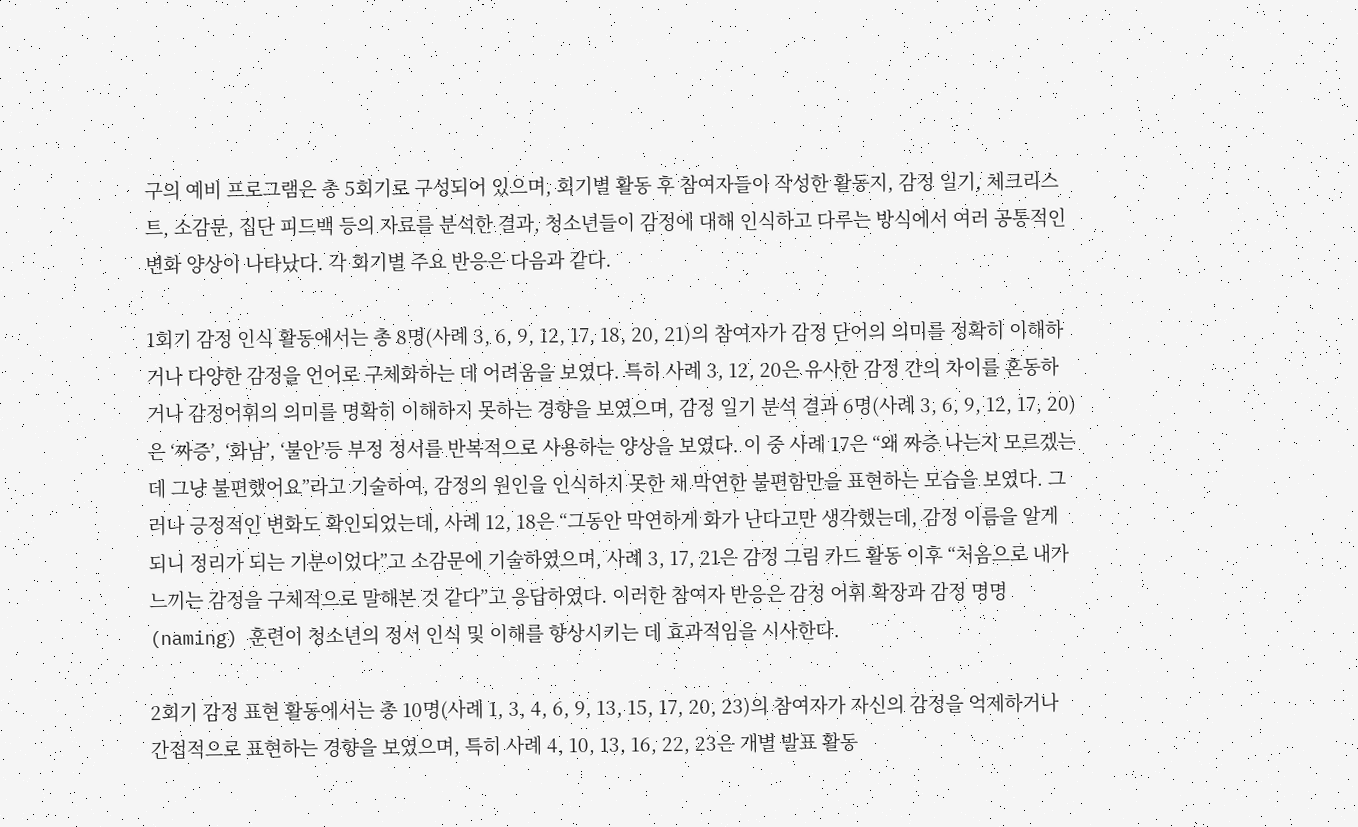구의 예비 프로그램은 총 5회기로 구성되어 있으며, 회기별 활동 후 참여자들이 작성한 활동지, 감정 일기, 체크리스트, 소감문, 집단 피드백 등의 자료를 분석한 결과, 청소년들이 감정에 대해 인식하고 다루는 방식에서 여러 공통적인 변화 양상이 나타났다. 각 회기별 주요 반응은 다음과 같다.

1회기 감정 인식 활동에서는 총 8명(사례 3, 6, 9, 12, 17, 18, 20, 21)의 참여자가 감정 단어의 의미를 정확히 이해하거나 다양한 감정을 언어로 구체화하는 데 어려움을 보였다. 특히 사례 3, 12, 20은 유사한 감정 간의 차이를 혼동하거나 감정어휘의 의미를 명확히 이해하지 못하는 경향을 보였으며, 감정 일기 분석 결과 6명(사례 3, 6, 9, 12, 17, 20)은 ‘짜증’, ‘화남’, ‘불안’등 부정 정서를 반복적으로 사용하는 양상을 보였다. 이 중 사례 17은 “왜 짜증 나는지 모르겠는데 그냥 불편했어요”라고 기술하여, 감정의 원인을 인식하지 못한 채 막연한 불편함만을 표현하는 모습을 보였다. 그러나 긍정적인 변화도 확인되었는데, 사례 12, 18은 “그동안 막연하게 화가 난다고만 생각했는데, 감정 이름을 알게 되니 정리가 되는 기분이었다”고 소감문에 기술하였으며, 사례 3, 17, 21은 감정 그림 카드 활동 이후 “처음으로 내가 느끼는 감정을 구체적으로 말해본 것 같다”고 응답하였다. 이러한 참여자 반응은 감정 어휘 확장과 감정 명명(naming) 훈련이 청소년의 정서 인식 및 이해를 향상시키는 데 효과적임을 시사한다.

2회기 감정 표현 활동에서는 총 10명(사례 1, 3, 4, 6, 9, 13, 15, 17, 20, 23)의 참여자가 자신의 감정을 억제하거나 간접적으로 표현하는 경향을 보였으며, 특히 사례 4, 10, 13, 16, 22, 23은 개별 발표 활동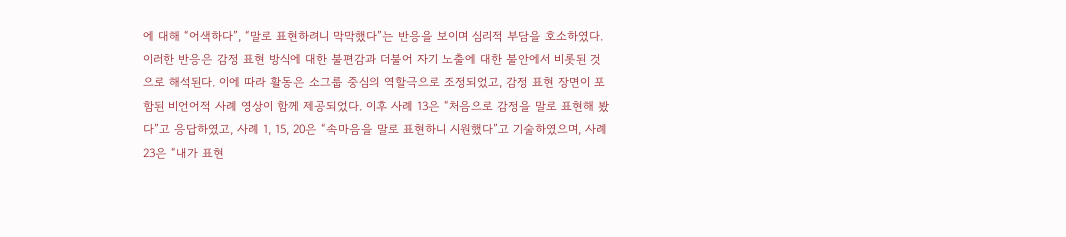에 대해 “어색하다”, “말로 표현하려니 막막했다”는 반응을 보이며 심리적 부담을 호소하였다. 이러한 반응은 감정 표현 방식에 대한 불편감과 더불어 자기 노출에 대한 불안에서 비롯된 것으로 해석된다. 이에 따라 활동은 소그룹 중심의 역할극으로 조정되었고, 감정 표현 장면이 포함된 비언어적 사례 영상이 함께 제공되었다. 이후 사례 13은 “처음으로 감정을 말로 표현해 봤다”고 응답하였고, 사례 1, 15, 20은 “속마음을 말로 표현하니 시원했다”고 기술하였으며, 사례 23은 “내가 표현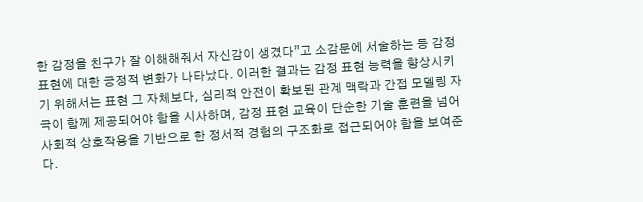한 감정을 친구가 잘 이해해줘서 자신감이 생겼다”고 소감문에 서술하는 등 감정 표현에 대한 긍정적 변화가 나타났다. 이러한 결과는 감정 표현 능력을 향상시키기 위해서는 표현 그 자체보다, 심리적 안전이 확보된 관계 맥락과 간접 모델링 자극이 함께 제공되어야 함을 시사하며, 감정 표현 교육이 단순한 기술 훈련을 넘어 사회적 상호작용을 기반으로 한 정서적 경험의 구조화로 접근되어야 함을 보여준다.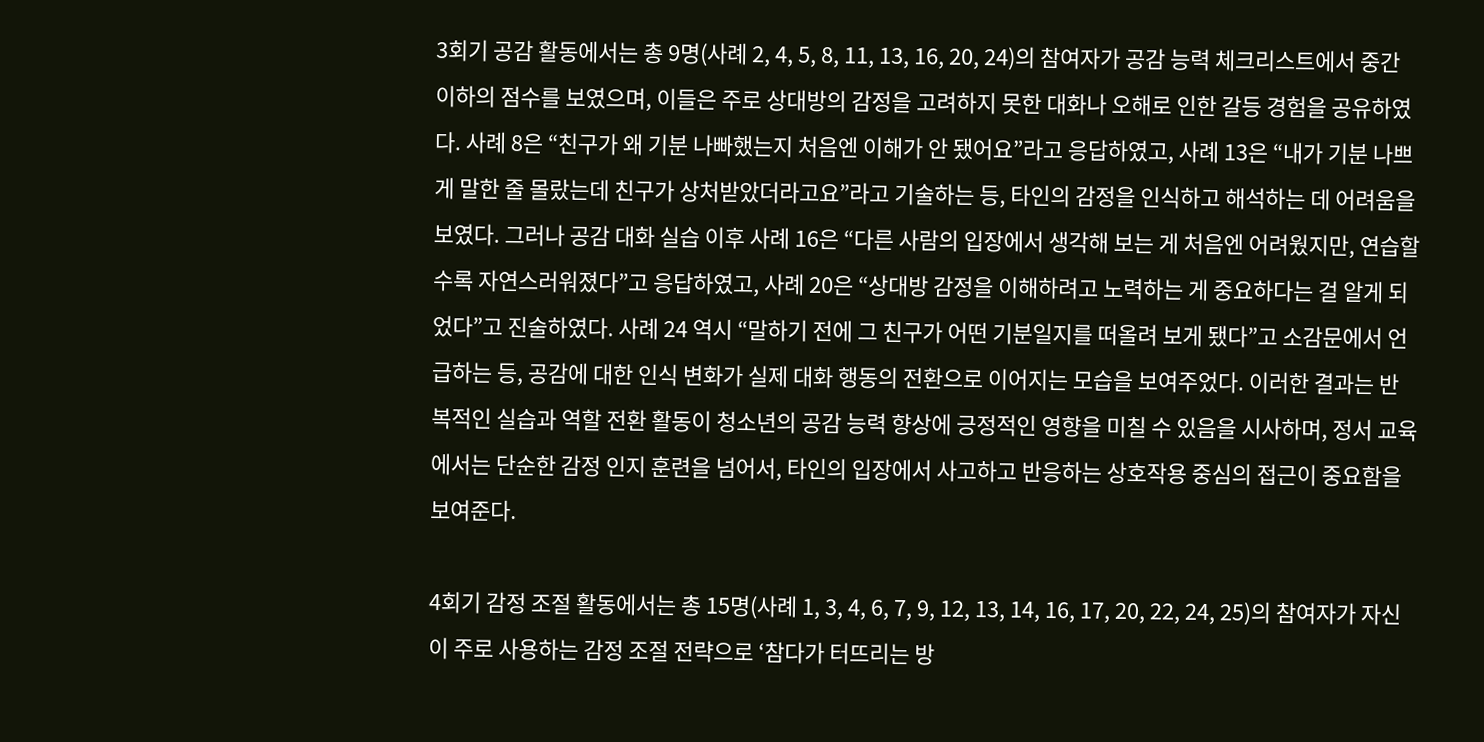3회기 공감 활동에서는 총 9명(사례 2, 4, 5, 8, 11, 13, 16, 20, 24)의 참여자가 공감 능력 체크리스트에서 중간 이하의 점수를 보였으며, 이들은 주로 상대방의 감정을 고려하지 못한 대화나 오해로 인한 갈등 경험을 공유하였다. 사례 8은 “친구가 왜 기분 나빠했는지 처음엔 이해가 안 됐어요”라고 응답하였고, 사례 13은 “내가 기분 나쁘게 말한 줄 몰랐는데 친구가 상처받았더라고요”라고 기술하는 등, 타인의 감정을 인식하고 해석하는 데 어려움을 보였다. 그러나 공감 대화 실습 이후 사례 16은 “다른 사람의 입장에서 생각해 보는 게 처음엔 어려웠지만, 연습할수록 자연스러워졌다”고 응답하였고, 사례 20은 “상대방 감정을 이해하려고 노력하는 게 중요하다는 걸 알게 되었다”고 진술하였다. 사례 24 역시 “말하기 전에 그 친구가 어떤 기분일지를 떠올려 보게 됐다”고 소감문에서 언급하는 등, 공감에 대한 인식 변화가 실제 대화 행동의 전환으로 이어지는 모습을 보여주었다. 이러한 결과는 반복적인 실습과 역할 전환 활동이 청소년의 공감 능력 향상에 긍정적인 영향을 미칠 수 있음을 시사하며, 정서 교육에서는 단순한 감정 인지 훈련을 넘어서, 타인의 입장에서 사고하고 반응하는 상호작용 중심의 접근이 중요함을 보여준다.

4회기 감정 조절 활동에서는 총 15명(사례 1, 3, 4, 6, 7, 9, 12, 13, 14, 16, 17, 20, 22, 24, 25)의 참여자가 자신이 주로 사용하는 감정 조절 전략으로 ‘참다가 터뜨리는 방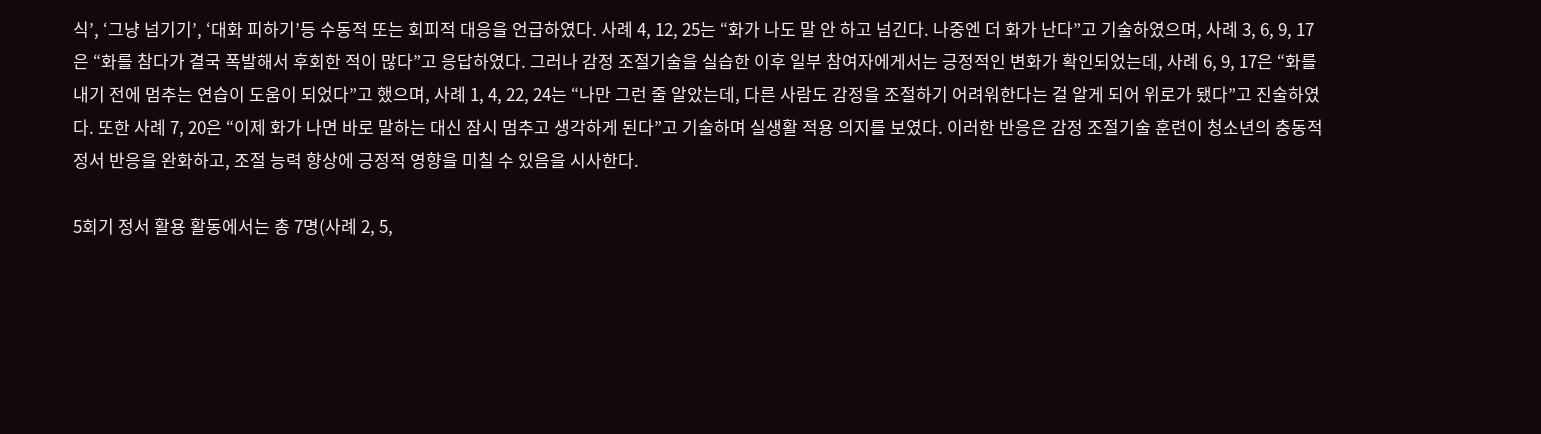식’, ‘그냥 넘기기’, ‘대화 피하기’등 수동적 또는 회피적 대응을 언급하였다. 사례 4, 12, 25는 “화가 나도 말 안 하고 넘긴다. 나중엔 더 화가 난다”고 기술하였으며, 사례 3, 6, 9, 17은 “화를 참다가 결국 폭발해서 후회한 적이 많다”고 응답하였다. 그러나 감정 조절기술을 실습한 이후 일부 참여자에게서는 긍정적인 변화가 확인되었는데, 사례 6, 9, 17은 “화를 내기 전에 멈추는 연습이 도움이 되었다”고 했으며, 사례 1, 4, 22, 24는 “나만 그런 줄 알았는데, 다른 사람도 감정을 조절하기 어려워한다는 걸 알게 되어 위로가 됐다”고 진술하였다. 또한 사례 7, 20은 “이제 화가 나면 바로 말하는 대신 잠시 멈추고 생각하게 된다”고 기술하며 실생활 적용 의지를 보였다. 이러한 반응은 감정 조절기술 훈련이 청소년의 충동적 정서 반응을 완화하고, 조절 능력 향상에 긍정적 영향을 미칠 수 있음을 시사한다.

5회기 정서 활용 활동에서는 총 7명(사례 2, 5,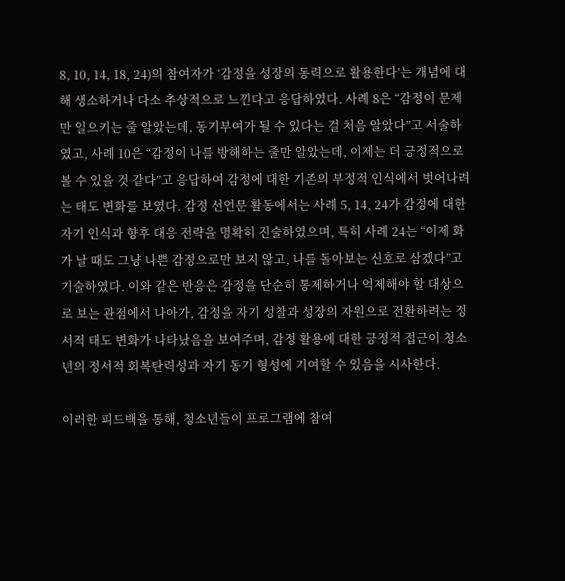8, 10, 14, 18, 24)의 참여자가 ‘감정을 성장의 동력으로 활용한다’는 개념에 대해 생소하거나 다소 추상적으로 느낀다고 응답하였다. 사례 8은 “감정이 문제만 일으키는 줄 알았는데, 동기부여가 될 수 있다는 걸 처음 알았다”고 서술하였고, 사례 10은 “감정이 나를 방해하는 줄만 알았는데, 이제는 더 긍정적으로 볼 수 있을 것 같다”고 응답하여 감정에 대한 기존의 부정적 인식에서 벗어나려는 태도 변화를 보였다. 감정 선언문 활동에서는 사례 5, 14, 24가 감정에 대한 자기 인식과 향후 대응 전략을 명확히 진술하였으며, 특히 사례 24는 “이제 화가 날 때도 그냥 나쁜 감정으로만 보지 않고, 나를 돌아보는 신호로 삼겠다”고 기술하였다. 이와 같은 반응은 감정을 단순히 통제하거나 억제해야 할 대상으로 보는 관점에서 나아가, 감정을 자기 성찰과 성장의 자원으로 전환하려는 정서적 태도 변화가 나타났음을 보여주며, 감정 활용에 대한 긍정적 접근이 청소년의 정서적 회복탄력성과 자기 동기 형성에 기여할 수 있음을 시사한다.

이러한 피드백을 통해, 청소년들이 프로그램에 참여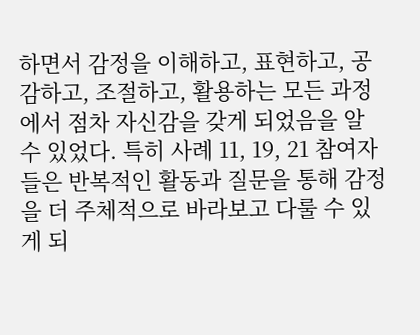하면서 감정을 이해하고, 표현하고, 공감하고, 조절하고, 활용하는 모든 과정에서 점차 자신감을 갖게 되었음을 알 수 있었다. 특히 사례 11, 19, 21 참여자들은 반복적인 활동과 질문을 통해 감정을 더 주체적으로 바라보고 다룰 수 있게 되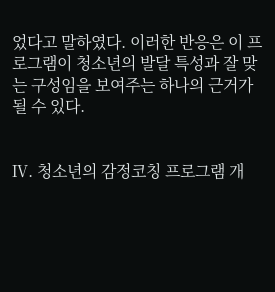었다고 말하였다. 이러한 반응은 이 프로그램이 청소년의 발달 특성과 잘 맞는 구성임을 보여주는 하나의 근거가 될 수 있다.


Ⅳ. 청소년의 감정코칭 프로그램 개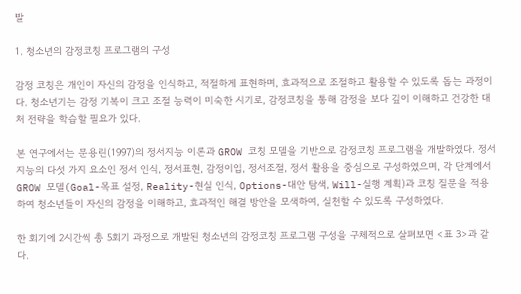발

1. 청소년의 감정코칭 프로그램의 구성

감정 코칭은 개인이 자신의 감정을 인식하고, 적절하게 표현하며, 효과적으로 조절하고 활용할 수 있도록 돕는 과정이다. 청소년기는 감정 기복이 크고 조절 능력이 미숙한 시기로, 감정코칭을 통해 감정을 보다 깊이 이해하고 건강한 대처 전략을 학습할 필요가 있다.

본 연구에서는 문용린(1997)의 정서지능 이론과 GROW 코칭 모델을 기반으로 감정코칭 프로그램을 개발하였다. 정서지능의 다섯 가지 요소인 정서 인식, 정서표현, 감정이입, 정서조절, 정서 활용을 중심으로 구성하였으며, 각 단계에서 GROW 모델(Goal-목표 설정, Reality-현실 인식, Options-대안 탐색, Will-실행 계획)과 코칭 질문을 적용하여 청소년들이 자신의 감정을 이해하고, 효과적인 해결 방안을 모색하여, 실천할 수 있도록 구성하였다.

한 회기에 2시간씩 총 5회기 과정으로 개발된 청소년의 감정코칭 프로그램 구성을 구체적으로 살펴보면 <표 3>과 같다.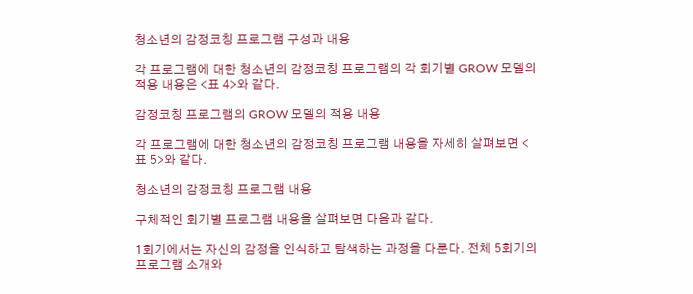청소년의 감정코칭 프로그램 구성과 내용

각 프로그램에 대한 청소년의 감정코칭 프로그램의 각 회기별 GROW 모델의 적용 내용은 <표 4>와 같다.

감정코칭 프로그램의 GROW 모델의 적용 내용

각 프로그램에 대한 청소년의 감정코칭 프로그램 내용을 자세히 살펴보면 <표 5>와 같다.

청소년의 감정코칭 프로그램 내용

구체적인 회기별 프로그램 내용을 살펴보면 다음과 같다.

1회기에서는 자신의 감정을 인식하고 탐색하는 과정을 다룬다. 전체 5회기의 프로그램 소개와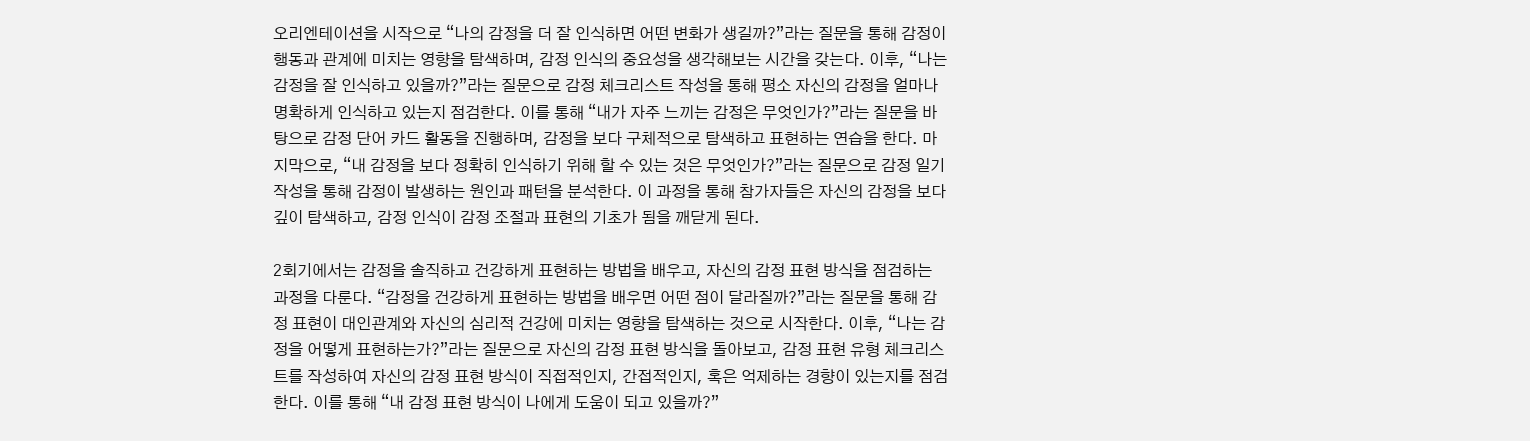오리엔테이션을 시작으로 “나의 감정을 더 잘 인식하면 어떤 변화가 생길까?”라는 질문을 통해 감정이 행동과 관계에 미치는 영향을 탐색하며, 감정 인식의 중요성을 생각해보는 시간을 갖는다. 이후, “나는 감정을 잘 인식하고 있을까?”라는 질문으로 감정 체크리스트 작성을 통해 평소 자신의 감정을 얼마나 명확하게 인식하고 있는지 점검한다. 이를 통해 “내가 자주 느끼는 감정은 무엇인가?”라는 질문을 바탕으로 감정 단어 카드 활동을 진행하며, 감정을 보다 구체적으로 탐색하고 표현하는 연습을 한다. 마지막으로, “내 감정을 보다 정확히 인식하기 위해 할 수 있는 것은 무엇인가?”라는 질문으로 감정 일기 작성을 통해 감정이 발생하는 원인과 패턴을 분석한다. 이 과정을 통해 참가자들은 자신의 감정을 보다 깊이 탐색하고, 감정 인식이 감정 조절과 표현의 기초가 됨을 깨닫게 된다.

2회기에서는 감정을 솔직하고 건강하게 표현하는 방법을 배우고, 자신의 감정 표현 방식을 점검하는 과정을 다룬다. “감정을 건강하게 표현하는 방법을 배우면 어떤 점이 달라질까?”라는 질문을 통해 감정 표현이 대인관계와 자신의 심리적 건강에 미치는 영향을 탐색하는 것으로 시작한다. 이후, “나는 감정을 어떻게 표현하는가?”라는 질문으로 자신의 감정 표현 방식을 돌아보고, 감정 표현 유형 체크리스트를 작성하여 자신의 감정 표현 방식이 직접적인지, 간접적인지, 혹은 억제하는 경향이 있는지를 점검한다. 이를 통해 “내 감정 표현 방식이 나에게 도움이 되고 있을까?”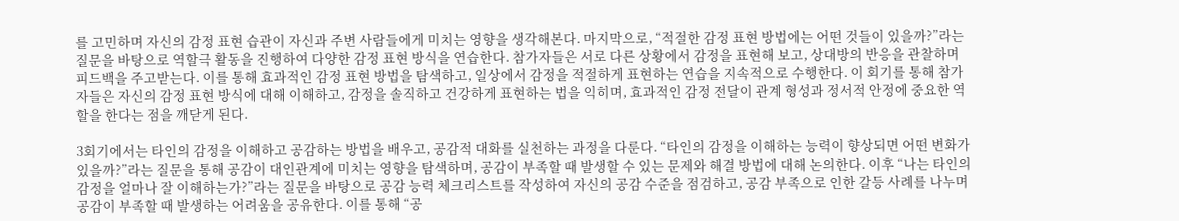를 고민하며 자신의 감정 표현 습관이 자신과 주변 사람들에게 미치는 영향을 생각해본다. 마지막으로, “적절한 감정 표현 방법에는 어떤 것들이 있을까?”라는 질문을 바탕으로 역할극 활동을 진행하여 다양한 감정 표현 방식을 연습한다. 참가자들은 서로 다른 상황에서 감정을 표현해 보고, 상대방의 반응을 관찰하며 피드백을 주고받는다. 이를 통해 효과적인 감정 표현 방법을 탐색하고, 일상에서 감정을 적절하게 표현하는 연습을 지속적으로 수행한다. 이 회기를 통해 참가자들은 자신의 감정 표현 방식에 대해 이해하고, 감정을 솔직하고 건강하게 표현하는 법을 익히며, 효과적인 감정 전달이 관계 형성과 정서적 안정에 중요한 역할을 한다는 점을 깨닫게 된다.

3회기에서는 타인의 감정을 이해하고 공감하는 방법을 배우고, 공감적 대화를 실천하는 과정을 다룬다. “타인의 감정을 이해하는 능력이 향상되면 어떤 변화가 있을까?”라는 질문을 통해 공감이 대인관계에 미치는 영향을 탐색하며, 공감이 부족할 때 발생할 수 있는 문제와 해결 방법에 대해 논의한다. 이후 “나는 타인의 감정을 얼마나 잘 이해하는가?”라는 질문을 바탕으로 공감 능력 체크리스트를 작성하여 자신의 공감 수준을 점검하고, 공감 부족으로 인한 갈등 사례를 나누며 공감이 부족할 때 발생하는 어려움을 공유한다. 이를 통해 “공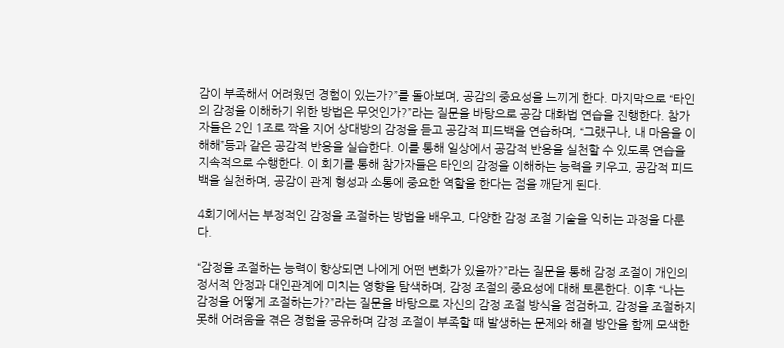감이 부족해서 어려웠던 경험이 있는가?”를 돌아보며, 공감의 중요성을 느끼게 한다. 마지막으로 “타인의 감정을 이해하기 위한 방법은 무엇인가?”라는 질문을 바탕으로 공감 대화법 연습을 진행한다. 참가자들은 2인 1조로 짝을 지어 상대방의 감정을 듣고 공감적 피드백을 연습하며, “그랬구나, 내 마음을 이해해”등과 같은 공감적 반응을 실습한다. 이를 통해 일상에서 공감적 반응을 실천할 수 있도록 연습을 지속적으로 수행한다. 이 회기를 통해 참가자들은 타인의 감정을 이해하는 능력을 키우고, 공감적 피드백을 실천하며, 공감이 관계 형성과 소통에 중요한 역할을 한다는 점을 깨닫게 된다.

4회기에서는 부정적인 감정을 조절하는 방법을 배우고, 다양한 감정 조절 기술을 익히는 과정을 다룬다.

“감정을 조절하는 능력이 향상되면 나에게 어떤 변화가 있을까?”라는 질문을 통해 감정 조절이 개인의 정서적 안정과 대인관계에 미치는 영향을 탐색하며, 감정 조절의 중요성에 대해 토론한다. 이후 “나는 감정을 어떻게 조절하는가?”라는 질문을 바탕으로 자신의 감정 조절 방식을 점검하고, 감정을 조절하지 못해 어려움을 겪은 경험을 공유하며 감정 조절이 부족할 때 발생하는 문제와 해결 방안을 함께 모색한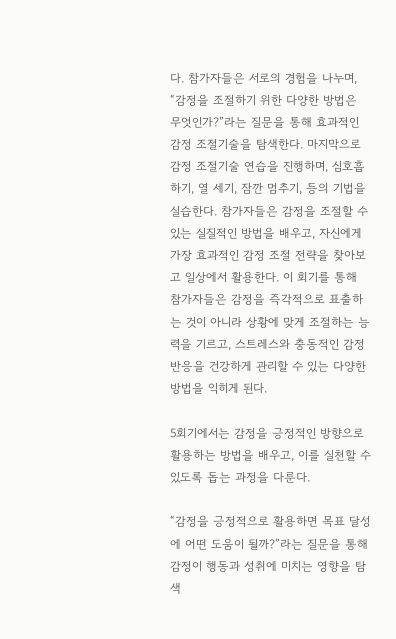다. 참가자들은 서로의 경험을 나누며, “감정을 조절하기 위한 다양한 방법은 무엇인가?”라는 질문을 통해 효과적인 감정 조절기술을 탐색한다. 마지막으로 감정 조절기술 연습을 진행하며, 심호흡하기, 열 세기, 잠깐 멈추기, 등의 기법을 실습한다. 참가자들은 감정을 조절할 수 있는 실질적인 방법을 배우고, 자신에게 가장 효과적인 감정 조절 전략을 찾아보고 일상에서 활용한다. 이 회기를 통해 참가자들은 감정을 즉각적으로 표출하는 것이 아니라 상황에 맞게 조절하는 능력을 기르고, 스트레스와 충동적인 감정 반응을 건강하게 관리할 수 있는 다양한 방법을 익히게 된다.

5회기에서는 감정을 긍정적인 방향으로 활용하는 방법을 배우고, 이를 실천할 수 있도록 돕는 과정을 다룬다.

“감정을 긍정적으로 활용하면 목표 달성에 어떤 도움이 될까?”라는 질문을 통해 감정이 행동과 성취에 미치는 영향을 탐색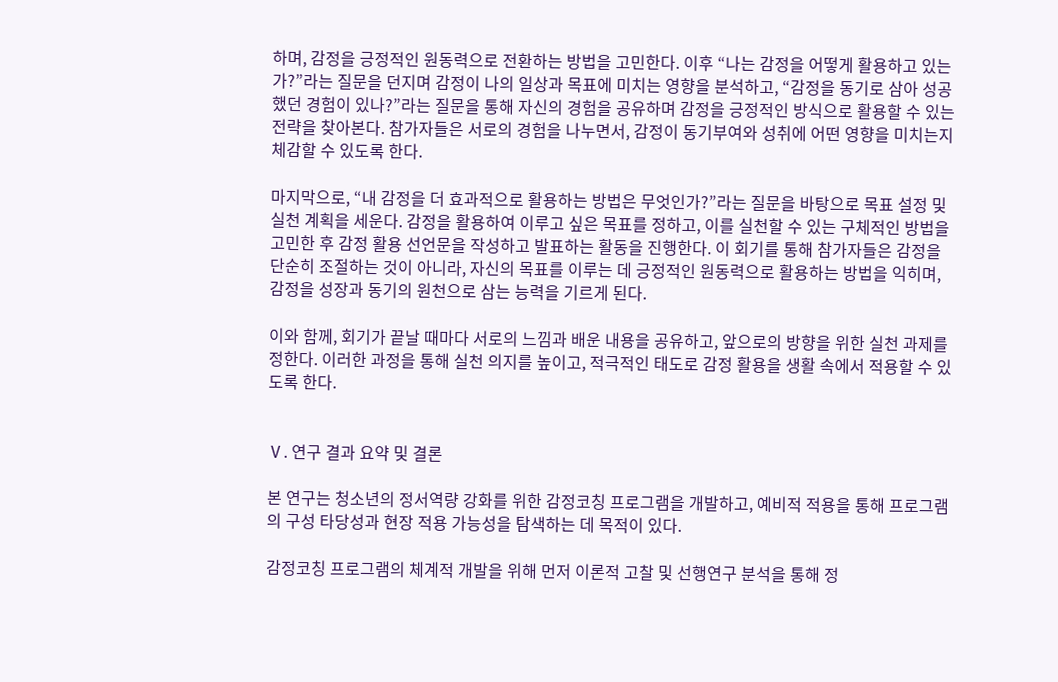하며, 감정을 긍정적인 원동력으로 전환하는 방법을 고민한다. 이후 “나는 감정을 어떻게 활용하고 있는가?”라는 질문을 던지며 감정이 나의 일상과 목표에 미치는 영향을 분석하고, “감정을 동기로 삼아 성공했던 경험이 있나?”라는 질문을 통해 자신의 경험을 공유하며 감정을 긍정적인 방식으로 활용할 수 있는 전략을 찾아본다. 참가자들은 서로의 경험을 나누면서, 감정이 동기부여와 성취에 어떤 영향을 미치는지 체감할 수 있도록 한다.

마지막으로, “내 감정을 더 효과적으로 활용하는 방법은 무엇인가?”라는 질문을 바탕으로 목표 설정 및 실천 계획을 세운다. 감정을 활용하여 이루고 싶은 목표를 정하고, 이를 실천할 수 있는 구체적인 방법을 고민한 후 감정 활용 선언문을 작성하고 발표하는 활동을 진행한다. 이 회기를 통해 참가자들은 감정을 단순히 조절하는 것이 아니라, 자신의 목표를 이루는 데 긍정적인 원동력으로 활용하는 방법을 익히며, 감정을 성장과 동기의 원천으로 삼는 능력을 기르게 된다.

이와 함께, 회기가 끝날 때마다 서로의 느낌과 배운 내용을 공유하고, 앞으로의 방향을 위한 실천 과제를 정한다. 이러한 과정을 통해 실천 의지를 높이고, 적극적인 태도로 감정 활용을 생활 속에서 적용할 수 있도록 한다.


Ⅴ. 연구 결과 요약 및 결론

본 연구는 청소년의 정서역량 강화를 위한 감정코칭 프로그램을 개발하고, 예비적 적용을 통해 프로그램의 구성 타당성과 현장 적용 가능성을 탐색하는 데 목적이 있다.

감정코칭 프로그램의 체계적 개발을 위해 먼저 이론적 고찰 및 선행연구 분석을 통해 정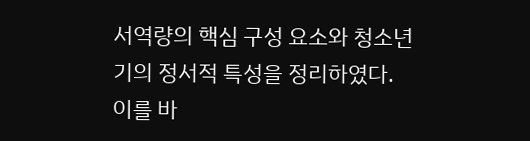서역량의 핵심 구성 요소와 청소년기의 정서적 특성을 정리하였다. 이를 바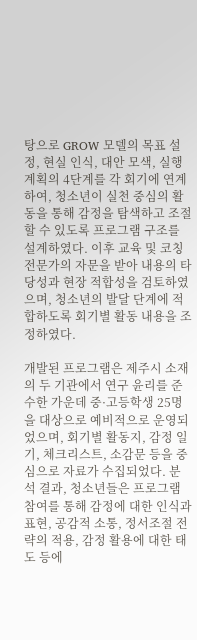탕으로 GROW 모델의 목표 설정, 현실 인식, 대안 모색, 실행 계획의 4단계를 각 회기에 연계하여, 청소년이 실천 중심의 활동을 통해 감정을 탐색하고 조절할 수 있도록 프로그램 구조를 설계하였다. 이후 교육 및 코칭 전문가의 자문을 받아 내용의 타당성과 현장 적합성을 검토하였으며, 청소년의 발달 단계에 적합하도록 회기별 활동 내용을 조정하였다.

개발된 프로그램은 제주시 소재의 두 기관에서 연구 윤리를 준수한 가운데 중·고등학생 25명을 대상으로 예비적으로 운영되었으며, 회기별 활동지, 감정 일기, 체크리스트, 소감문 등을 중심으로 자료가 수집되었다. 분석 결과, 청소년들은 프로그램 참여를 통해 감정에 대한 인식과 표현, 공감적 소통, 정서조절 전략의 적용, 감정 활용에 대한 태도 등에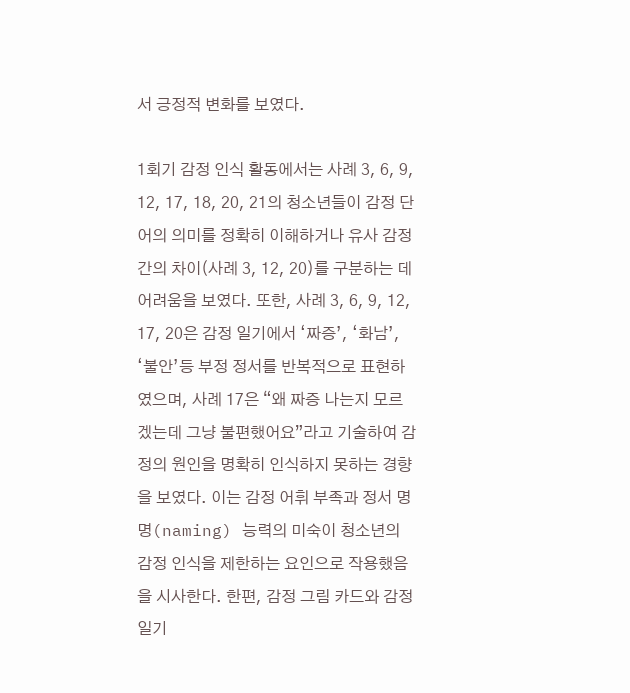서 긍정적 변화를 보였다.

1회기 감정 인식 활동에서는 사례 3, 6, 9, 12, 17, 18, 20, 21의 청소년들이 감정 단어의 의미를 정확히 이해하거나 유사 감정 간의 차이(사례 3, 12, 20)를 구분하는 데 어려움을 보였다. 또한, 사례 3, 6, 9, 12, 17, 20은 감정 일기에서 ‘짜증’, ‘화남’, ‘불안’등 부정 정서를 반복적으로 표현하였으며, 사례 17은 “왜 짜증 나는지 모르겠는데 그냥 불편했어요”라고 기술하여 감정의 원인을 명확히 인식하지 못하는 경향을 보였다. 이는 감정 어휘 부족과 정서 명명(naming) 능력의 미숙이 청소년의 감정 인식을 제한하는 요인으로 작용했음을 시사한다. 한편, 감정 그림 카드와 감정 일기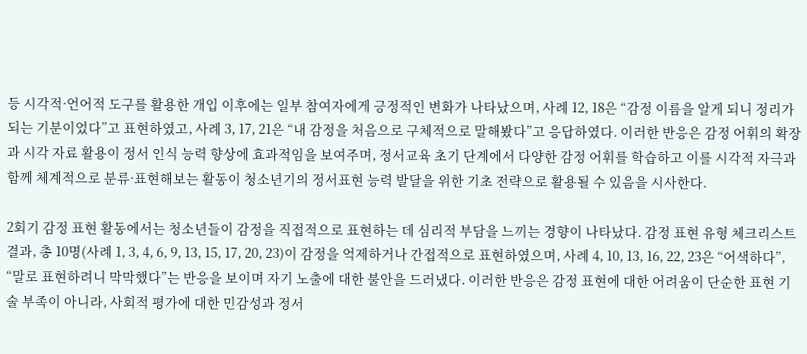등 시각적·언어적 도구를 활용한 개입 이후에는 일부 참여자에게 긍정적인 변화가 나타났으며, 사례 12, 18은 “감정 이름을 알게 되니 정리가 되는 기분이었다”고 표현하였고, 사례 3, 17, 21은 “내 감정을 처음으로 구체적으로 말해봤다”고 응답하였다. 이러한 반응은 감정 어휘의 확장과 시각 자료 활용이 정서 인식 능력 향상에 효과적임을 보여주며, 정서교육 초기 단계에서 다양한 감정 어휘를 학습하고 이를 시각적 자극과 함께 체계적으로 분류·표현해보는 활동이 청소년기의 정서표현 능력 발달을 위한 기초 전략으로 활용될 수 있음을 시사한다.

2회기 감정 표현 활동에서는 청소년들이 감정을 직접적으로 표현하는 데 심리적 부담을 느끼는 경향이 나타났다. 감정 표현 유형 체크리스트 결과, 총 10명(사례 1, 3, 4, 6, 9, 13, 15, 17, 20, 23)이 감정을 억제하거나 간접적으로 표현하였으며, 사례 4, 10, 13, 16, 22, 23은 “어색하다”, “말로 표현하려니 막막했다”는 반응을 보이며 자기 노출에 대한 불안을 드러냈다. 이러한 반응은 감정 표현에 대한 어려움이 단순한 표현 기술 부족이 아니라, 사회적 평가에 대한 민감성과 정서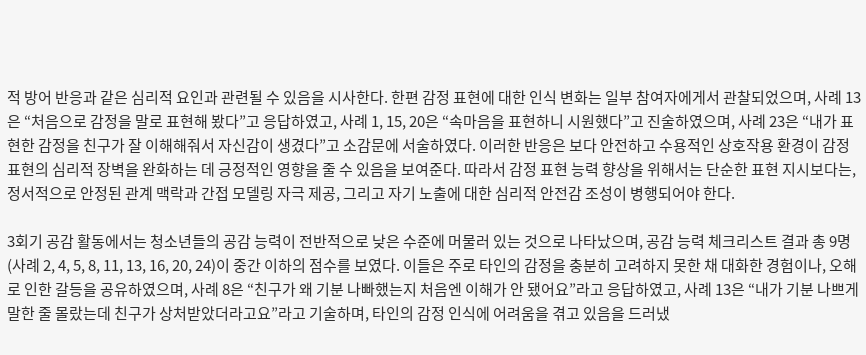적 방어 반응과 같은 심리적 요인과 관련될 수 있음을 시사한다. 한편 감정 표현에 대한 인식 변화는 일부 참여자에게서 관찰되었으며, 사례 13은 “처음으로 감정을 말로 표현해 봤다”고 응답하였고, 사례 1, 15, 20은 “속마음을 표현하니 시원했다”고 진술하였으며, 사례 23은 “내가 표현한 감정을 친구가 잘 이해해줘서 자신감이 생겼다”고 소감문에 서술하였다. 이러한 반응은 보다 안전하고 수용적인 상호작용 환경이 감정 표현의 심리적 장벽을 완화하는 데 긍정적인 영향을 줄 수 있음을 보여준다. 따라서 감정 표현 능력 향상을 위해서는 단순한 표현 지시보다는, 정서적으로 안정된 관계 맥락과 간접 모델링 자극 제공, 그리고 자기 노출에 대한 심리적 안전감 조성이 병행되어야 한다.

3회기 공감 활동에서는 청소년들의 공감 능력이 전반적으로 낮은 수준에 머물러 있는 것으로 나타났으며, 공감 능력 체크리스트 결과 총 9명(사례 2, 4, 5, 8, 11, 13, 16, 20, 24)이 중간 이하의 점수를 보였다. 이들은 주로 타인의 감정을 충분히 고려하지 못한 채 대화한 경험이나, 오해로 인한 갈등을 공유하였으며, 사례 8은 “친구가 왜 기분 나빠했는지 처음엔 이해가 안 됐어요”라고 응답하였고, 사례 13은 “내가 기분 나쁘게 말한 줄 몰랐는데 친구가 상처받았더라고요”라고 기술하며, 타인의 감정 인식에 어려움을 겪고 있음을 드러냈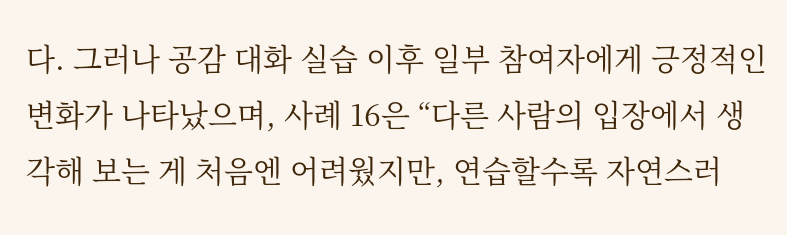다. 그러나 공감 대화 실습 이후 일부 참여자에게 긍정적인 변화가 나타났으며, 사례 16은 “다른 사람의 입장에서 생각해 보는 게 처음엔 어려웠지만, 연습할수록 자연스러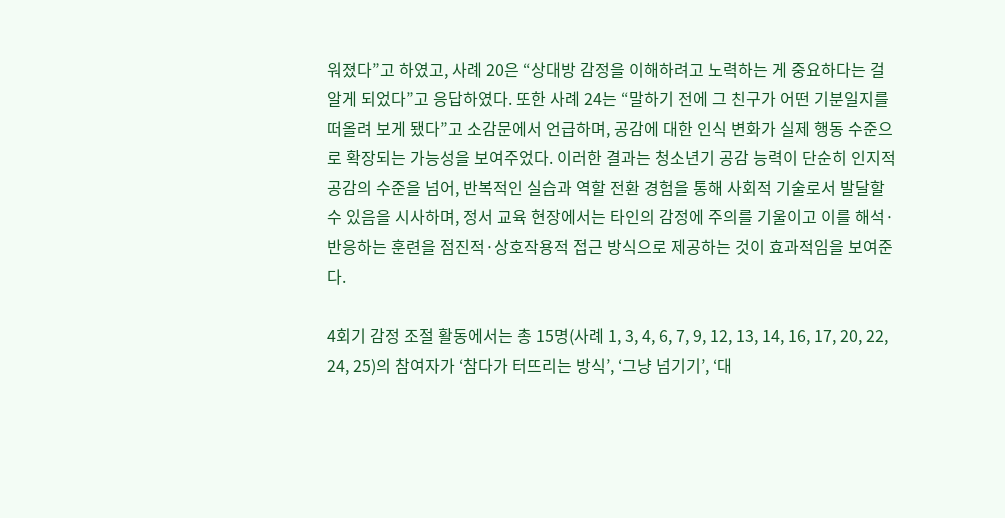워졌다”고 하였고, 사례 20은 “상대방 감정을 이해하려고 노력하는 게 중요하다는 걸 알게 되었다”고 응답하였다. 또한 사례 24는 “말하기 전에 그 친구가 어떤 기분일지를 떠올려 보게 됐다”고 소감문에서 언급하며, 공감에 대한 인식 변화가 실제 행동 수준으로 확장되는 가능성을 보여주었다. 이러한 결과는 청소년기 공감 능력이 단순히 인지적 공감의 수준을 넘어, 반복적인 실습과 역할 전환 경험을 통해 사회적 기술로서 발달할 수 있음을 시사하며, 정서 교육 현장에서는 타인의 감정에 주의를 기울이고 이를 해석·반응하는 훈련을 점진적·상호작용적 접근 방식으로 제공하는 것이 효과적임을 보여준다.

4회기 감정 조절 활동에서는 총 15명(사례 1, 3, 4, 6, 7, 9, 12, 13, 14, 16, 17, 20, 22, 24, 25)의 참여자가 ‘참다가 터뜨리는 방식’, ‘그냥 넘기기’, ‘대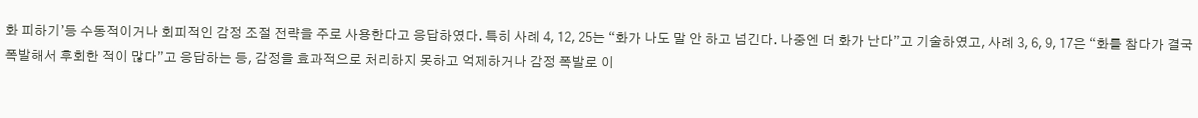화 피하기’등 수동적이거나 회피적인 감정 조절 전략을 주로 사용한다고 응답하였다. 특히 사례 4, 12, 25는 “화가 나도 말 안 하고 넘긴다. 나중엔 더 화가 난다”고 기술하였고, 사례 3, 6, 9, 17은 “화를 참다가 결국 폭발해서 후회한 적이 많다”고 응답하는 등, 감정을 효과적으로 처리하지 못하고 억제하거나 감정 폭발로 이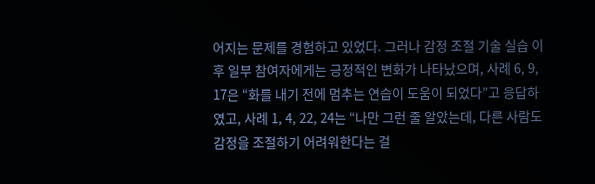어지는 문제를 경험하고 있었다. 그러나 감정 조절 기술 실습 이후 일부 참여자에게는 긍정적인 변화가 나타났으며, 사례 6, 9, 17은 “화를 내기 전에 멈추는 연습이 도움이 되었다”고 응답하였고, 사례 1, 4, 22, 24는 “나만 그런 줄 알았는데, 다른 사람도 감정을 조절하기 어려워한다는 걸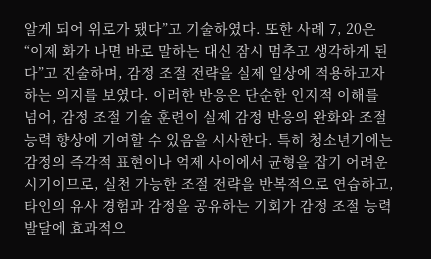알게 되어 위로가 됐다”고 기술하였다. 또한 사례 7, 20은 “이제 화가 나면 바로 말하는 대신 잠시 멈추고 생각하게 된다”고 진술하며, 감정 조절 전략을 실제 일상에 적용하고자 하는 의지를 보였다. 이러한 반응은 단순한 인지적 이해를 넘어, 감정 조절 기술 훈련이 실제 감정 반응의 완화와 조절 능력 향상에 기여할 수 있음을 시사한다. 특히 청소년기에는 감정의 즉각적 표현이나 억제 사이에서 균형을 잡기 어려운 시기이므로, 실천 가능한 조절 전략을 반복적으로 연습하고, 타인의 유사 경험과 감정을 공유하는 기회가 감정 조절 능력 발달에 효과적으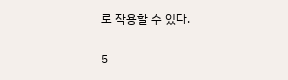로 작용할 수 있다.

5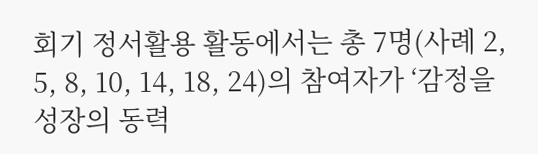회기 정서활용 활동에서는 총 7명(사례 2, 5, 8, 10, 14, 18, 24)의 참여자가 ‘감정을 성장의 동력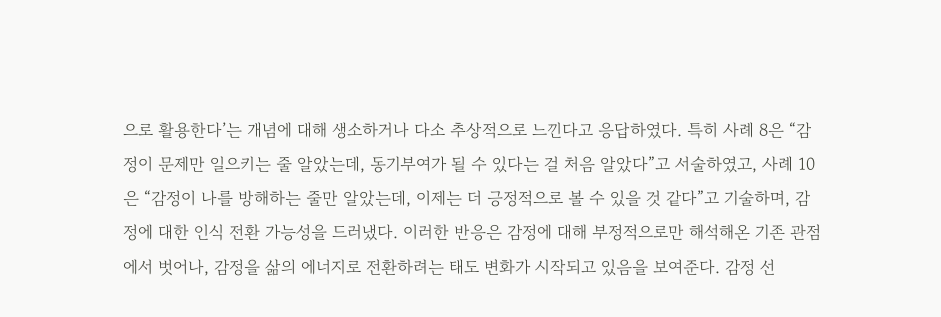으로 활용한다’는 개념에 대해 생소하거나 다소 추상적으로 느낀다고 응답하였다. 특히 사례 8은 “감정이 문제만 일으키는 줄 알았는데, 동기부여가 될 수 있다는 걸 처음 알았다”고 서술하였고, 사례 10은 “감정이 나를 방해하는 줄만 알았는데, 이제는 더 긍정적으로 볼 수 있을 것 같다”고 기술하며, 감정에 대한 인식 전환 가능성을 드러냈다. 이러한 반응은 감정에 대해 부정적으로만 해석해온 기존 관점에서 벗어나, 감정을 삶의 에너지로 전환하려는 태도 변화가 시작되고 있음을 보여준다. 감정 선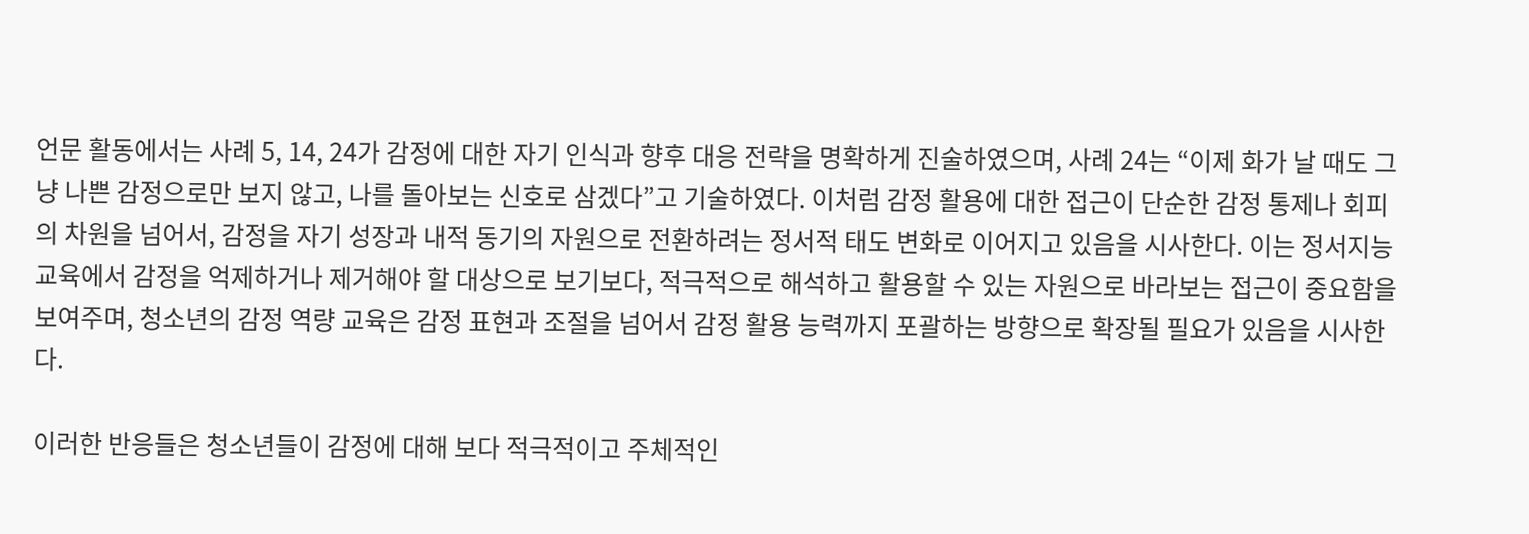언문 활동에서는 사례 5, 14, 24가 감정에 대한 자기 인식과 향후 대응 전략을 명확하게 진술하였으며, 사례 24는 “이제 화가 날 때도 그냥 나쁜 감정으로만 보지 않고, 나를 돌아보는 신호로 삼겠다”고 기술하였다. 이처럼 감정 활용에 대한 접근이 단순한 감정 통제나 회피의 차원을 넘어서, 감정을 자기 성장과 내적 동기의 자원으로 전환하려는 정서적 태도 변화로 이어지고 있음을 시사한다. 이는 정서지능 교육에서 감정을 억제하거나 제거해야 할 대상으로 보기보다, 적극적으로 해석하고 활용할 수 있는 자원으로 바라보는 접근이 중요함을 보여주며, 청소년의 감정 역량 교육은 감정 표현과 조절을 넘어서 감정 활용 능력까지 포괄하는 방향으로 확장될 필요가 있음을 시사한다.

이러한 반응들은 청소년들이 감정에 대해 보다 적극적이고 주체적인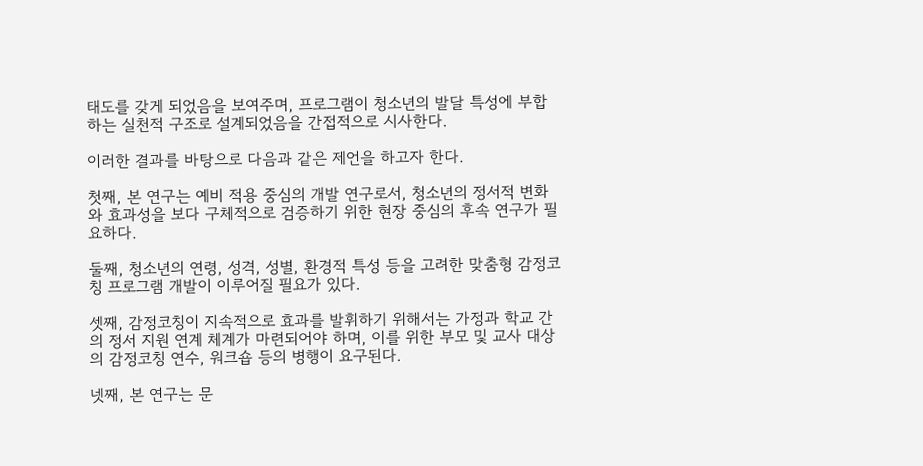태도를 갖게 되었음을 보여주며, 프로그램이 청소년의 발달 특성에 부합하는 실천적 구조로 설계되었음을 간접적으로 시사한다.

이러한 결과를 바탕으로 다음과 같은 제언을 하고자 한다.

첫째, 본 연구는 예비 적용 중심의 개발 연구로서, 청소년의 정서적 변화와 효과성을 보다 구체적으로 검증하기 위한 현장 중심의 후속 연구가 필요하다.

둘째, 청소년의 연령, 성격, 성별, 환경적 특성 등을 고려한 맞춤형 감정코칭 프로그램 개발이 이루어질 필요가 있다.

셋째, 감정코칭이 지속적으로 효과를 발휘하기 위해서는 가정과 학교 간의 정서 지원 연계 체계가 마련되어야 하며, 이를 위한 부모 및 교사 대상의 감정코칭 연수, 워크숍 등의 병행이 요구된다.

넷째, 본 연구는 문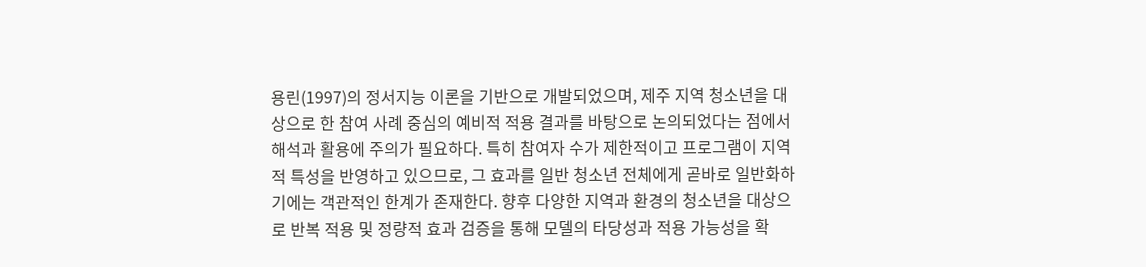용린(1997)의 정서지능 이론을 기반으로 개발되었으며, 제주 지역 청소년을 대상으로 한 참여 사례 중심의 예비적 적용 결과를 바탕으로 논의되었다는 점에서 해석과 활용에 주의가 필요하다. 특히 참여자 수가 제한적이고 프로그램이 지역적 특성을 반영하고 있으므로, 그 효과를 일반 청소년 전체에게 곧바로 일반화하기에는 객관적인 한계가 존재한다. 향후 다양한 지역과 환경의 청소년을 대상으로 반복 적용 및 정량적 효과 검증을 통해 모델의 타당성과 적용 가능성을 확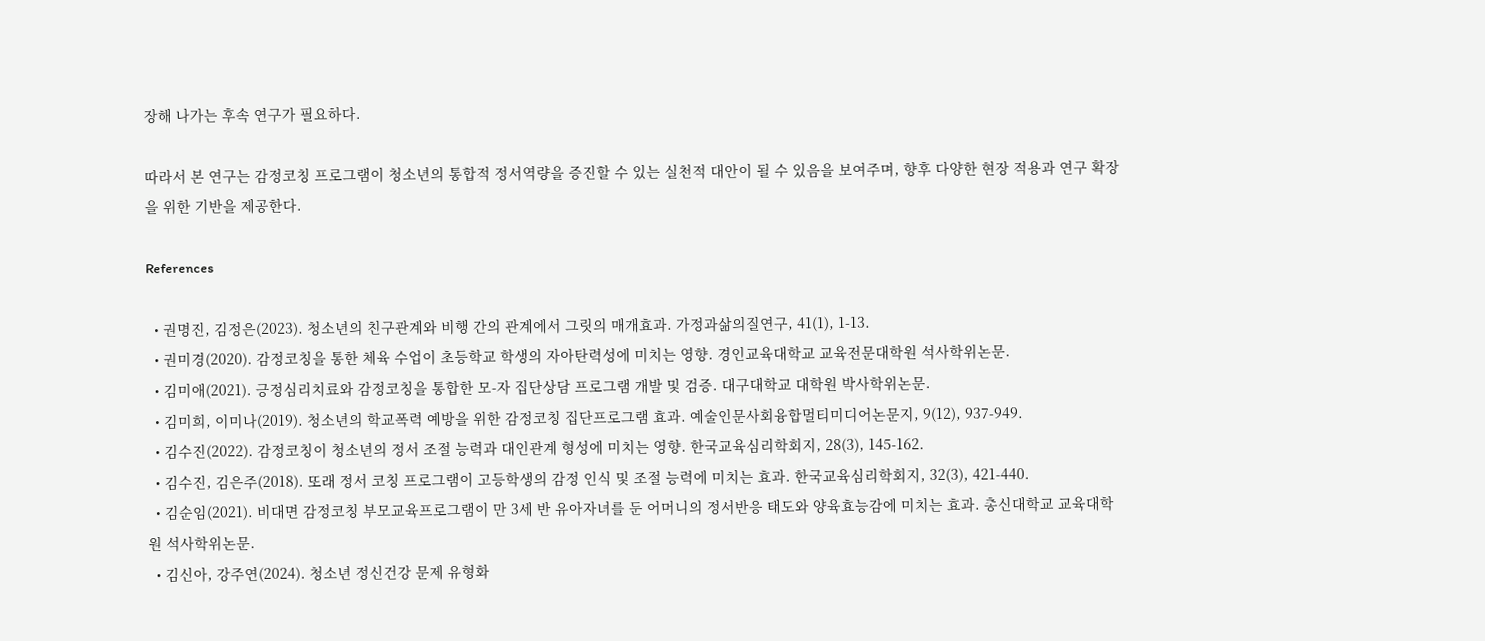장해 나가는 후속 연구가 필요하다.

따라서 본 연구는 감정코칭 프로그램이 청소년의 통합적 정서역량을 증진할 수 있는 실천적 대안이 될 수 있음을 보여주며, 향후 다양한 현장 적용과 연구 확장을 위한 기반을 제공한다.

References

  • 권명진, 김정은(2023). 청소년의 친구관계와 비행 간의 관계에서 그릿의 매개효과. 가정과삶의질연구, 41(1), 1-13.
  • 권미경(2020). 감정코칭을 통한 체육 수업이 초등학교 학생의 자아탄력성에 미치는 영향. 경인교육대학교 교육전문대학원 석사학위논문.
  • 김미애(2021). 긍정심리치료와 감정코칭을 통합한 모-자 집단상담 프로그램 개발 및 검증. 대구대학교 대학원 박사학위논문.
  • 김미희, 이미나(2019). 청소년의 학교폭력 예방을 위한 감정코칭 집단프로그램 효과. 예술인문사회융합멀티미디어논문지, 9(12), 937-949.
  • 김수진(2022). 감정코칭이 청소년의 정서 조절 능력과 대인관계 형성에 미치는 영향. 한국교육심리학회지, 28(3), 145-162.
  • 김수진, 김은주(2018). 또래 정서 코칭 프로그램이 고등학생의 감정 인식 및 조절 능력에 미치는 효과. 한국교육심리학회지, 32(3), 421-440.
  • 김순임(2021). 비대면 감정코칭 부모교육프로그램이 만 3세 반 유아자녀를 둔 어머니의 정서반응 태도와 양육효능감에 미치는 효과. 총신대학교 교육대학원 석사학위논문.
  • 김신아, 강주연(2024). 청소년 정신건강 문제 유형화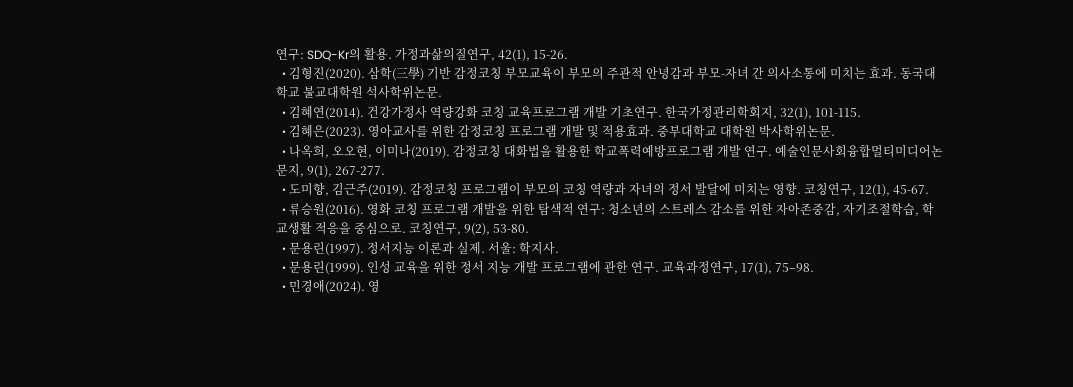연구: SDQ-Kr의 활용. 가정과삶의질연구, 42(1), 15-26.
  • 김형진(2020). 삼학(三學) 기반 감정코칭 부모교육이 부모의 주관적 안녕감과 부모-자녀 간 의사소통에 미치는 효과. 동국대학교 불교대학원 석사학위논문.
  • 김혜연(2014). 건강가정사 역량강화 코칭 교육프로그램 개발 기초연구. 한국가정관리학회지, 32(1), 101-115.
  • 김혜은(2023). 영아교사를 위한 감정코칭 프로그램 개발 및 적용효과. 중부대학교 대학원 박사학위논문.
  • 나옥희, 오오현, 이미나(2019). 감정코칭 대화법을 활용한 학교폭력예방프로그램 개발 연구. 예술인문사회융합멀티미디어논문지, 9(1), 267-277.
  • 도미향, 김근주(2019). 감정코칭 프로그램이 부모의 코칭 역량과 자녀의 정서 발달에 미치는 영향. 코칭연구, 12(1), 45-67.
  • 류승원(2016). 영화 코칭 프로그램 개발을 위한 탐색적 연구: 청소년의 스트레스 감소를 위한 자아존중감, 자기조절학습, 학교생활 적응을 중심으로. 코칭연구, 9(2), 53-80.
  • 문용린(1997). 정서지능 이론과 실제. 서울: 학지사.
  • 문용린(1999). 인성 교육을 위한 정서 지능 개발 프로그램에 관한 연구. 교육과정연구, 17(1), 75–98.
  • 민경애(2024). 영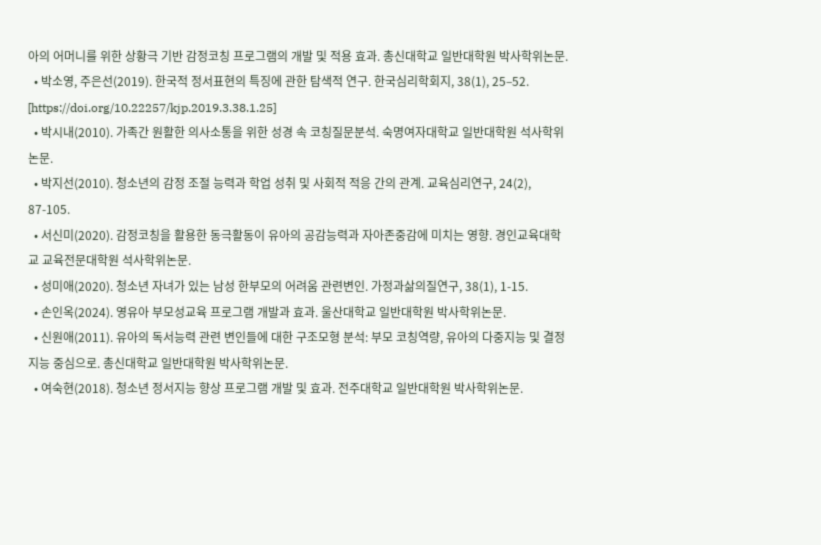아의 어머니를 위한 상황극 기반 감정코칭 프로그램의 개발 및 적용 효과. 총신대학교 일반대학원 박사학위논문.
  • 박소영, 주은선(2019). 한국적 정서표현의 특징에 관한 탐색적 연구. 한국심리학회지, 38(1), 25–52. [https://doi.org/10.22257/kjp.2019.3.38.1.25]
  • 박시내(2010). 가족간 원활한 의사소통을 위한 성경 속 코칭질문분석. 숙명여자대학교 일반대학원 석사학위논문.
  • 박지선(2010). 청소년의 감정 조절 능력과 학업 성취 및 사회적 적응 간의 관계. 교육심리연구, 24(2), 87-105.
  • 서신미(2020). 감정코칭을 활용한 동극활동이 유아의 공감능력과 자아존중감에 미치는 영향. 경인교육대학교 교육전문대학원 석사학위논문.
  • 성미애(2020). 청소년 자녀가 있는 남성 한부모의 어려움 관련변인. 가정과삶의질연구, 38(1), 1-15.
  • 손인옥(2024). 영유아 부모성교육 프로그램 개발과 효과. 울산대학교 일반대학원 박사학위논문.
  • 신원애(2011). 유아의 독서능력 관련 변인들에 대한 구조모형 분석: 부모 코칭역량, 유아의 다중지능 및 결정지능 중심으로. 총신대학교 일반대학원 박사학위논문.
  • 여숙현(2018). 청소년 정서지능 향상 프로그램 개발 및 효과. 전주대학교 일반대학원 박사학위논문.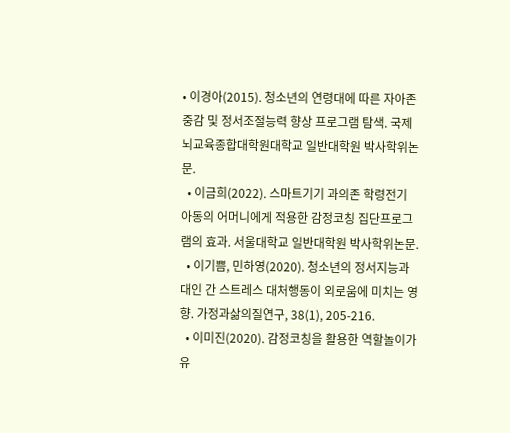• 이경아(2015). 청소년의 연령대에 따른 자아존중감 및 정서조절능력 향상 프로그램 탐색. 국제뇌교육종합대학원대학교 일반대학원 박사학위논문.
  • 이금희(2022). 스마트기기 과의존 학령전기 아동의 어머니에게 적용한 감정코칭 집단프로그램의 효과. 서울대학교 일반대학원 박사학위논문.
  • 이기쁨, 민하영(2020). 청소년의 정서지능과 대인 간 스트레스 대처행동이 외로움에 미치는 영향. 가정과삶의질연구, 38(1), 205-216.
  • 이미진(2020). 감정코칭을 활용한 역할놀이가 유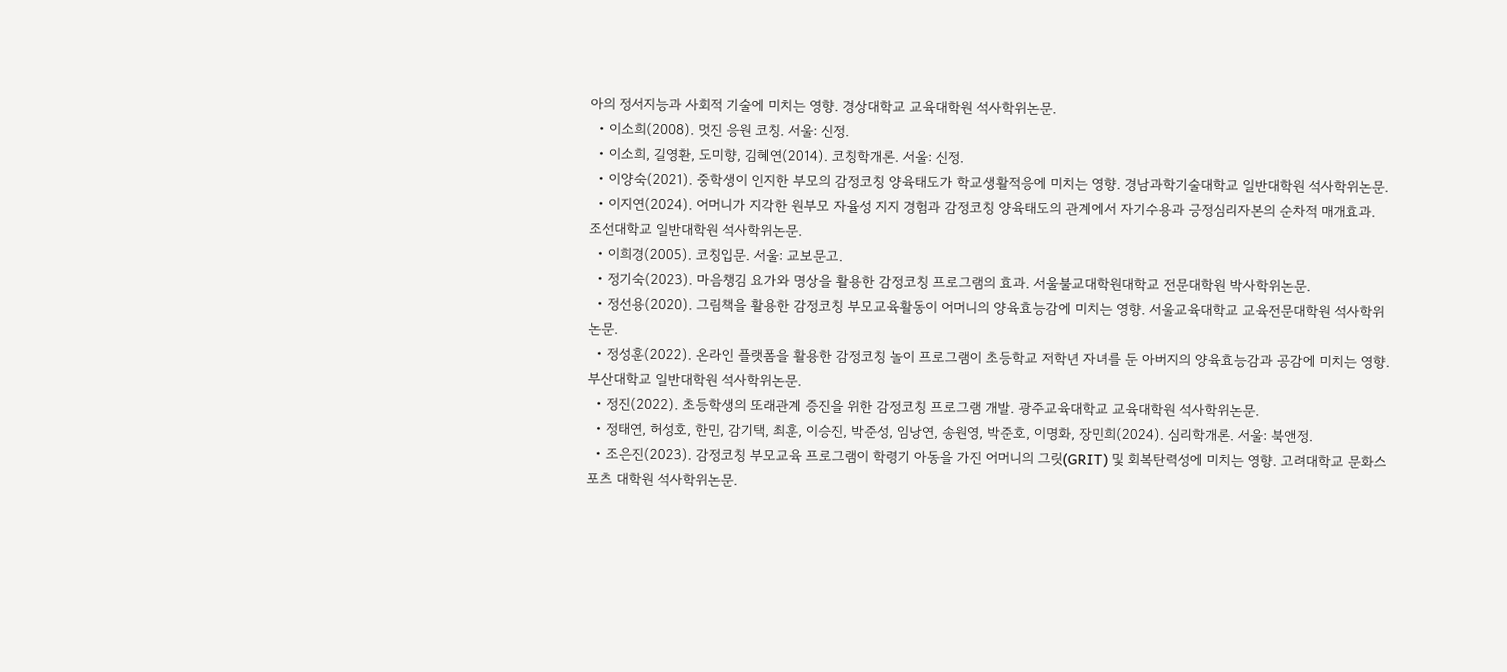아의 정서지능과 사회적 기술에 미치는 영향. 경상대학교 교육대학원 석사학위논문.
  • 이소희(2008). 멋진 응원 코칭. 서울: 신정.
  • 이소희, 길영환, 도미향, 김혜연(2014). 코칭학개론. 서울: 신정.
  • 이양숙(2021). 중학생이 인지한 부모의 감정코칭 양육태도가 학교생활적응에 미치는 영향. 경남과학기술대학교 일반대학원 석사학위논문.
  • 이지연(2024). 어머니가 지각한 원부모 자율성 지지 경험과 감정코칭 양육태도의 관계에서 자기수용과 긍정심리자본의 순차적 매개효과. 조선대학교 일반대학원 석사학위논문.
  • 이희경(2005). 코칭입문. 서울: 교보문고.
  • 정기숙(2023). 마음챙김 요가와 명상을 활용한 감정코칭 프로그램의 효과. 서울불교대학원대학교 전문대학원 박사학위논문.
  • 정선용(2020). 그림책을 활용한 감정코칭 부모교육활동이 어머니의 양육효능감에 미치는 영향. 서울교육대학교 교육전문대학원 석사학위논문.
  • 정성훈(2022). 온라인 플랫폼을 활용한 감정코칭 놀이 프로그램이 초등학교 저학년 자녀를 둔 아버지의 양육효능감과 공감에 미치는 영향. 부산대학교 일반대학원 석사학위논문.
  • 정진(2022). 초등학생의 또래관계 증진을 위한 감정코칭 프로그램 개발. 광주교육대학교 교육대학원 석사학위논문.
  • 정태연, 허성호, 한민, 감기택, 최훈, 이승진, 박준성, 임낭연, 송원영, 박준호, 이명화, 장민희(2024). 심리학개론. 서울: 북앤정.
  • 조은진(2023). 감정코칭 부모교육 프로그램이 학령기 아동을 가진 어머니의 그릿(GRIT) 및 회복탄력성에 미치는 영향. 고려대학교 문화스포츠 대학원 석사학위논문.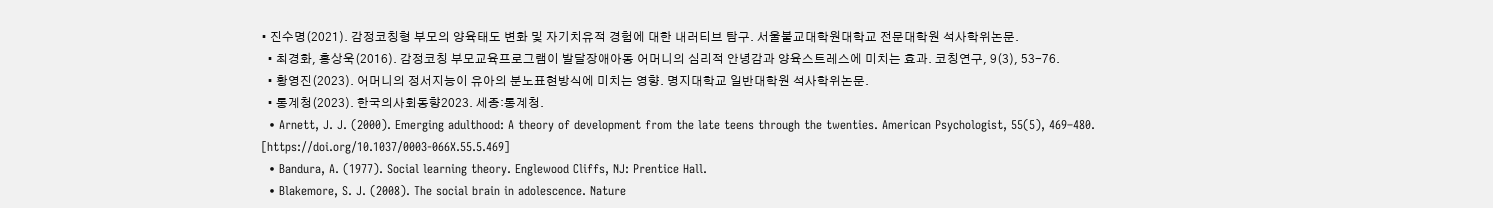• 진수명(2021). 감정코칭형 부모의 양육태도 변화 및 자기치유적 경험에 대한 내러티브 탐구. 서울불교대학원대학교 전문대학원 석사학위논문.
  • 최경화, 홍상욱(2016). 감정코칭 부모교육프로그램이 발달장애아동 어머니의 심리적 안녕감과 양육스트레스에 미치는 효과. 코칭연구, 9(3), 53-76.
  • 황영진(2023). 어머니의 정서지능이 유아의 분노표현방식에 미치는 영향. 명지대학교 일반대학원 석사학위논문.
  • 통계청(2023). 한국의사회동향2023. 세종:통계청.
  • Arnett, J. J. (2000). Emerging adulthood: A theory of development from the late teens through the twenties. American Psychologist, 55(5), 469–480. [https://doi.org/10.1037/0003-066X.55.5.469]
  • Bandura, A. (1977). Social learning theory. Englewood Cliffs, NJ: Prentice Hall.
  • Blakemore, S. J. (2008). The social brain in adolescence. Nature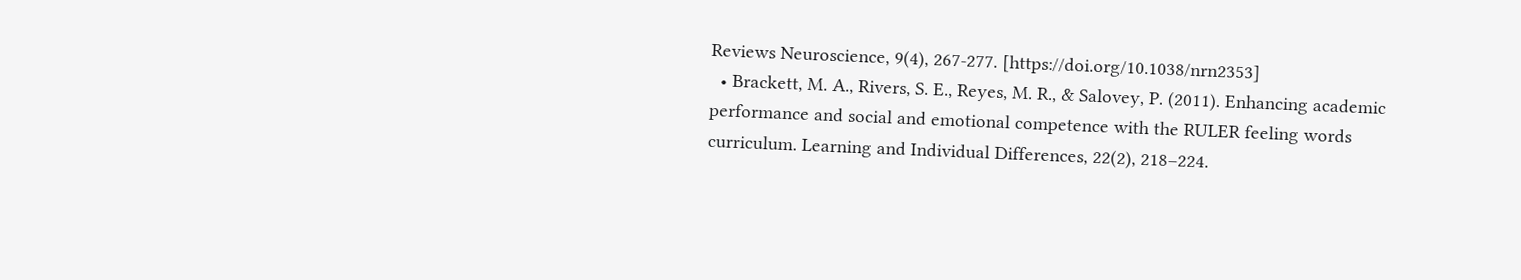Reviews Neuroscience, 9(4), 267-277. [https://doi.org/10.1038/nrn2353]
  • Brackett, M. A., Rivers, S. E., Reyes, M. R., & Salovey, P. (2011). Enhancing academic performance and social and emotional competence with the RULER feeling words curriculum. Learning and Individual Differences, 22(2), 218–224.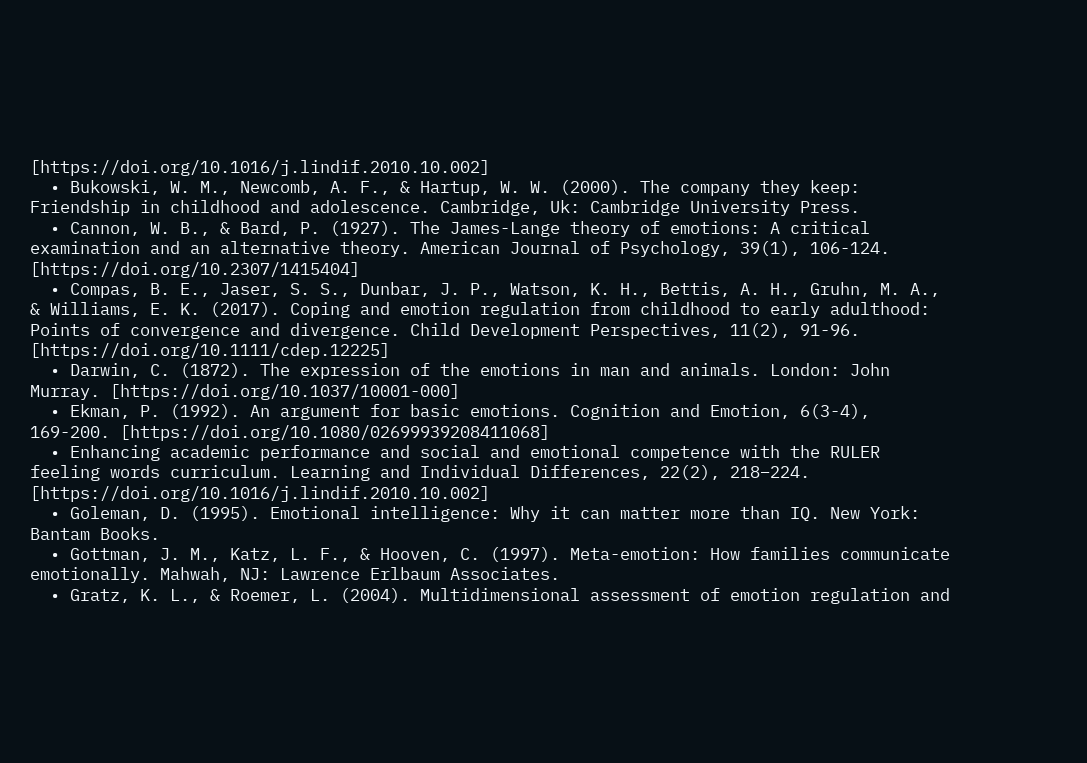[https://doi.org/10.1016/j.lindif.2010.10.002]
  • Bukowski, W. M., Newcomb, A. F., & Hartup, W. W. (2000). The company they keep: Friendship in childhood and adolescence. Cambridge, Uk: Cambridge University Press.
  • Cannon, W. B., & Bard, P. (1927). The James-Lange theory of emotions: A critical examination and an alternative theory. American Journal of Psychology, 39(1), 106-124. [https://doi.org/10.2307/1415404]
  • Compas, B. E., Jaser, S. S., Dunbar, J. P., Watson, K. H., Bettis, A. H., Gruhn, M. A., & Williams, E. K. (2017). Coping and emotion regulation from childhood to early adulthood: Points of convergence and divergence. Child Development Perspectives, 11(2), 91-96. [https://doi.org/10.1111/cdep.12225]
  • Darwin, C. (1872). The expression of the emotions in man and animals. London: John Murray. [https://doi.org/10.1037/10001-000]
  • Ekman, P. (1992). An argument for basic emotions. Cognition and Emotion, 6(3-4), 169-200. [https://doi.org/10.1080/02699939208411068]
  • Enhancing academic performance and social and emotional competence with the RULER feeling words curriculum. Learning and Individual Differences, 22(2), 218–224. [https://doi.org/10.1016/j.lindif.2010.10.002]
  • Goleman, D. (1995). Emotional intelligence: Why it can matter more than IQ. New York: Bantam Books.
  • Gottman, J. M., Katz, L. F., & Hooven, C. (1997). Meta-emotion: How families communicate emotionally. Mahwah, NJ: Lawrence Erlbaum Associates.
  • Gratz, K. L., & Roemer, L. (2004). Multidimensional assessment of emotion regulation and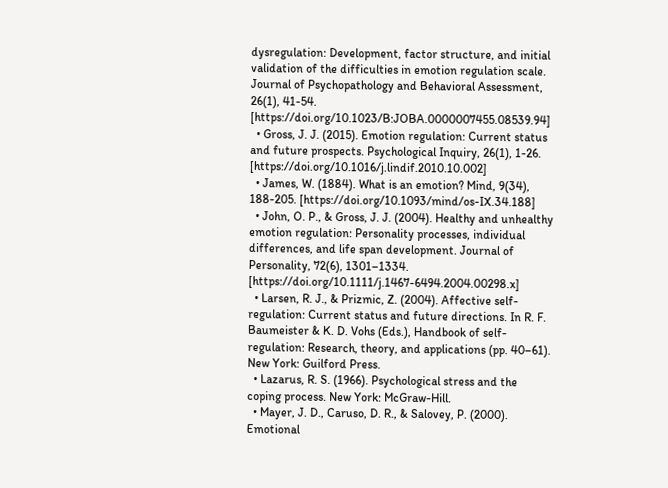dysregulation: Development, factor structure, and initial validation of the difficulties in emotion regulation scale. Journal of Psychopathology and Behavioral Assessment, 26(1), 41-54. [https://doi.org/10.1023/B:JOBA.0000007455.08539.94]
  • Gross, J. J. (2015). Emotion regulation: Current status and future prospects. Psychological Inquiry, 26(1), 1-26. [https://doi.org/10.1016/j.lindif.2010.10.002]
  • James, W. (1884). What is an emotion? Mind, 9(34), 188-205. [https://doi.org/10.1093/mind/os-IX.34.188]
  • John, O. P., & Gross, J. J. (2004). Healthy and unhealthy emotion regulation: Personality processes, individual differences, and life span development. Journal of Personality, 72(6), 1301–1334. [https://doi.org/10.1111/j.1467-6494.2004.00298.x]
  • Larsen, R. J., & Prizmic, Z. (2004). Affective self-regulation: Current status and future directions. In R. F. Baumeister & K. D. Vohs (Eds.), Handbook of self-regulation: Research, theory, and applications (pp. 40–61). New York: Guilford Press.
  • Lazarus, R. S. (1966). Psychological stress and the coping process. New York: McGraw-Hill.
  • Mayer, J. D., Caruso, D. R., & Salovey, P. (2000). Emotional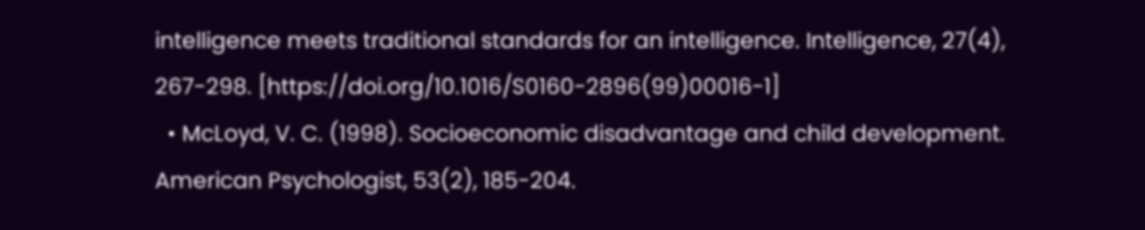intelligence meets traditional standards for an intelligence. Intelligence, 27(4), 267-298. [https://doi.org/10.1016/S0160-2896(99)00016-1]
  • McLoyd, V. C. (1998). Socioeconomic disadvantage and child development. American Psychologist, 53(2), 185-204.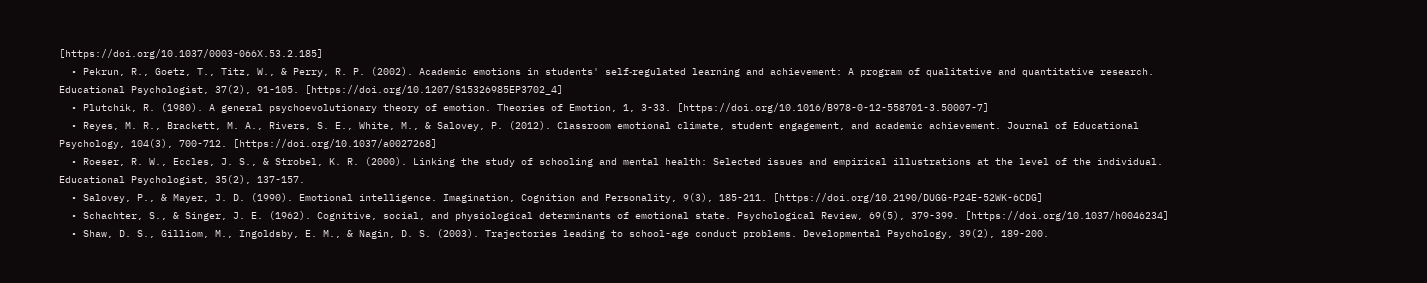[https://doi.org/10.1037/0003-066X.53.2.185]
  • Pekrun, R., Goetz, T., Titz, W., & Perry, R. P. (2002). Academic emotions in students' self‐regulated learning and achievement: A program of qualitative and quantitative research. Educational Psychologist, 37(2), 91-105. [https://doi.org/10.1207/S15326985EP3702_4]
  • Plutchik, R. (1980). A general psychoevolutionary theory of emotion. Theories of Emotion, 1, 3-33. [https://doi.org/10.1016/B978-0-12-558701-3.50007-7]
  • Reyes, M. R., Brackett, M. A., Rivers, S. E., White, M., & Salovey, P. (2012). Classroom emotional climate, student engagement, and academic achievement. Journal of Educational Psychology, 104(3), 700-712. [https://doi.org/10.1037/a0027268]
  • Roeser, R. W., Eccles, J. S., & Strobel, K. R. (2000). Linking the study of schooling and mental health: Selected issues and empirical illustrations at the level of the individual. Educational Psychologist, 35(2), 137-157.
  • Salovey, P., & Mayer, J. D. (1990). Emotional intelligence. Imagination, Cognition and Personality, 9(3), 185-211. [https://doi.org/10.2190/DUGG-P24E-52WK-6CDG]
  • Schachter, S., & Singer, J. E. (1962). Cognitive, social, and physiological determinants of emotional state. Psychological Review, 69(5), 379-399. [https://doi.org/10.1037/h0046234]
  • Shaw, D. S., Gilliom, M., Ingoldsby, E. M., & Nagin, D. S. (2003). Trajectories leading to school-age conduct problems. Developmental Psychology, 39(2), 189-200.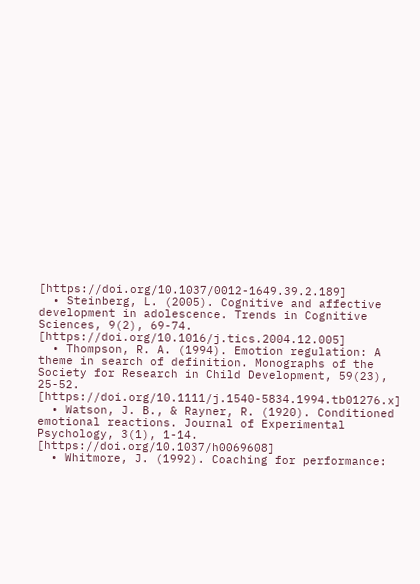[https://doi.org/10.1037/0012-1649.39.2.189]
  • Steinberg, L. (2005). Cognitive and affective development in adolescence. Trends in Cognitive Sciences, 9(2), 69-74. [https://doi.org/10.1016/j.tics.2004.12.005]
  • Thompson, R. A. (1994). Emotion regulation: A theme in search of definition. Monographs of the Society for Research in Child Development, 59(23), 25-52. [https://doi.org/10.1111/j.1540-5834.1994.tb01276.x]
  • Watson, J. B., & Rayner, R. (1920). Conditioned emotional reactions. Journal of Experimental Psychology, 3(1), 1-14. [https://doi.org/10.1037/h0069608]
  • Whitmore, J. (1992). Coaching for performance: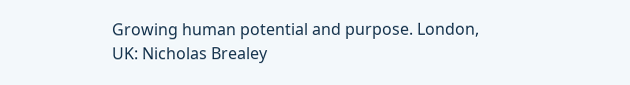Growing human potential and purpose. London, UK: Nicholas Brealey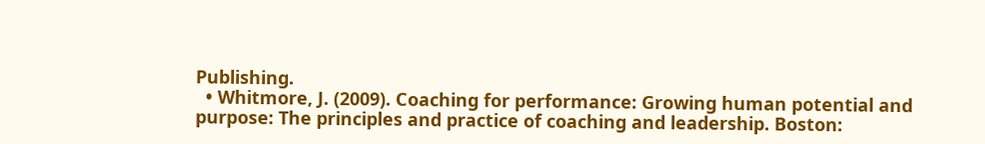Publishing.
  • Whitmore, J. (2009). Coaching for performance: Growing human potential and purpose: The principles and practice of coaching and leadership. Boston: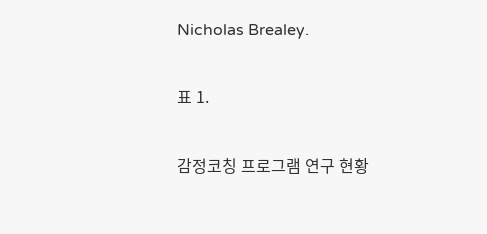Nicholas Brealey.

표 1.

감정코칭 프로그램 연구 현황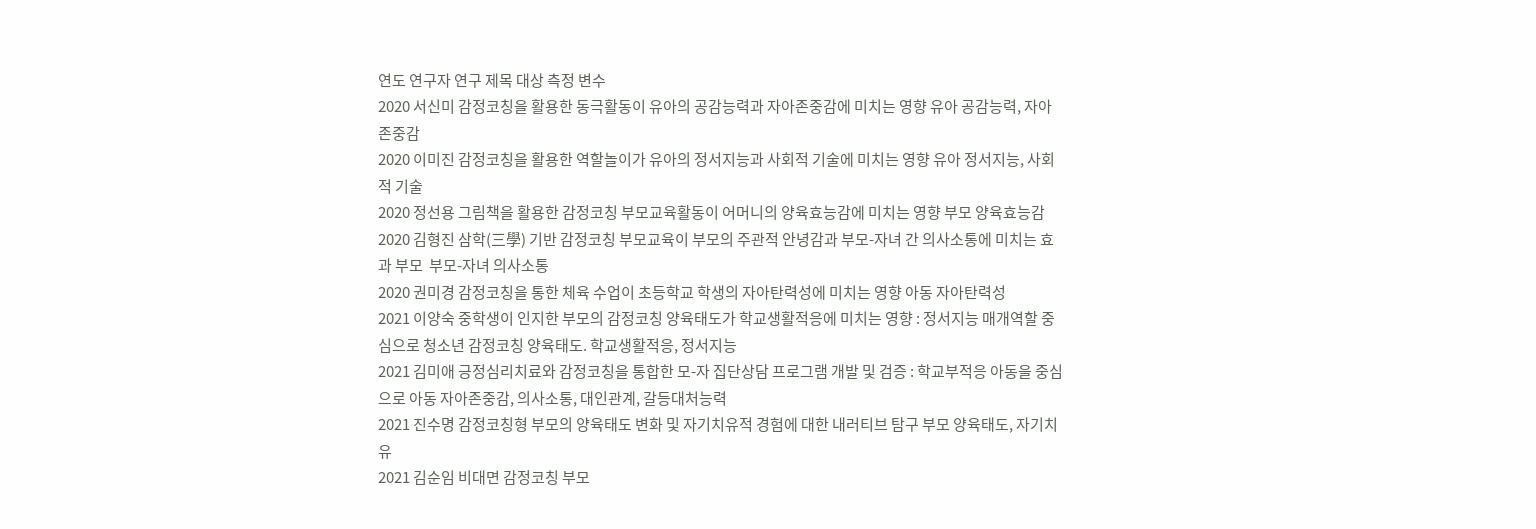연도 연구자 연구 제목 대상 측정 변수
2020 서신미 감정코칭을 활용한 동극활동이 유아의 공감능력과 자아존중감에 미치는 영향 유아 공감능력, 자아존중감
2020 이미진 감정코칭을 활용한 역할놀이가 유아의 정서지능과 사회적 기술에 미치는 영향 유아 정서지능, 사회적 기술
2020 정선용 그림책을 활용한 감정코칭 부모교육활동이 어머니의 양육효능감에 미치는 영향 부모 양육효능감
2020 김형진 삼학(三學) 기반 감정코칭 부모교육이 부모의 주관적 안녕감과 부모-자녀 간 의사소통에 미치는 효과 부모  부모-자녀 의사소통
2020 권미경 감정코칭을 통한 체육 수업이 초등학교 학생의 자아탄력성에 미치는 영향 아동 자아탄력성
2021 이양숙 중학생이 인지한 부모의 감정코칭 양육태도가 학교생활적응에 미치는 영향 : 정서지능 매개역할 중심으로 청소년 감정코칭 양육태도. 학교생활적응, 정서지능
2021 김미애 긍정심리치료와 감정코칭을 통합한 모-자 집단상담 프로그램 개발 및 검증 : 학교부적응 아동을 중심으로 아동 자아존중감, 의사소통, 대인관계, 갈등대처능력
2021 진수명 감정코칭형 부모의 양육태도 변화 및 자기치유적 경험에 대한 내러티브 탐구 부모 양육태도, 자기치유
2021 김순임 비대면 감정코칭 부모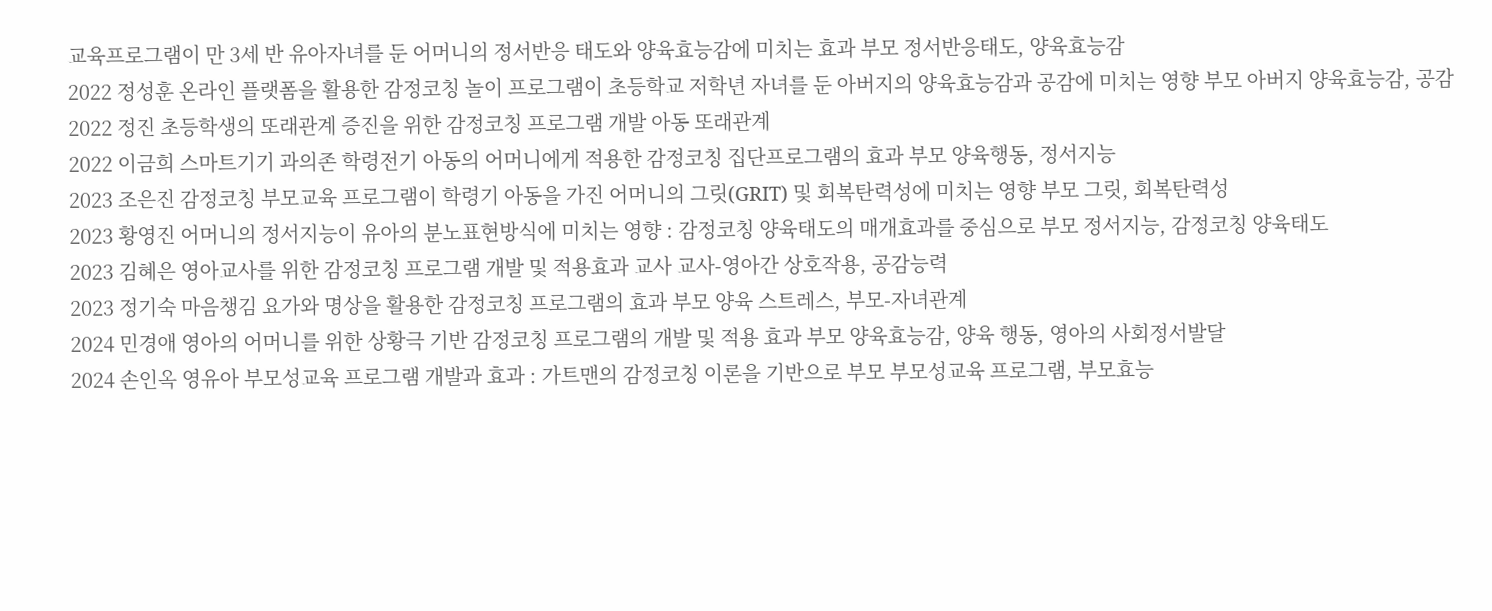교육프로그램이 만 3세 반 유아자녀를 둔 어머니의 정서반응 태도와 양육효능감에 미치는 효과 부모 정서반응태도, 양육효능감
2022 정성훈 온라인 플랫폼을 활용한 감정코칭 놀이 프로그램이 초등학교 저학년 자녀를 둔 아버지의 양육효능감과 공감에 미치는 영향 부모 아버지 양육효능감, 공감
2022 정진 초등학생의 또래관계 증진을 위한 감정코칭 프로그램 개발 아동 또래관계
2022 이금희 스마트기기 과의존 학령전기 아동의 어머니에게 적용한 감정코칭 집단프로그램의 효과 부모 양육행동, 정서지능
2023 조은진 감정코칭 부모교육 프로그램이 학령기 아동을 가진 어머니의 그릿(GRIT) 및 회복탄력성에 미치는 영향 부모 그릿, 회복탄력성
2023 황영진 어머니의 정서지능이 유아의 분노표현방식에 미치는 영향 : 감정코칭 양육태도의 매개효과를 중심으로 부모 정서지능, 감정코칭 양육태도
2023 김혜은 영아교사를 위한 감정코칭 프로그램 개발 및 적용효과 교사 교사-영아간 상호작용, 공감능력
2023 정기숙 마음챙김 요가와 명상을 활용한 감정코칭 프로그램의 효과 부모 양육 스트레스, 부모-자녀관계
2024 민경애 영아의 어머니를 위한 상황극 기반 감정코칭 프로그램의 개발 및 적용 효과 부모 양육효능감, 양육 행동, 영아의 사회정서발달
2024 손인옥 영유아 부모성교육 프로그램 개발과 효과 : 가트맨의 감정코칭 이론을 기반으로 부모 부모성교육 프로그램, 부모효능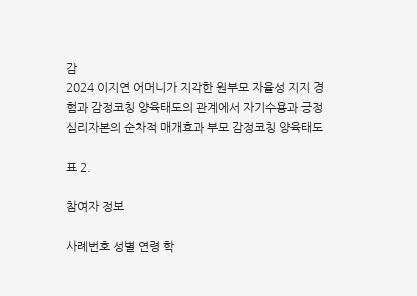감
2024 이지연 어머니가 지각한 원부모 자율성 지지 경험과 감정코칭 양육태도의 관계에서 자기수용과 긍정심리자본의 순차적 매개효과 부모 감정코칭 양육태도

표 2.

참여자 정보

사례번호 성별 연령 학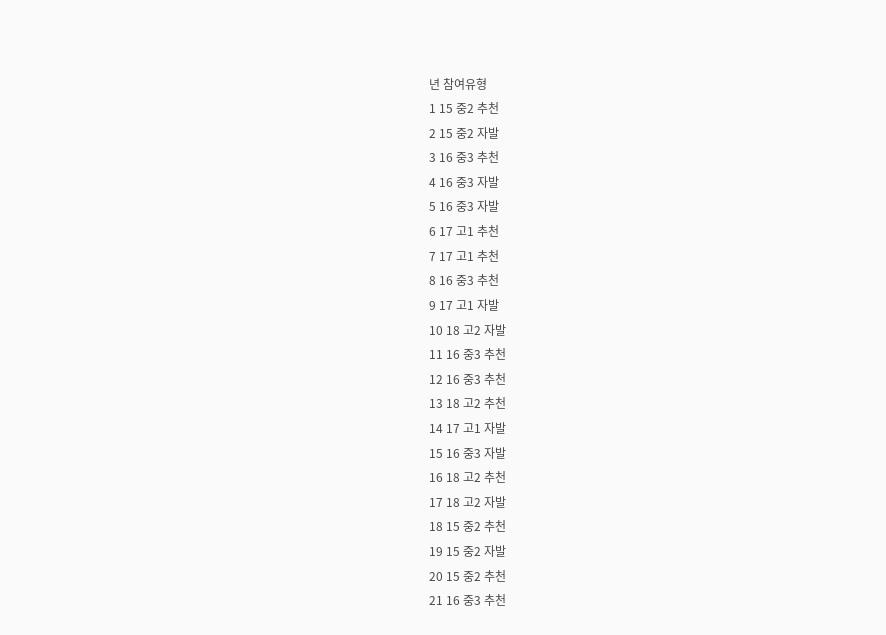년 참여유형
1 15 중2 추천
2 15 중2 자발
3 16 중3 추천
4 16 중3 자발
5 16 중3 자발
6 17 고1 추천
7 17 고1 추천
8 16 중3 추천
9 17 고1 자발
10 18 고2 자발
11 16 중3 추천
12 16 중3 추천
13 18 고2 추천
14 17 고1 자발
15 16 중3 자발
16 18 고2 추천
17 18 고2 자발
18 15 중2 추천
19 15 중2 자발
20 15 중2 추천
21 16 중3 추천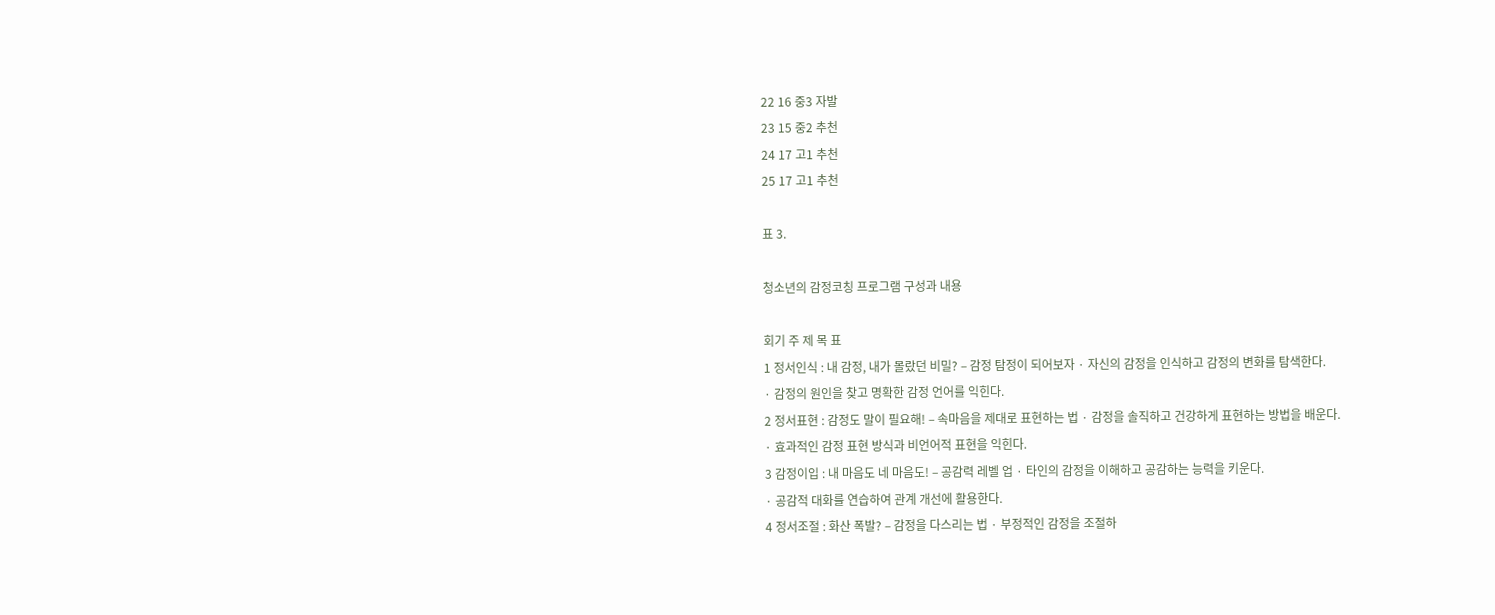22 16 중3 자발
23 15 중2 추천
24 17 고1 추천
25 17 고1 추천

표 3.

청소년의 감정코칭 프로그램 구성과 내용

회기 주 제 목 표
1 정서인식 : 내 감정, 내가 몰랐던 비밀? – 감정 탐정이 되어보자 · 자신의 감정을 인식하고 감정의 변화를 탐색한다.
· 감정의 원인을 찾고 명확한 감정 언어를 익힌다.
2 정서표현 : 감정도 말이 필요해! – 속마음을 제대로 표현하는 법 · 감정을 솔직하고 건강하게 표현하는 방법을 배운다.
· 효과적인 감정 표현 방식과 비언어적 표현을 익힌다.
3 감정이입 : 내 마음도 네 마음도! – 공감력 레벨 업 · 타인의 감정을 이해하고 공감하는 능력을 키운다.
· 공감적 대화를 연습하여 관계 개선에 활용한다.
4 정서조절 : 화산 폭발? – 감정을 다스리는 법 · 부정적인 감정을 조절하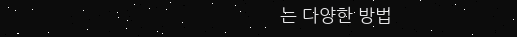는 다양한 방법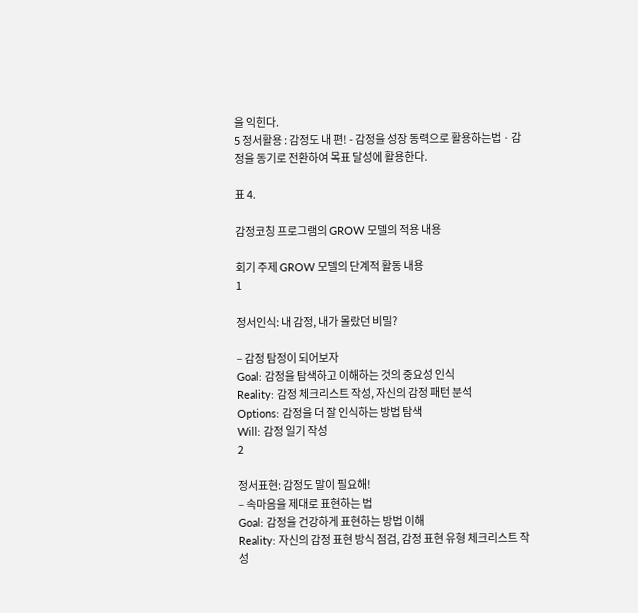을 익힌다.
5 정서활용 : 감정도 내 편! - 감정을 성장 동력으로 활용하는법 · 감정을 동기로 전환하여 목표 달성에 활용한다.

표 4.

감정코칭 프로그램의 GROW 모델의 적용 내용

회기 주제 GROW 모델의 단계적 활동 내용
1

정서인식: 내 감정, 내가 몰랐던 비밀?

– 감정 탐정이 되어보자
Goal: 감정을 탐색하고 이해하는 것의 중요성 인식
Reality: 감정 체크리스트 작성, 자신의 감정 패턴 분석
Options: 감정을 더 잘 인식하는 방법 탐색
Will: 감정 일기 작성
2

정서표현: 감정도 말이 필요해!
– 속마음을 제대로 표현하는 법
Goal: 감정을 건강하게 표현하는 방법 이해
Reality: 자신의 감정 표현 방식 점검, 감정 표현 유형 체크리스트 작성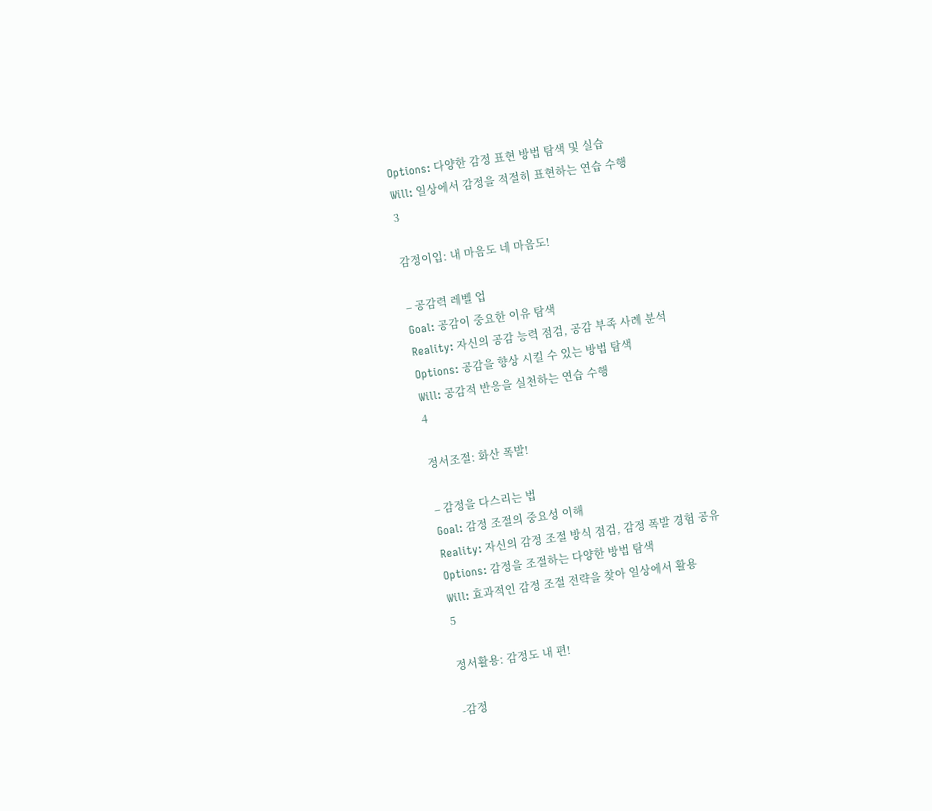Options: 다양한 감정 표현 방법 탐색 및 실습
Will: 일상에서 감정을 적절히 표현하는 연습 수행
3

감정이입: 내 마음도 네 마음도!

– 공감력 레벨 업
Goal: 공감이 중요한 이유 탐색
Reality: 자신의 공감 능력 점검, 공감 부족 사례 분석
Options: 공감을 향상 시킬 수 있는 방법 탐색
Will: 공감적 반응을 실천하는 연습 수행
4

정서조절: 화산 폭발!

– 감정을 다스리는 법
Goal: 감정 조절의 중요성 이해
Reality: 자신의 감정 조절 방식 점검, 감정 폭발 경험 공유
Options: 감정을 조절하는 다양한 방법 탐색
Will: 효과적인 감정 조절 전략을 찾아 일상에서 활용
5

정서활용: 감정도 내 편!

-감정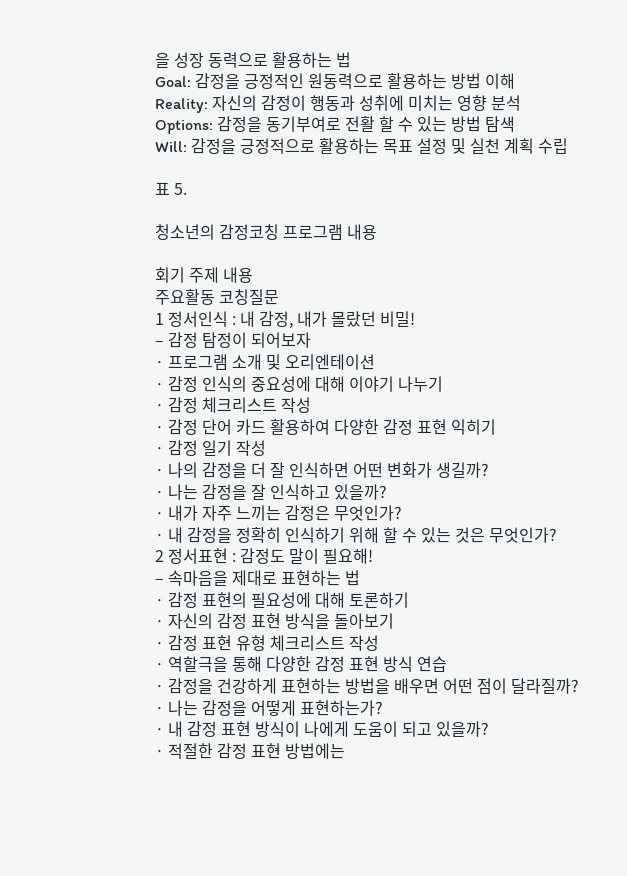을 성장 동력으로 활용하는 법
Goal: 감정을 긍정적인 원동력으로 활용하는 방법 이해
Reality: 자신의 감정이 행동과 성취에 미치는 영향 분석
Options: 감정을 동기부여로 전활 할 수 있는 방법 탐색
Will: 감정을 긍정적으로 활용하는 목표 설정 및 실천 계획 수립

표 5.

청소년의 감정코칭 프로그램 내용

회기 주제 내용
주요활동 코칭질문
1 정서인식 : 내 감정, 내가 몰랐던 비밀!
– 감정 탐정이 되어보자
· 프로그램 소개 및 오리엔테이션
· 감정 인식의 중요성에 대해 이야기 나누기
· 감정 체크리스트 작성
· 감정 단어 카드 활용하여 다양한 감정 표현 익히기
· 감정 일기 작성
· 나의 감정을 더 잘 인식하면 어떤 변화가 생길까?
· 나는 감정을 잘 인식하고 있을까?
· 내가 자주 느끼는 감정은 무엇인가?
· 내 감정을 정확히 인식하기 위해 할 수 있는 것은 무엇인가?
2 정서표현 : 감정도 말이 필요해!
– 속마음을 제대로 표현하는 법
· 감정 표현의 필요성에 대해 토론하기
· 자신의 감정 표현 방식을 돌아보기
· 감정 표현 유형 체크리스트 작성
· 역할극을 통해 다양한 감정 표현 방식 연습
· 감정을 건강하게 표현하는 방법을 배우면 어떤 점이 달라질까?
· 나는 감정을 어떻게 표현하는가?
· 내 감정 표현 방식이 나에게 도움이 되고 있을까?
· 적절한 감정 표현 방법에는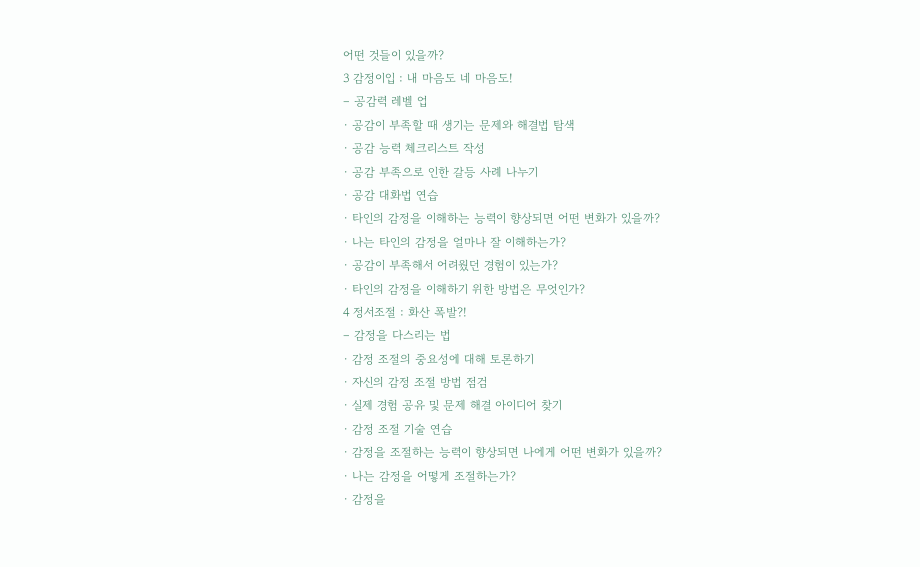어떤 것들이 있을까?
3 감정이입 : 내 마음도 네 마음도!
– 공감력 레벨 업
· 공감이 부족할 때 생기는 문제와 해결법 탐색
· 공감 능력 체크리스트 작성
· 공감 부족으로 인한 갈등 사례 나누기
· 공감 대화법 연습
· 타인의 감정을 이해하는 능력이 향상되면 어떤 변화가 있을까?
· 나는 타인의 감정을 얼마나 잘 이해하는가?
· 공감이 부족해서 어려웠던 경험이 있는가?
· 타인의 감정을 이해하기 위한 방법은 무엇인가?
4 정서조절 : 화산 폭발?!
– 감정을 다스리는 법
· 감정 조절의 중요성에 대해 토론하기
· 자신의 감정 조절 방법 점검
· 실제 경험 공유 및 문제 해결 아이디어 찾기
· 감정 조절 기술 연습
· 감정을 조절하는 능력이 향상되면 나에게 어떤 변화가 있을까?
· 나는 감정을 어떻게 조절하는가?
· 감정을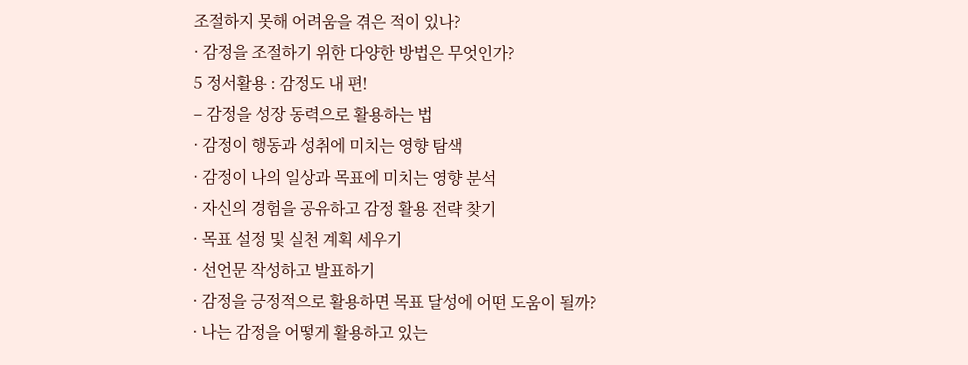조절하지 못해 어려움을 겪은 적이 있나?
· 감정을 조절하기 위한 다양한 방법은 무엇인가?
5 정서활용 : 감정도 내 편!
– 감정을 성장 동력으로 활용하는 법
· 감정이 행동과 성취에 미치는 영향 탐색
· 감정이 나의 일상과 목표에 미치는 영향 분석
· 자신의 경험을 공유하고 감정 활용 전략 찾기
· 목표 설정 및 실천 계획 세우기
· 선언문 작성하고 발표하기
· 감정을 긍정적으로 활용하면 목표 달성에 어떤 도움이 될까?
· 나는 감정을 어떻게 활용하고 있는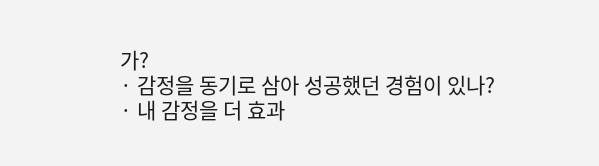가?
· 감정을 동기로 삼아 성공했던 경험이 있나?
· 내 감정을 더 효과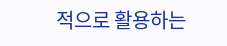적으로 활용하는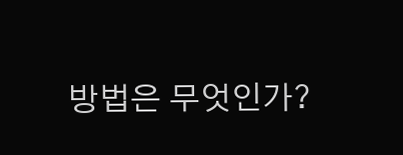방법은 무엇인가?